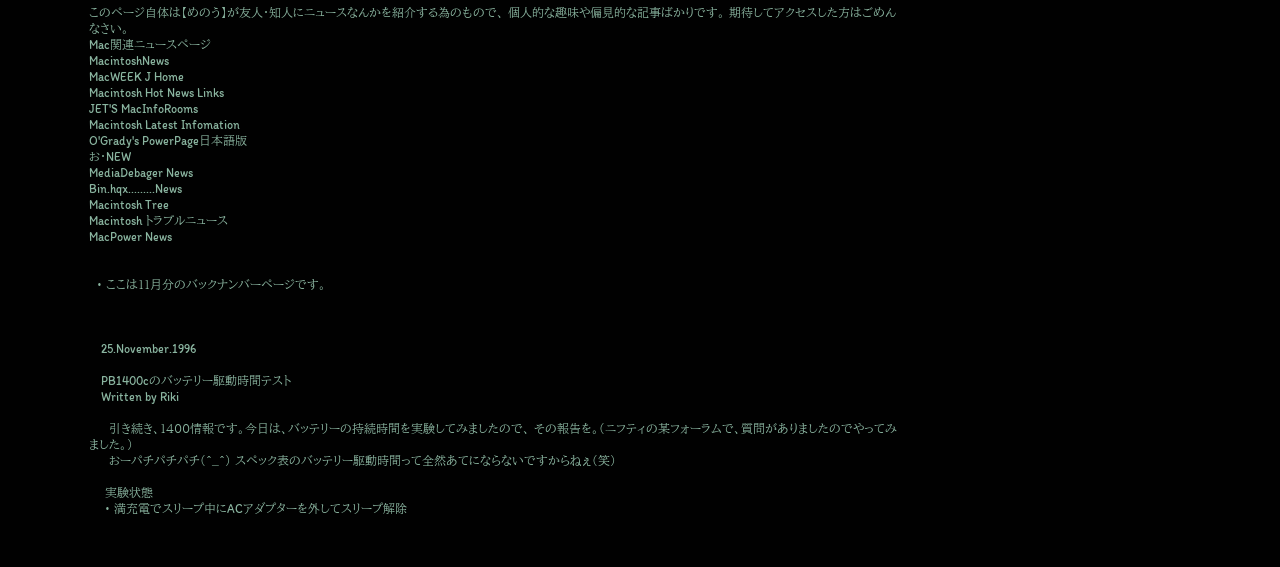このページ自体は【めのう】が友人・知人にニュースなんかを紹介する為のもので、 個人的な趣味や偏見的な記事ばかりです。 期待してアクセスした方はごめんなさい。
Mac関連ニュースページ
MacintoshNews
MacWEEK J Home
Macintosh Hot News Links
JET'S MacInfoRooms
Macintosh Latest Infomation
O'Grady's PowerPage日本語版
お・NEW
MediaDebager News
Bin.hqx.........News
Macintosh Tree
Macintosh トラブルニュース
MacPower News


  • ここは11月分のバックナンバーページです。



    25.November.1996

    PB1400cのバッテリー駆動時間テスト
    Written by Riki

     引き続き、1400情報です。今日は、バッテリーの持続時間を実験してみましたので、 その報告を。(ニフティの某フォーラムで、質問がありましたのでやってみました。)
     おーパチパチパチ(^_^) スペック表のバッテリー駆動時間って全然あてにならないですからねぇ(笑)

    実験状態
    • 満充電でスリープ中にACアダプターを外してスリープ解除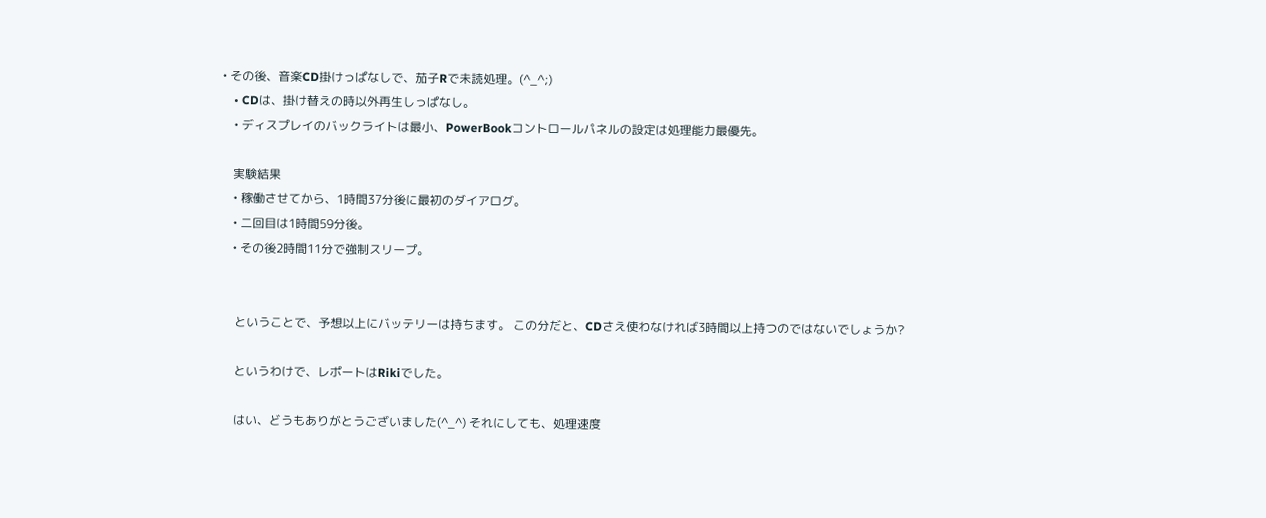• その後、音楽CD掛けっぱなしで、茄子Rで未読処理。(^_^;)
    • CDは、掛け替えの時以外再生しっぱなし。
    • ディスプレイのバックライトは最小、PowerBookコントロールパネルの設定は処理能力最優先。

    実験結果
    • 稼働させてから、1時間37分後に最初のダイアログ。
    • 二回目は1時間59分後。
    • その後2時間11分で強制スリープ。


     ということで、予想以上にバッテリーは持ちます。 この分だと、CDさえ使わなければ3時間以上持つのではないでしょうか?

     というわけで、レポートはRikiでした。

     はい、どうもありがとうございました(^_^) それにしても、処理速度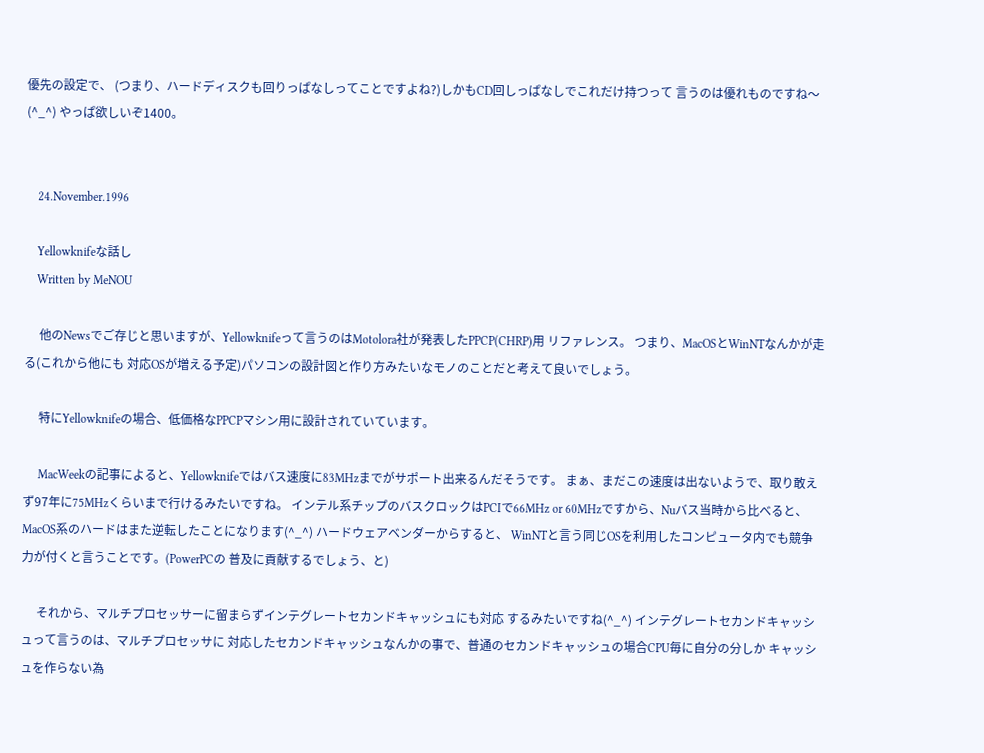優先の設定で、 (つまり、ハードディスクも回りっぱなしってことですよね?)しかもCD回しっぱなしでこれだけ持つって 言うのは優れものですね〜(^_^) やっぱ欲しいぞ1400。


    24.November.1996

    Yellowknifeな話し
    Written by MeNOU

     他のNewsでご存じと思いますが、Yellowknifeって言うのはMotolora社が発表したPPCP(CHRP)用 リファレンス。 つまり、MacOSとWinNTなんかが走る(これから他にも 対応OSが増える予定)パソコンの設計図と作り方みたいなモノのことだと考えて良いでしょう。

     特にYellowknifeの場合、低価格なPPCPマシン用に設計されていています。

     MacWeekの記事によると、Yellowknifeではバス速度に83MHzまでがサポート出来るんだそうです。 まぁ、まだこの速度は出ないようで、取り敢えず97年に75MHzくらいまで行けるみたいですね。 インテル系チップのバスクロックはPCIで66MHz or 60MHzですから、Nuバス当時から比べると、 MacOS系のハードはまた逆転したことになります(^_^) ハードウェアベンダーからすると、 WinNTと言う同じOSを利用したコンピュータ内でも競争力が付くと言うことです。(PowerPCの 普及に貢献するでしょう、と)

     それから、マルチプロセッサーに留まらずインテグレートセカンドキャッシュにも対応 するみたいですね(^_^) インテグレートセカンドキャッシュって言うのは、マルチプロセッサに 対応したセカンドキャッシュなんかの事で、普通のセカンドキャッシュの場合CPU毎に自分の分しか キャッシュを作らない為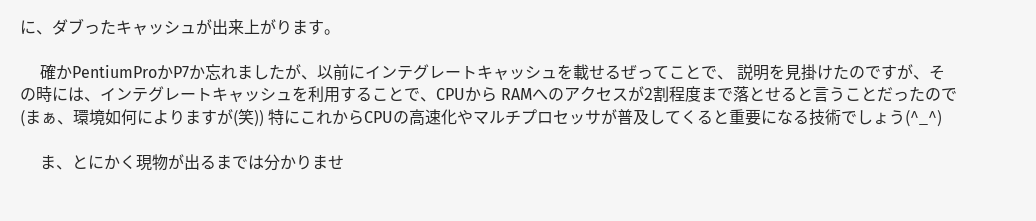に、ダブったキャッシュが出来上がります。

     確かPentiumProかP7か忘れましたが、以前にインテグレートキャッシュを載せるぜってことで、 説明を見掛けたのですが、その時には、インテグレートキャッシュを利用することで、CPUから RAMへのアクセスが2割程度まで落とせると言うことだったので(まぁ、環境如何によりますが(笑)) 特にこれからCPUの高速化やマルチプロセッサが普及してくると重要になる技術でしょう(^_^)

     ま、とにかく現物が出るまでは分かりませ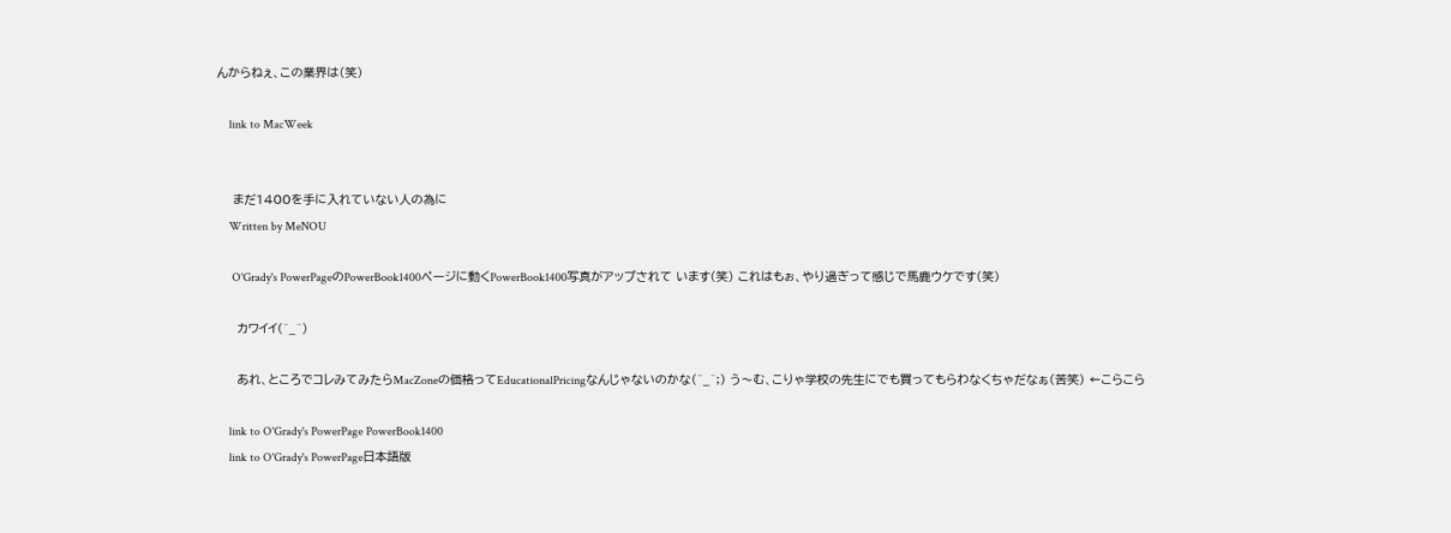んからねぇ、この業界は(笑)

    link to MacWeek


    まだ1400を手に入れていない人の為に
    Written by MeNOU

     O'Grady's PowerPageのPowerBook1400ページに動くPowerBook1400写真がアップされて います(笑) これはもぉ、やり過ぎって感じで馬鹿ウケです(笑)

     カワイイ(^_^)

     あれ、ところでコレみてみたらMacZoneの価格ってEducationalPricingなんじゃないのかな(^_^;) う〜む、こりゃ学校の先生にでも買ってもらわなくちゃだなぁ(苦笑) ←こらこら

    link to O'Grady's PowerPage PowerBook1400
    link to O'Grady's PowerPage日本語版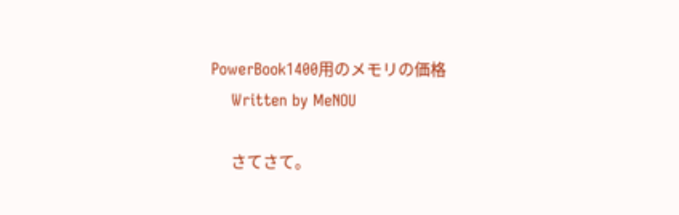PowerBook1400用のメモリの価格
    Written by MeNOU

     さてさて。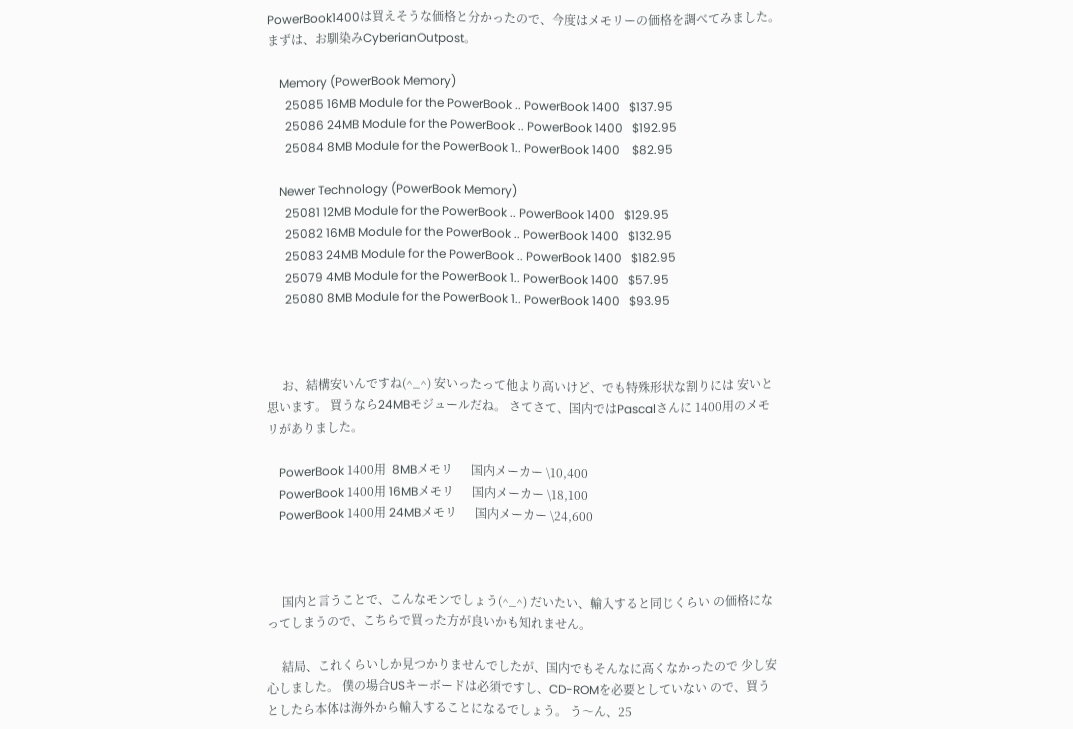PowerBook1400は買えそうな価格と分かったので、今度はメモリーの価格を調べてみました。 まずは、お馴染みCyberianOutpost。

    Memory (PowerBook Memory)
      25085 16MB Module for the PowerBook .. PowerBook 1400   $137.95
      25086 24MB Module for the PowerBook .. PowerBook 1400   $192.95
      25084 8MB Module for the PowerBook 1.. PowerBook 1400    $82.95

    Newer Technology (PowerBook Memory)
      25081 12MB Module for the PowerBook .. PowerBook 1400   $129.95
      25082 16MB Module for the PowerBook .. PowerBook 1400   $132.95
      25083 24MB Module for the PowerBook .. PowerBook 1400   $182.95
      25079 4MB Module for the PowerBook 1.. PowerBook 1400   $57.95
      25080 8MB Module for the PowerBook 1.. PowerBook 1400   $93.95



     お、結構安いんですね(^_^) 安いったって他より高いけど、でも特殊形状な割りには 安いと思います。 買うなら24MBモジュールだね。 さてさて、国内ではPascalさんに 1400用のメモリがありました。

    PowerBook 1400用  8MBメモリ      国内メーカー \10,400
    PowerBook 1400用 16MBメモリ      国内メーカー \18,100
    PowerBook 1400用 24MBメモリ      国内メーカー \24,600



     国内と言うことで、こんなモンでしょう(^_^) だいたい、輸入すると同じくらい の価格になってしまうので、こちらで買った方が良いかも知れません。

     結局、これくらいしか見つかりませんでしたが、国内でもそんなに高くなかったので 少し安心しました。 僕の場合USキーボードは必須ですし、CD-ROMを必要としていない ので、買うとしたら本体は海外から輸入することになるでしょう。 う〜ん、25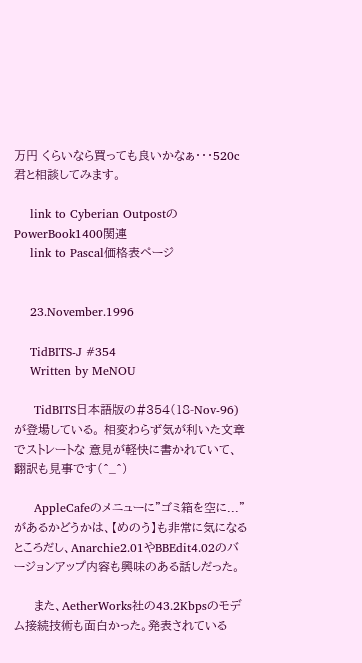万円 くらいなら買っても良いかなぁ・・・520c君と相談してみます。

    link to Cyberian OutpostのPowerBook1400関連
    link to Pascal価格表ページ


    23.November.1996

    TidBITS-J #354
    Written by MeNOU

     TidBITS日本語版の#354(18-Nov-96)が登場している。 相変わらず気が利いた文章でストレートな 意見が軽快に書かれていて、翻訳も見事です(^_^)

     AppleCafeのメニューに"ゴミ箱を空に..."があるかどうかは、【めのう】も非常に気になる ところだし、Anarchie2.01やBBEdit4.02のバージョンアップ内容も興味のある話しだった。

     また、AetherWorks社の43.2Kbpsのモデム接続技術も面白かった。発表されている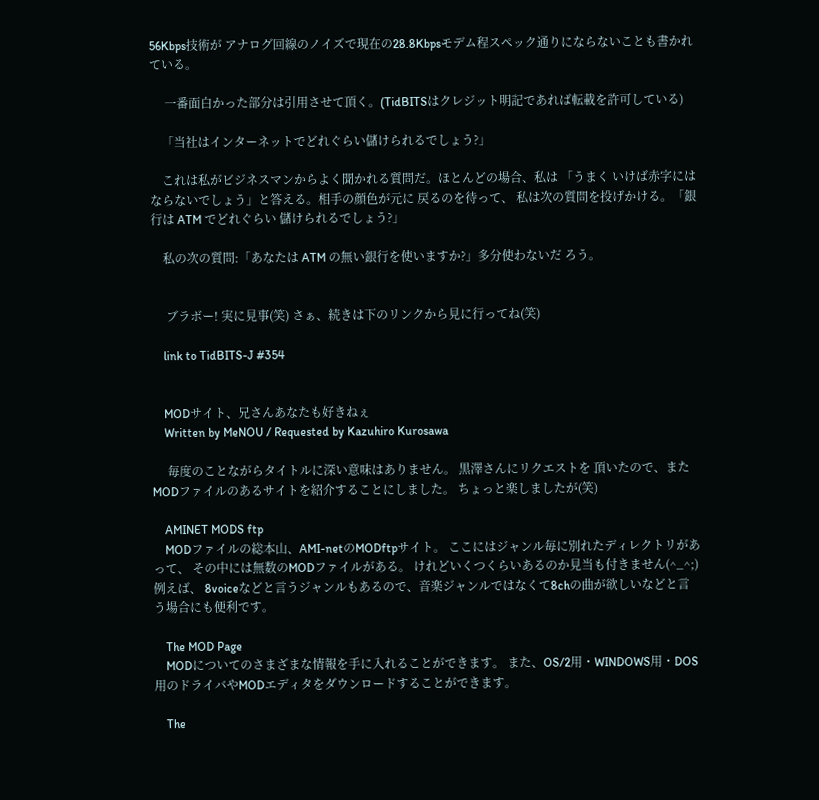56Kbps技術が アナログ回線のノイズで現在の28.8Kbpsモデム程スペック通りにならないことも書かれている。

     一番面白かった部分は引用させて頂く。(TidBITSはクレジット明記であれば転載を許可している)

    「当社はインターネットでどれぐらい儲けられるでしょう?」

    これは私がビジネスマンからよく聞かれる質問だ。ほとんどの場合、私は 「うまく いけば赤字にはならないでしょう」と答える。相手の顔色が元に 戻るのを待って、 私は次の質問を投げかける。「銀行は ATM でどれぐらい 儲けられるでしょう?」

    私の次の質問:「あなたは ATM の無い銀行を使いますか?」多分使わないだ ろう。


     ブラボー! 実に見事(笑) さぁ、続きは下のリンクから見に行ってね(笑)

    link to TidBITS-J #354


    MODサイト、兄さんあなたも好きねぇ
    Written by MeNOU / Requested by Kazuhiro Kurosawa

     毎度のことながらタイトルに深い意味はありません。 黒澤さんにリクエストを 頂いたので、またMODファイルのあるサイトを紹介することにしました。 ちょっと楽しましたが(笑)

    AMINET MODS ftp
    MODファイルの総本山、AMI-netのMODftpサイト。 ここにはジャンル毎に別れたディレクトリがあって、 その中には無数のMODファイルがある。 けれどいくつくらいあるのか見当も付きません(^_^;) 例えば、 8voiceなどと言うジャンルもあるので、音楽ジャンルではなくて8chの曲が欲しいなどと言う場合にも便利です。

    The MOD Page
    MODについてのさまざまな情報を手に入れることができます。 また、OS/2用・WINDOWS用・DOS用のドライバやMODエディタをダウンロードすることができます。

    The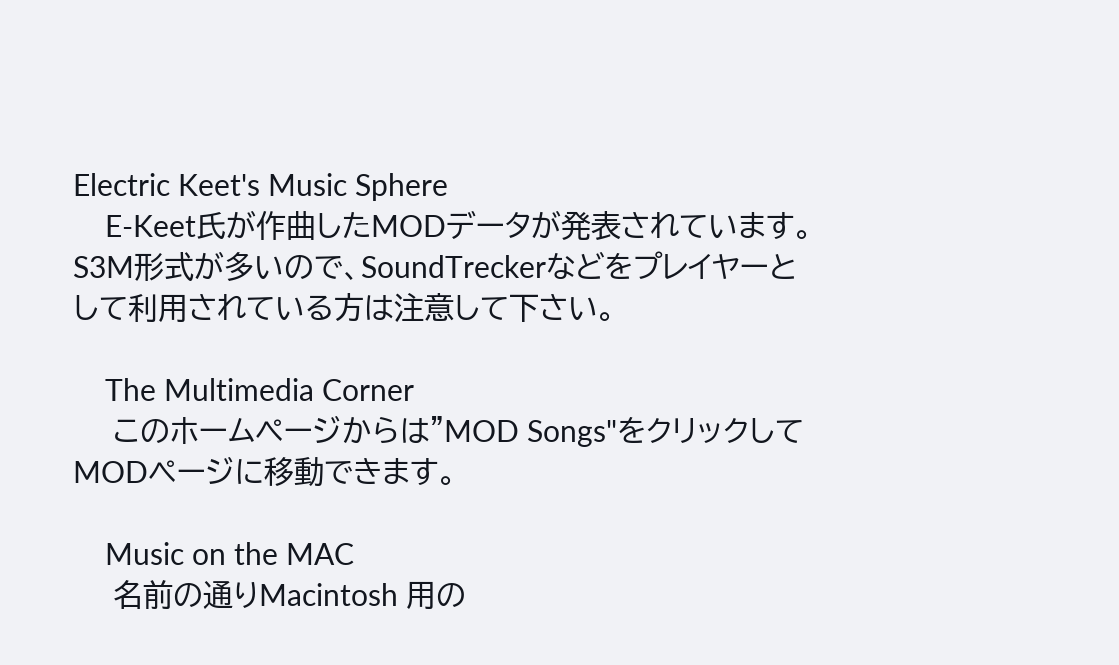Electric Keet's Music Sphere
    E-Keet氏が作曲したMODデータが発表されています。S3M形式が多いので、SoundTreckerなどをプレイヤーとして利用されている方は注意して下さい。

    The Multimedia Corner
    このホームページからは"MOD Songs"をクリックしてMODページに移動できます。

    Music on the MAC
    名前の通りMacintosh 用の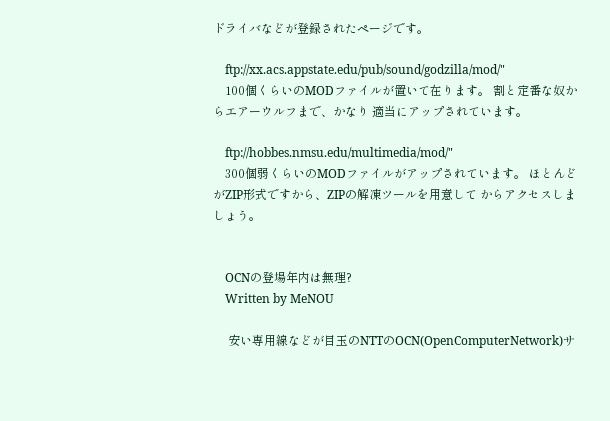ドライバなどが登録されたページです。

    ftp://xx.acs.appstate.edu/pub/sound/godzilla/mod/"
    100個くらいのMODファイルが置いて在ります。 割と定番な奴からエアーウルフまで、かなり 適当にアップされています。

    ftp://hobbes.nmsu.edu/multimedia/mod/"
    300個弱くらいのMODファイルがアップされています。 ほとんどがZIP形式ですから、ZIPの解凍ツールを用意して からアクセスしましょう。


    OCNの登場年内は無理?
    Written by MeNOU

     安い専用線などが目玉のNTTのOCN(OpenComputerNetwork)サ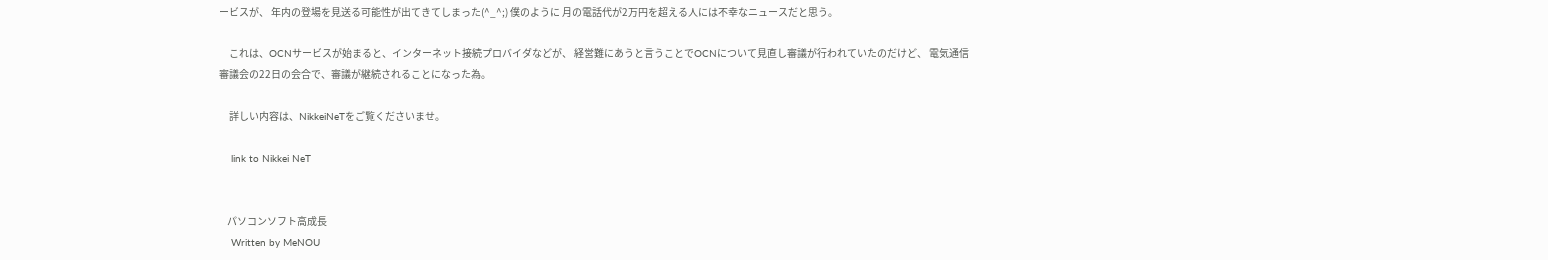ービスが、 年内の登場を見送る可能性が出てきてしまった(^_^;) 僕のように 月の電話代が2万円を超える人には不幸なニュースだと思う。

     これは、OCNサービスが始まると、インターネット接続プロバイダなどが、 経営難にあうと言うことでOCNについて見直し審議が行われていたのだけど、 電気通信審議会の22日の会合で、審議が継続されることになった為。

     詳しい内容は、NikkeiNeTをご覧くださいませ。

    link to Nikkei NeT


    パソコンソフト高成長
    Written by MeNOU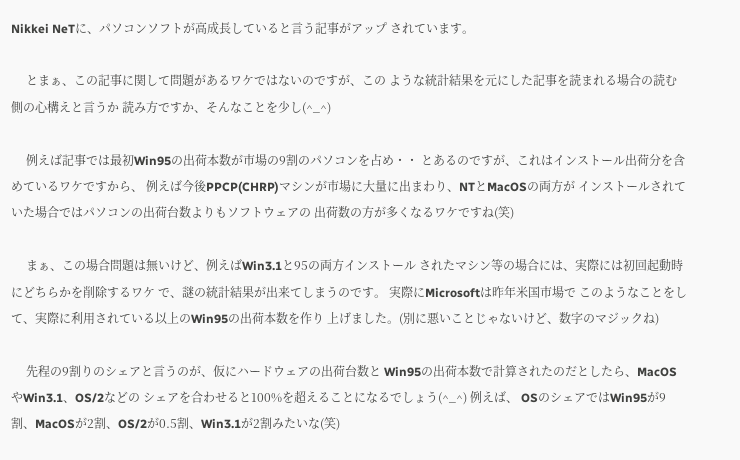Nikkei NeTに、パソコンソフトが高成長していると言う記事がアップ されています。

     とまぁ、この記事に関して問題があるワケではないのですが、この ような統計結果を元にした記事を読まれる場合の読む側の心構えと言うか 読み方ですか、そんなことを少し(^_^)

     例えば記事では最初Win95の出荷本数が市場の9割のパソコンを占め・・ とあるのですが、これはインストール出荷分を含めているワケですから、 例えば今後PPCP(CHRP)マシンが市場に大量に出まわり、NTとMacOSの両方が インストールされていた場合ではパソコンの出荷台数よりもソフトウェアの 出荷数の方が多くなるワケですね(笑)

     まぁ、この場合問題は無いけど、例えばWin3.1と95の両方インストール されたマシン等の場合には、実際には初回起動時にどちらかを削除するワケ で、謎の統計結果が出来てしまうのです。 実際にMicrosoftは昨年米国市場で このようなことをして、実際に利用されている以上のWin95の出荷本数を作り 上げました。(別に悪いことじゃないけど、数字のマジックね)

     先程の9割りのシェアと言うのが、仮にハードウェアの出荷台数と Win95の出荷本数で計算されたのだとしたら、MacOSやWin3.1、OS/2などの シェアを合わせると100%を超えることになるでしょう(^_^) 例えば、 OSのシェアではWin95が9割、MacOSが2割、OS/2が0.5割、Win3.1が2割みたいな(笑)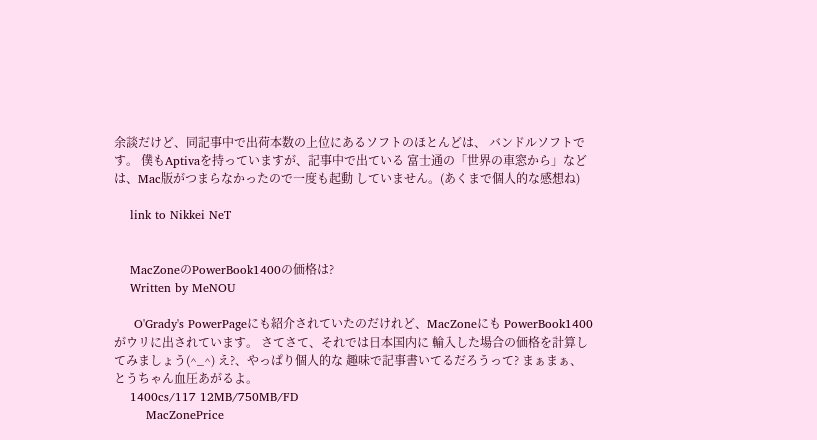余談だけど、同記事中で出荷本数の上位にあるソフトのほとんどは、 バンドルソフトです。 僕もAptivaを持っていますが、記事中で出ている 富士通の「世界の車窓から」などは、Mac版がつまらなかったので一度も起動 していません。(あくまで個人的な感想ね)

    link to Nikkei NeT


    MacZoneのPowerBook1400の価格は?
    Written by MeNOU

     O'Grady's PowerPageにも紹介されていたのだけれど、MacZoneにも PowerBook1400がウリに出されています。 さてさて、それでは日本国内に 輸入した場合の価格を計算してみましょう(^_^) え?、やっぱり個人的な 趣味で記事書いてるだろうって? まぁまぁ、とうちゃん血圧あがるよ。
    1400cs/117 12MB/750MB/FD
        MacZonePrice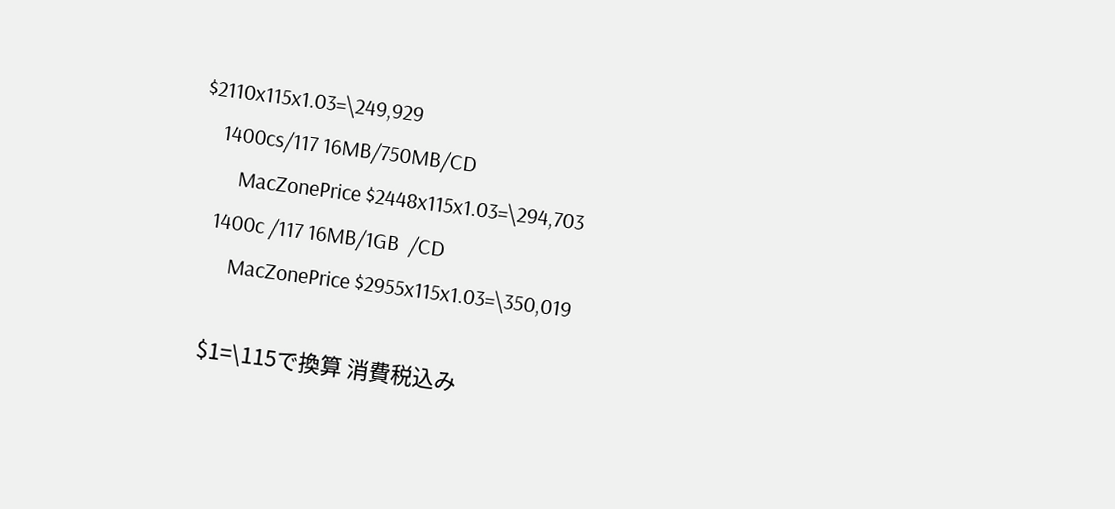$2110x115x1.03=\249,929
    1400cs/117 16MB/750MB/CD
        MacZonePrice $2448x115x1.03=\294,703
    1400c /117 16MB/1GB  /CD
        MacZonePrice $2955x115x1.03=\350,019

    $1=\115で換算 消費税込み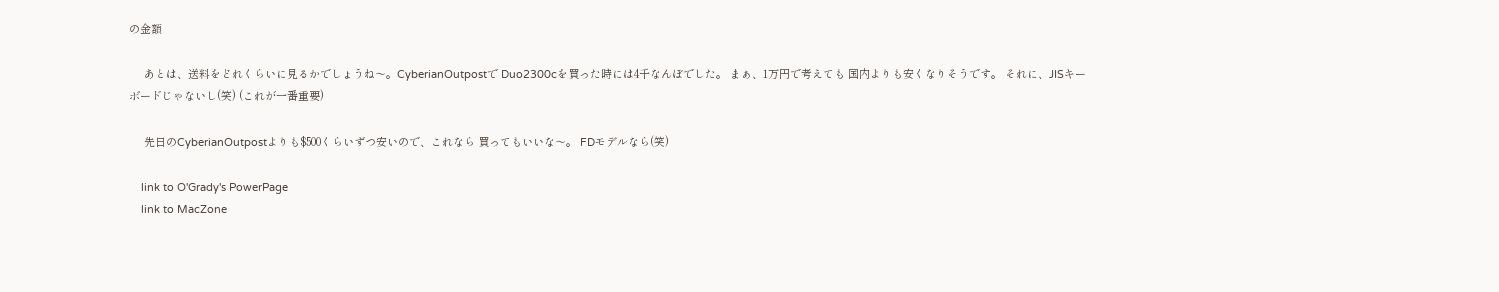の金額

     あとは、送料をどれくらいに見るかでしょうね〜。CyberianOutpostで Duo2300cを買った時には4千なんぼでした。 まぁ、1万円で考えても 国内よりも安くなりそうです。 それに、JISキーボードじゃないし(笑) (これが一番重要)

     先日のCyberianOutpostよりも$500くらいずつ安いので、これなら 買ってもいいな〜。 FDモデルなら(笑)

    link to O'Grady's PowerPage
    link to MacZone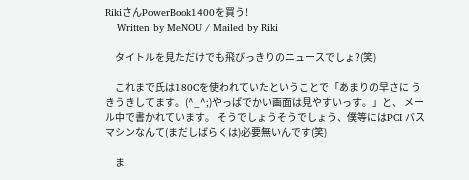RikiさんPowerBook1400を買う!
    Written by MeNOU / Mailed by Riki

     タイトルを見ただけでも飛びっきりのニュースでしょ?(笑)

     これまで氏は180Cを使われていたということで「あまりの早さに うきうきしてます。(^_^;)やっぱでかい画面は見やすいっす。」と、 メール中で書かれています。 そうでしょうそうでしょう、僕等にはPCI バスマシンなんて(まだしばらくは)必要無いんです(笑)

     ま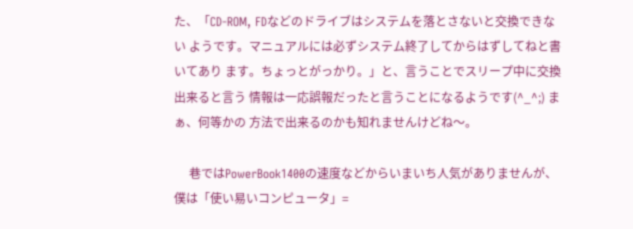た、「CD-ROM, FDなどのドライブはシステムを落とさないと交換できない ようです。マニュアルには必ずシステム終了してからはずしてねと書いてあり ます。ちょっとがっかり。」と、言うことでスリープ中に交換出来ると言う 情報は一応誤報だったと言うことになるようです(^_^;) まぁ、何等かの 方法で出来るのかも知れませんけどね〜。

     巷ではPowerBook1400の速度などからいまいち人気がありませんが、 僕は「使い易いコンピュータ」=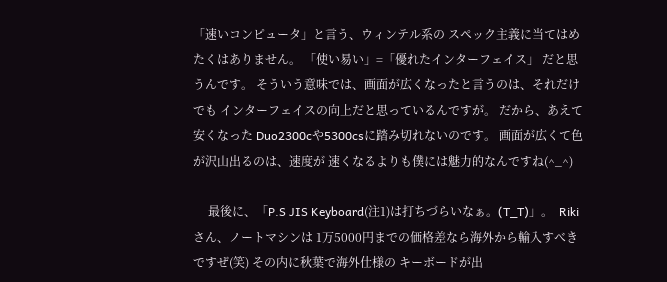「速いコンピュータ」と言う、ウィンテル系の スペック主義に当てはめたくはありません。 「使い易い」=「優れたインターフェイス」 だと思うんです。 そういう意味では、画面が広くなったと言うのは、それだけでも インターフェイスの向上だと思っているんですが。 だから、あえて安くなった Duo2300cや5300csに踏み切れないのです。 画面が広くて色が沢山出るのは、速度が 速くなるよりも僕には魅力的なんですね(^_^)

     最後に、「P.S JIS Keyboard(注1)は打ちづらいなぁ。(T_T)」。  Rikiさん、ノートマシンは 1万5000円までの価格差なら海外から輸入すべきですぜ(笑) その内に秋葉で海外仕様の キーボードが出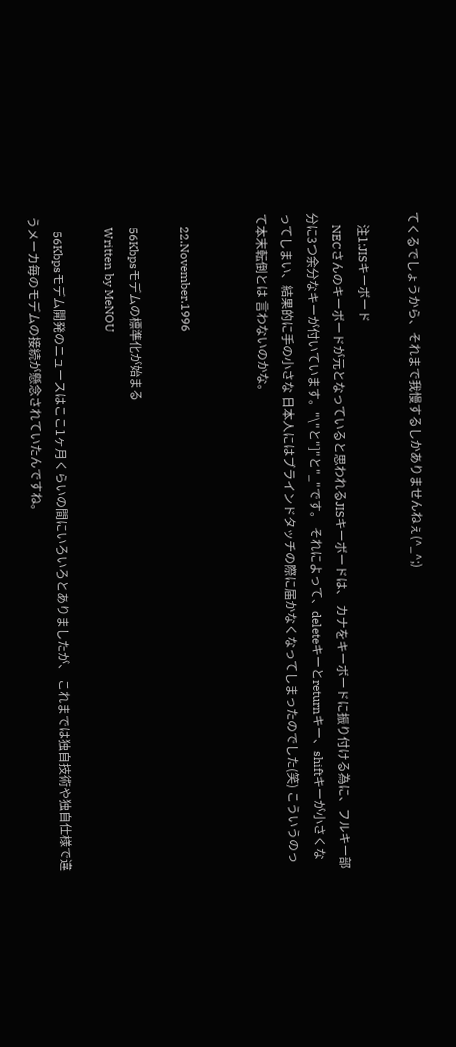てくるでしょうから、それまで我慢するしかありませんねぇ(^_^;)

    注1:JISキーボード
    NECさんのキーボードが元となっていると思われるJISキーボードは、 カナをキーボードに振り付ける為に、フルキー部分に3つ余分なキーが付いています。"\"と"]"と"_"です。 それによって、deleteキーとreturnキー、shiftキーが小さくなってしまい、結果的に手の小さな 日本人にはブラインドタッチの際に届かなくなってしまったのでした(笑) こういうのって本末転倒とは 言わないのかな。


    22.November.1996

    56Kbpsモデムの標準化が始まる
    Written by MeNOU

     56Kbpsモデム開発のニュースはここ1ヶ月くらいの間にいろいろとありましたが、 これまでは独自技術や独自仕様で違うメーカ毎のモデムの接続が懸念されていたんですね。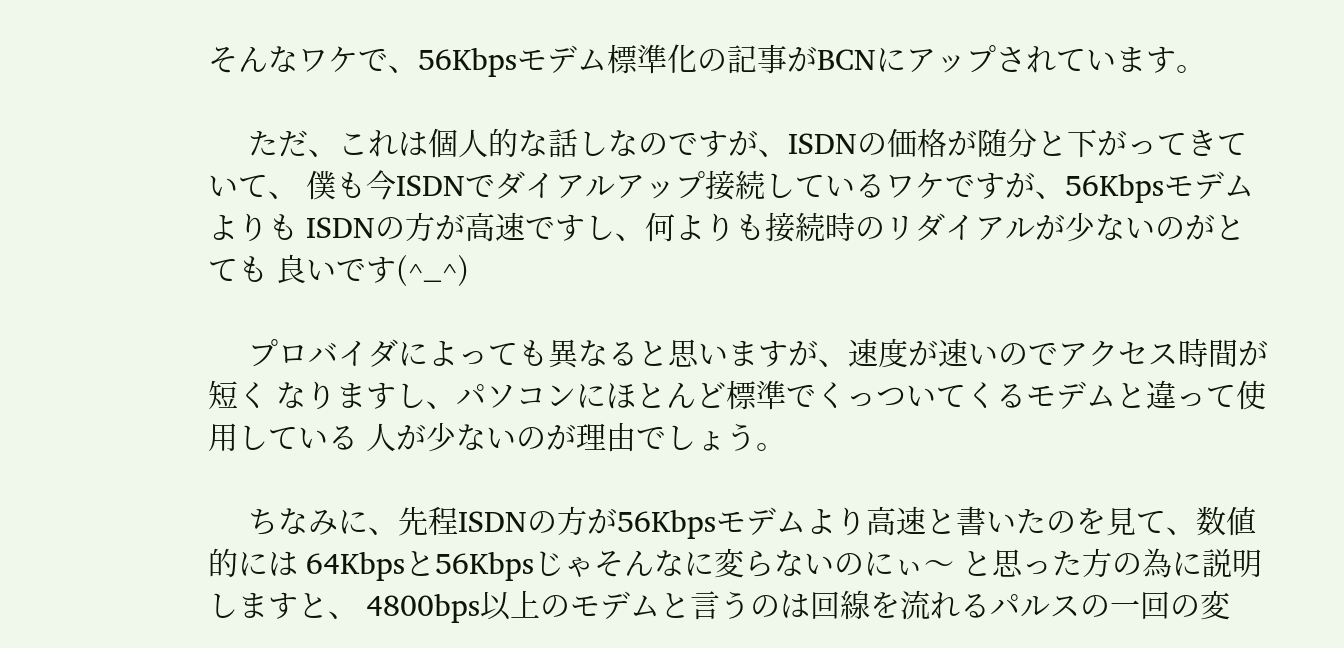そんなワケで、56Kbpsモデム標準化の記事がBCNにアップされています。

     ただ、これは個人的な話しなのですが、ISDNの価格が随分と下がってきていて、 僕も今ISDNでダイアルアップ接続しているワケですが、56Kbpsモデムよりも ISDNの方が高速ですし、何よりも接続時のリダイアルが少ないのがとても 良いです(^_^)

     プロバイダによっても異なると思いますが、速度が速いのでアクセス時間が短く なりますし、パソコンにほとんど標準でくっついてくるモデムと違って使用している 人が少ないのが理由でしょう。

     ちなみに、先程ISDNの方が56Kbpsモデムより高速と書いたのを見て、数値的には 64Kbpsと56Kbpsじゃそんなに変らないのにぃ〜 と思った方の為に説明しますと、 4800bps以上のモデムと言うのは回線を流れるパルスの一回の変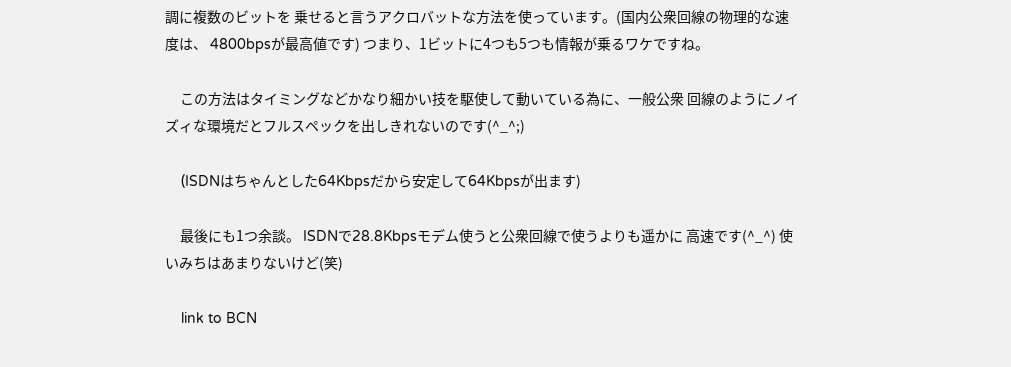調に複数のビットを 乗せると言うアクロバットな方法を使っています。(国内公衆回線の物理的な速度は、 4800bpsが最高値です) つまり、1ビットに4つも5つも情報が乗るワケですね。

     この方法はタイミングなどかなり細かい技を駆使して動いている為に、一般公衆 回線のようにノイズィな環境だとフルスペックを出しきれないのです(^_^;)

    (ISDNはちゃんとした64Kbpsだから安定して64Kbpsが出ます)

     最後にも1つ余談。 ISDNで28.8Kbpsモデム使うと公衆回線で使うよりも遥かに 高速です(^_^) 使いみちはあまりないけど(笑)

    link to BCN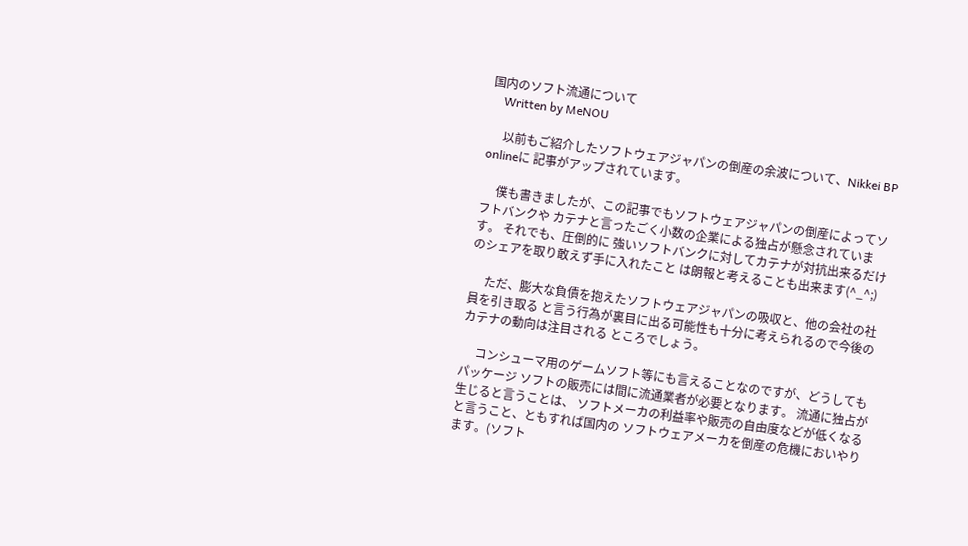国内のソフト流通について
    Written by MeNOU

     以前もご紹介したソフトウェアジャパンの倒産の余波について、Nikkei BP onlineに 記事がアップされています。

     僕も書きましたが、この記事でもソフトウェアジャパンの倒産によってソフトバンクや カテナと言ったごく小数の企業による独占が懸念されています。 それでも、圧倒的に 強いソフトバンクに対してカテナが対抗出来るだけのシェアを取り敢えず手に入れたこと は朗報と考えることも出来ます(^_^;)

     ただ、膨大な負債を抱えたソフトウェアジャパンの吸収と、他の会社の社員を引き取る と言う行為が裏目に出る可能性も十分に考えられるので今後のカテナの動向は注目される ところでしょう。

     コンシューマ用のゲームソフト等にも言えることなのですが、どうしてもパッケージ ソフトの販売には間に流通業者が必要となります。 流通に独占が生じると言うことは、 ソフトメーカの利益率や販売の自由度などが低くなると言うこと、ともすれば国内の ソフトウェアメーカを倒産の危機においやります。(ソフト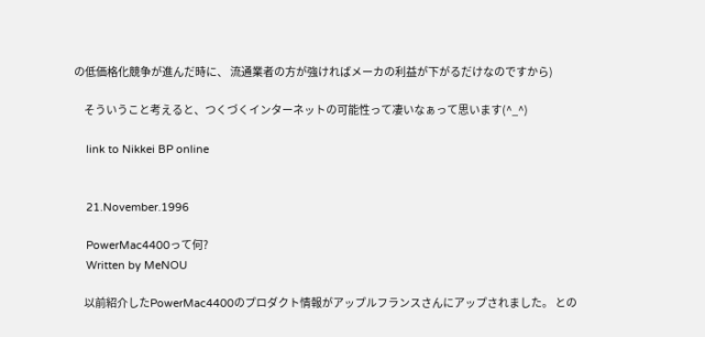の低価格化競争が進んだ時に、 流通業者の方が強ければメーカの利益が下がるだけなのですから)

     そういうこと考えると、つくづくインターネットの可能性って凄いなぁって思います(^_^)

    link to Nikkei BP online


    21.November.1996

    PowerMac4400って何?
    Written by MeNOU

     以前紹介したPowerMac4400のプロダクト情報がアップルフランスさんにアップされました。 との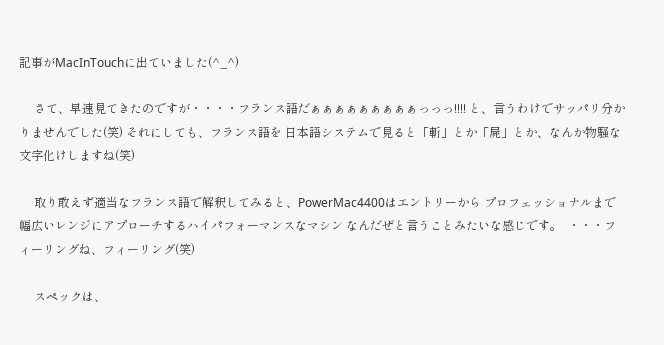記事がMacInTouchに出ていました(^_^)

     さて、早速見てきたのですが・・・・フランス語だぁぁぁぁぁぁぁぁぁっっっ!!!! と、言うわけでサッパリ分かりませんでした(笑) それにしても、フランス語を 日本語システムで見ると「斬」とか「屍」とか、なんか物騒な文字化けしますね(笑)

     取り敢えず適当なフランス語で解釈してみると、PowerMac4400はエントリーから プロフェッショナルまで幅広いレンジにアプローチするハイパフォーマンスなマシン なんだぜと言うことみたいな感じです。  ・・・フィーリングね、フィーリング(笑)

     スペックは、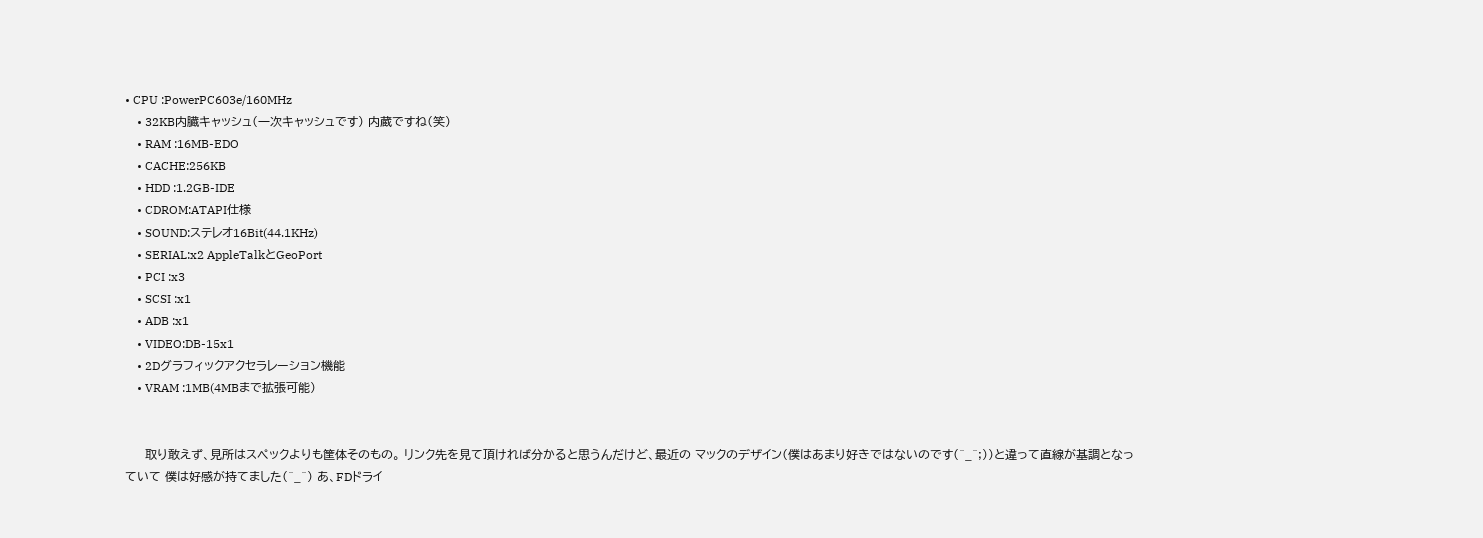• CPU :PowerPC603e/160MHz
    • 32KB内臓キャッシュ(一次キャッシュです) 内蔵ですね(笑)
    • RAM :16MB-EDO
    • CACHE:256KB
    • HDD :1.2GB-IDE
    • CDROM:ATAPI仕様
    • SOUND:ステレオ16Bit(44.1KHz)
    • SERIAL:x2 AppleTalkとGeoPort
    • PCI :x3
    • SCSI :x1
    • ADB :x1
    • VIDEO:DB-15x1
    • 2Dグラフィックアクセラレーション機能
    • VRAM :1MB(4MBまで拡張可能)


     取り敢えず、見所はスペックよりも筐体そのもの。 リンク先を見て頂ければ分かると思うんだけど、最近の マックのデザイン(僕はあまり好きではないのです(^_^;))と違って直線が基調となっていて 僕は好感が持てました(^_^) あ、FDドライ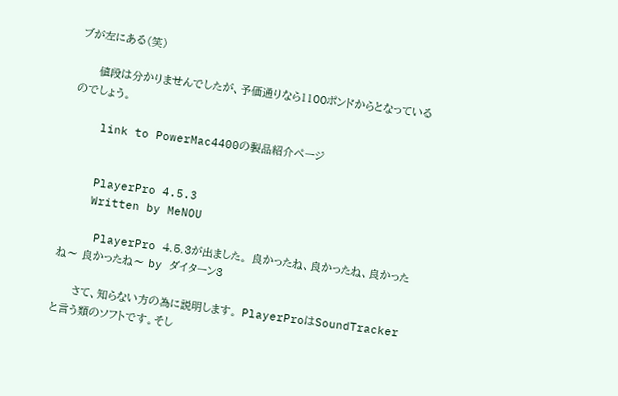ブが左にある(笑)

     値段は分かりませんでしたが、予価通りなら1100ポンドからとなっているのでしょう。

    link to PowerMac4400の製品紹介ページ


    PlayerPro 4.5.3
    Written by MeNOU

     PlayerPro 4.5.3が出ました。 良かったね、良かったね、良かったね〜 良かったね〜 by ダイターン3

     さて、知らない方の為に説明します。 PlayerProはSoundTrackerと言う類のソフトです。そし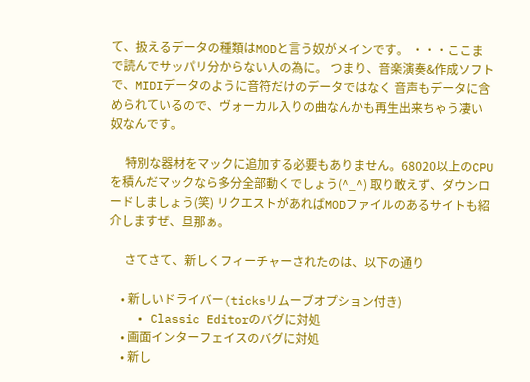て、扱えるデータの種類はMODと言う奴がメインです。 ・・・ここまで読んでサッパリ分からない人の為に。 つまり、音楽演奏&作成ソフトで、MIDIデータのように音符だけのデータではなく 音声もデータに含められているので、ヴォーカル入りの曲なんかも再生出来ちゃう凄い奴なんです。

     特別な器材をマックに追加する必要もありません。68020以上のCPUを積んだマックなら多分全部動くでしょう(^_^) 取り敢えず、ダウンロードしましょう(笑) リクエストがあればMODファイルのあるサイトも紹介しますぜ、旦那ぁ。

     さてさて、新しくフィーチャーされたのは、以下の通り

    • 新しいドライバー(ticksリムーブオプション付き)
    • Classic Editorのバグに対処
    • 画面インターフェイスのバグに対処
    • 新し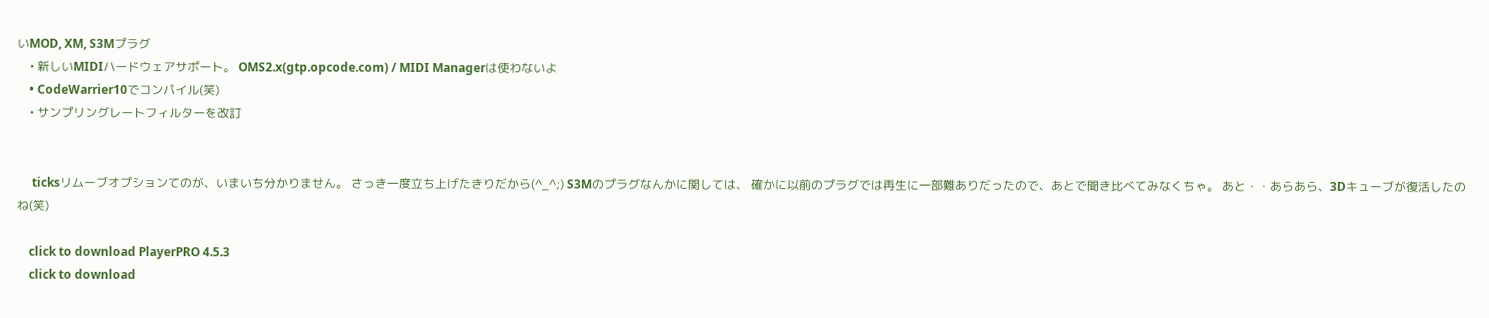いMOD, XM, S3Mプラグ
    • 新しいMIDIハードウェアサポート。 OMS2.x(gtp.opcode.com) / MIDI Managerは使わないよ
    • CodeWarrier10でコンパイル(笑)
    • サンプリングレートフィルターを改訂


     ticksリムーブオプションてのが、いまいち分かりません。 さっき一度立ち上げたきりだから(^_^;) S3Mのプラグなんかに関しては、 確かに以前のプラグでは再生に一部難ありだったので、あとで聞き比べてみなくちゃ。 あと・・あらあら、3Dキューブが復活したのね(笑)

    click to download PlayerPRO 4.5.3
    click to download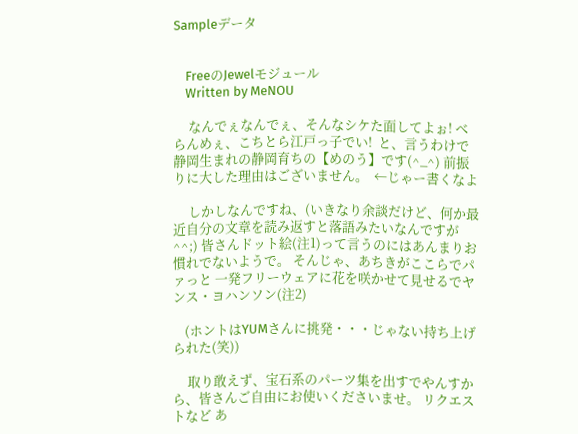Sampleデータ


    FreeのJewelモジュール
    Written by MeNOU

     なんでぇなんでぇ、そんなシケた面してよぉ! べらんめぇ、こちとら江戸っ子でい!  と、言うわけで静岡生まれの静岡育ちの【めのう】です(^_^) 前振りに大した理由はございません。  ←じゃー書くなよ

     しかしなんですね、(いきなり余談だけど、何か最近自分の文章を読み返すと落語みたいなんですが ^^;) 皆さんドット絵(注1)って言うのにはあんまりお慣れでないようで。 そんじゃ、あちきがここらでパァっと 一発フリーウェアに花を咲かせて見せるでヤンス・ヨハンソン(注2)

    (ホントはYUMさんに挑発・・・じゃない持ち上げられた(笑))

     取り敢えず、宝石系のパーツ集を出すでやんすから、皆さんご自由にお使いくださいませ。 リクエストなど あ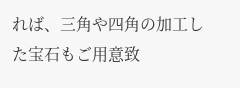れば、三角や四角の加工した宝石もご用意致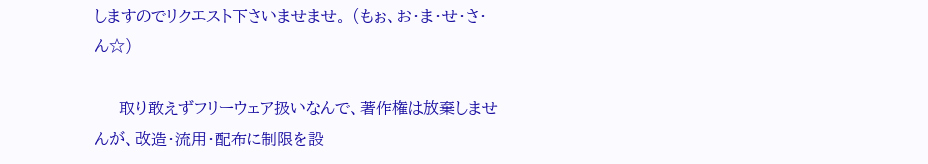しますのでリクエスト下さいませませ。 (もぉ、お・ま・せ・さ・ん☆)

     取り敢えずフリーウェア扱いなんで、著作権は放棄しませんが、改造・流用・配布に制限を設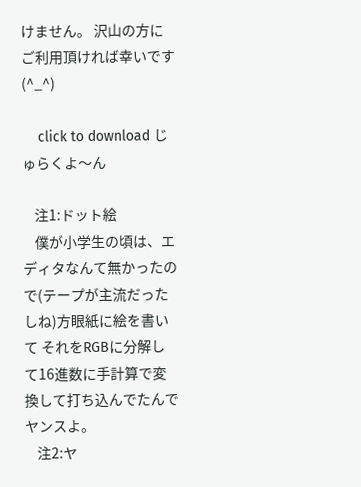けません。 沢山の方にご利用頂ければ幸いです(^_^)

    click to download じゅらくよ〜ん

    注1:ドット絵
    僕が小学生の頃は、エディタなんて無かったので(テープが主流だったしね)方眼紙に絵を書いて それをRGBに分解して16進数に手計算で変換して打ち込んでたんでヤンスよ。
    注2:ヤ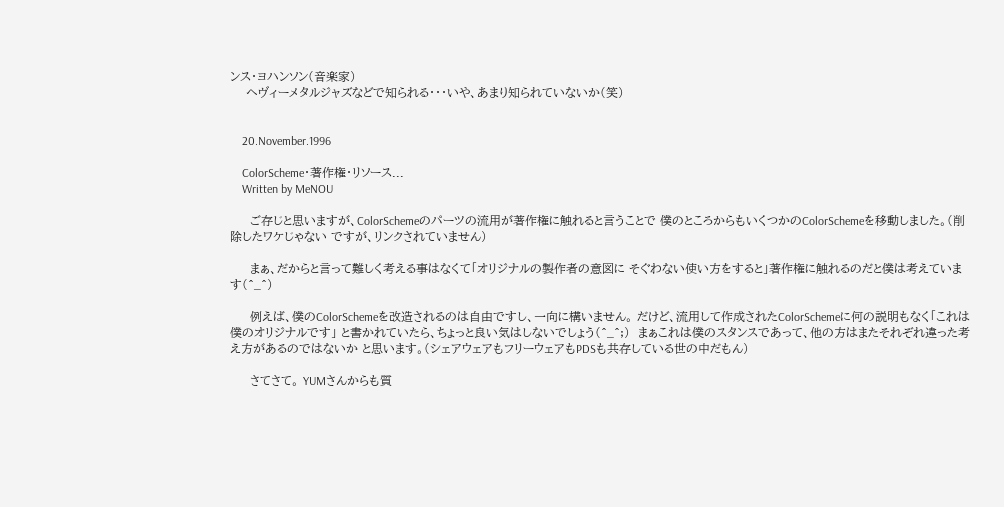ンス・ヨハンソン(音楽家)
    ヘヴィーメタルジャズなどで知られる・・・いや、あまり知られていないか(笑)


    20.November.1996

    ColorScheme・著作権・リソース...
    Written by MeNOU

     ご存じと思いますが、ColorSchemeのパーツの流用が著作権に触れると言うことで 僕のところからもいくつかのColorSchemeを移動しました。(削除したワケじゃない ですが、リンクされていません)

     まぁ、だからと言って難しく考える事はなくて「オリジナルの製作者の意図に そぐわない使い方をすると」著作権に触れるのだと僕は考えています(^_^)

     例えば、僕のColorSchemeを改造されるのは自由ですし、一向に構いません。 だけど、流用して作成されたColorSchemeに何の説明もなく「これは僕のオリジナルです」 と書かれていたら、ちょっと良い気はしないでしょう(^_^;)  まぁこれは僕のスタンスであって、他の方はまたそれぞれ違った考え方があるのではないか と思います。(シェアウェアもフリーウェアもPDSも共存している世の中だもん)

     さてさて。 YUMさんからも質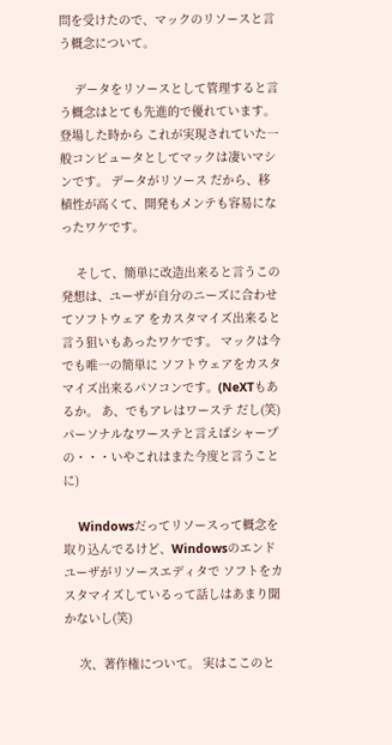問を受けたので、マックのリソースと言う概念について。

     データをリソースとして管理すると言う概念はとても先進的で優れています。登場した時から これが実現されていた一般コンピュータとしてマックは凄いマシンです。 データがリソース だから、移植性が高くて、開発もメンテも容易になったワケです。

     そして、簡単に改造出来ると言うこの発想は、ユーザが自分のニーズに合わせてソフトウェア をカスタマイズ出来ると言う狙いもあったワケです。 マックは今でも唯一の簡単に ソフトウェアをカスタマイズ出来るパソコンです。(NeXTもあるか。 あ、でもアレはワーステ だし(笑) パーソナルなワーステと言えばシャープの・・・いやこれはまた今度と言うことに)

     Windowsだってリソースって概念を取り込んでるけど、Windowsのエンドユーザがリソースエディタで ソフトをカスタマイズしているって話しはあまり聞かないし(笑)

     次、著作権について。 実はここのと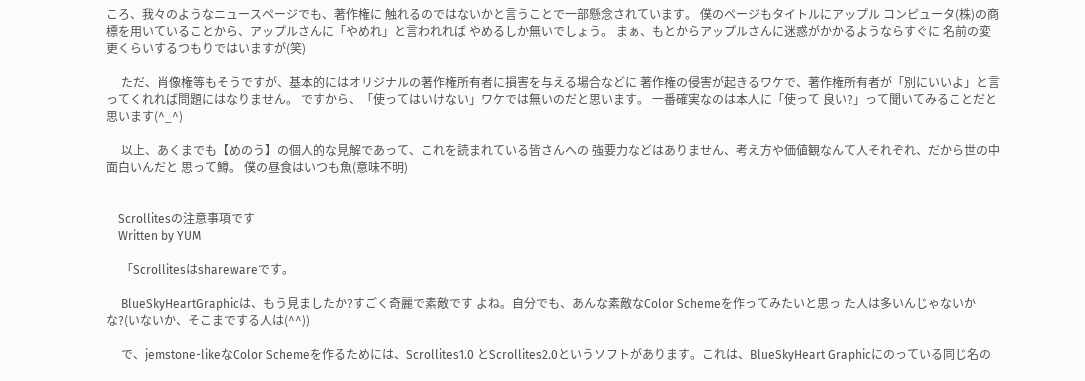ころ、我々のようなニュースページでも、著作権に 触れるのではないかと言うことで一部懸念されています。 僕のページもタイトルにアップル コンピュータ(株)の商標を用いていることから、アップルさんに「やめれ」と言われれば やめるしか無いでしょう。 まぁ、もとからアップルさんに迷惑がかかるようならすぐに 名前の変更くらいするつもりではいますが(笑)

     ただ、肖像権等もそうですが、基本的にはオリジナルの著作権所有者に損害を与える場合などに 著作権の侵害が起きるワケで、著作権所有者が「別にいいよ」と言ってくれれば問題にはなりません。 ですから、「使ってはいけない」ワケでは無いのだと思います。 一番確実なのは本人に「使って 良い?」って聞いてみることだと思います(^_^)

     以上、あくまでも【めのう】の個人的な見解であって、これを読まれている皆さんへの 強要力などはありません、考え方や価値観なんて人それぞれ、だから世の中面白いんだと 思って鱒。 僕の昼食はいつも魚(意味不明)


    Scrollitesの注意事項です
    Written by YUM

     「Scrollitesはsharewareです。

     BlueSkyHeartGraphicは、もう見ましたか?すごく奇麗で素敵です よね。自分でも、あんな素敵なColor Schemeを作ってみたいと思っ た人は多いんじゃないかな?(いないか、そこまでする人は(^^))

     で、jemstone-likeなColor Schemeを作るためには、Scrollites1.0 とScrollites2.0というソフトがあります。これは、BlueSkyHeart Graphicにのっている同じ名の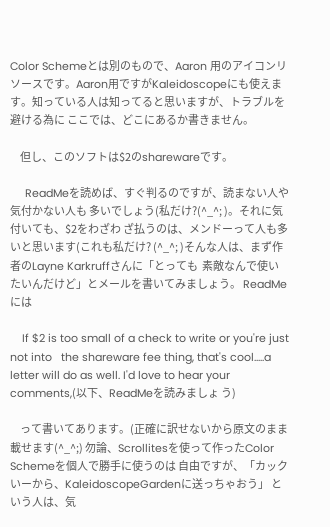Color Schemeとは別のもので、Aaron 用のアイコンリソースです。Aaron用ですがKaleidoscopeにも使えま す。知っている人は知ってると思いますが、トラブルを避ける為に ここでは、どこにあるか書きません。

     但し、このソフトは$2のsharewareです。

     ReadMeを読めば、すぐ判るのですが、読まない人や気付かない人も 多いでしょう(私だけ?(^_^; )。それに気付いても、$2をわざわ ざ払うのは、メンドーって人も多いと思います(これも私だけ? (^_^; )そんな人は、まず作者のLayne Karkruffさんに「とっても  素敵なんで使いたいんだけど」とメールを書いてみましょう。 ReadMeには

    If $2 is too small of a check to write or you're just not into   the shareware fee thing, that's cool.....a letter will do as well. I'd love to hear your comments,(以下、ReadMeを読みましょ う)

     って書いてあります。(正確に訳せないから原文のまま載せます(^_^;) 勿論、Scrollitesを使って作ったColor Schemeを個人で勝手に使うのは 自由ですが、「カックいーから、KaleidoscopeGardenに送っちゃおう」 という人は、気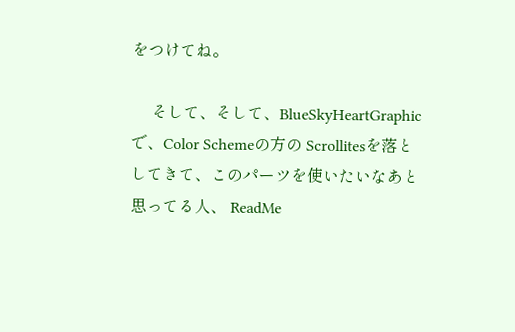をつけてね。

     そして、そして、BlueSkyHeartGraphicで、Color Schemeの方の Scrollitesを落としてきて、このパーツを使いたいなあと思ってる人、 ReadMe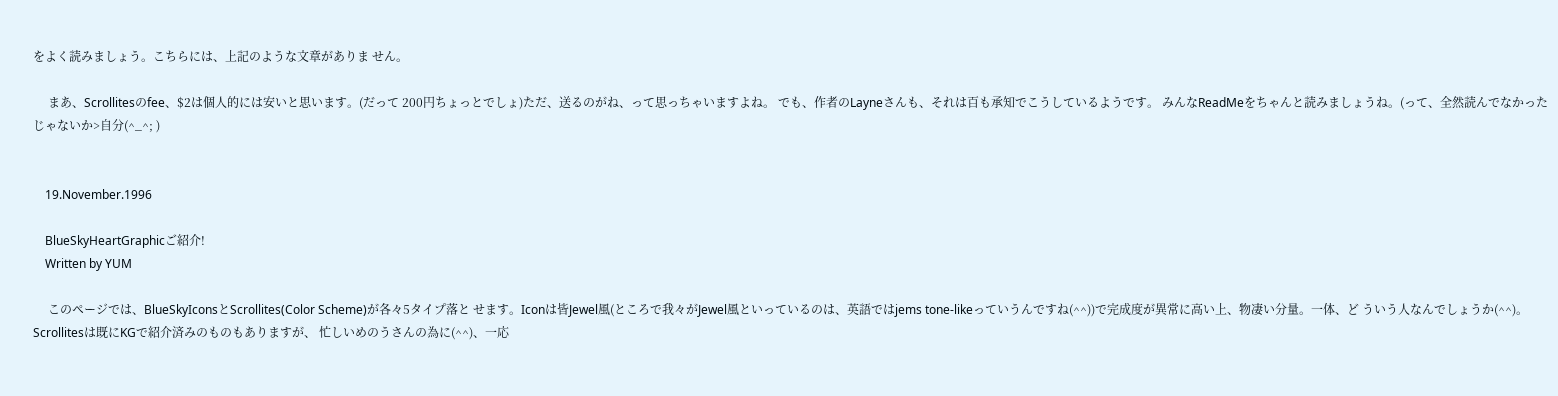をよく読みましょう。こちらには、上記のような文章がありま せん。

     まあ、Scrollitesのfee、$2は個人的には安いと思います。(だって 200円ちょっとでしょ)ただ、送るのがね、って思っちゃいますよね。 でも、作者のLayneさんも、それは百も承知でこうしているようです。 みんなReadMeをちゃんと読みましょうね。(って、全然読んでなかった じゃないか>自分(^_^; )


    19.November.1996

    BlueSkyHeartGraphicご紹介!
    Written by YUM

     このページでは、BlueSkyIconsとScrollites(Color Scheme)が各々5タイプ落と せます。Iconは皆Jewel風(ところで我々がJewel風といっているのは、英語ではjems tone-likeっていうんですね(^^))で完成度が異常に高い上、物凄い分量。一体、ど ういう人なんでしょうか(^^)。Scrollitesは既にKGで紹介済みのものもありますが、 忙しいめのうさんの為に(^^)、一応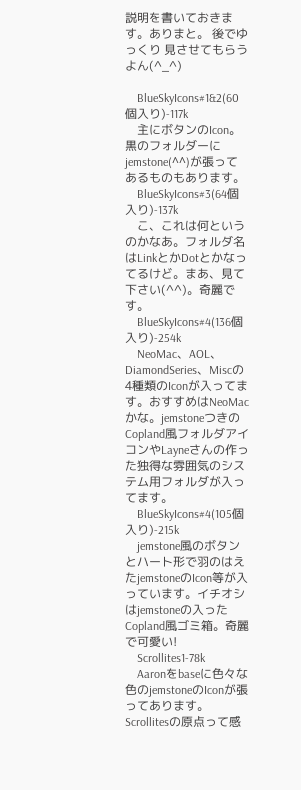説明を書いておきます。ありまと。 後でゆっくり 見させてもらうよん(^_^)

    BlueSkyIcons#1&2(60個入り)-117k
    主にボタンのIcon。黒のフォルダーにjemstone(^^)が張ってあるものもあります。
    BlueSkyIcons#3(64個入り)-137k
    こ、これは何というのかなあ。フォルダ名はLinkとかDotとかなってるけど。まあ、見て下さい(^^)。奇麗です。
    BlueSkyIcons#4(136個入り)-254k
    NeoMac、AOL、DiamondSeries、Miscの4種類のIconが入ってます。おすすめはNeoMacかな。jemstoneつきのCopland風フォルダアイコンやLayneさんの作った独得な雰囲気のシステム用フォルダが入ってます。
    BlueSkyIcons#4(105個入り)-215k
    jemstone風のボタンとハート形で羽のはえたjemstoneのIcon等が入っています。イチオシはjemstoneの入ったCopland風ゴミ箱。奇麗で可愛い!
    Scrollites1-78k
    Aaronをbaseに色々な色のjemstoneのIconが張ってあります。Scrollitesの原点って感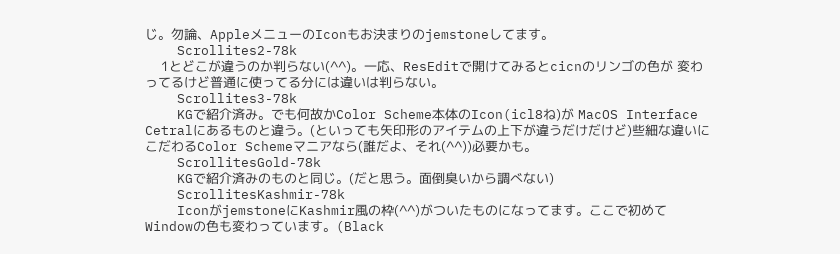じ。勿論、AppleメニューのIconもお決まりのjemstoneしてます。
    Scrollites2-78k
    1とどこが違うのか判らない(^^)。一応、ResEditで開けてみるとcicnのリンゴの色が 変わってるけど普通に使ってる分には違いは判らない。
    Scrollites3-78k
    KGで紹介済み。でも何故かColor Scheme本体のIcon(icl8ね)が MacOS Interface Cetralにあるものと違う。(といっても矢印形のアイテムの上下が違うだけだけど)些細な違いにこだわるColor Schemeマニアなら(誰だよ、それ(^^))必要かも。
    ScrollitesGold-78k
    KGで紹介済みのものと同じ。(だと思う。面倒臭いから調べない)
    ScrollitesKashmir-78k
    IconがjemstoneにKashmir風の枠(^^)がついたものになってます。ここで初めて Windowの色も変わっています。(Black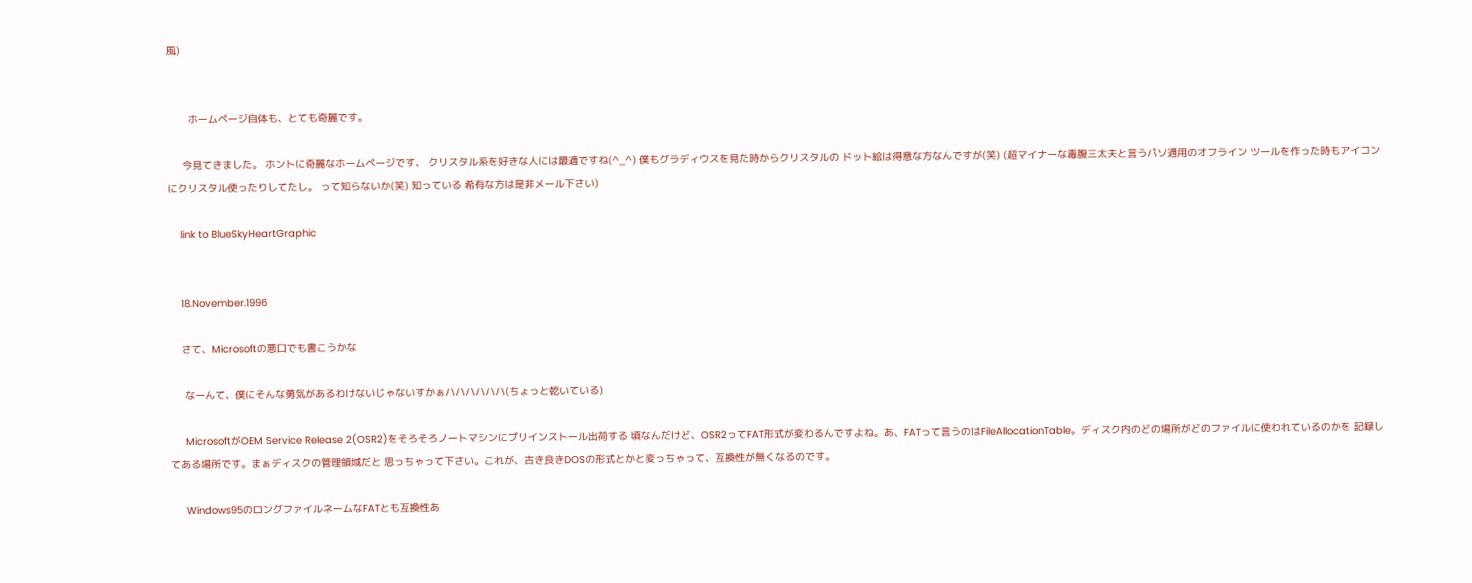風)


       ホームページ自体も、とても奇麗です。

     今見てきました。 ホントに奇麗なホームページです、 クリスタル系を好きな人には最適ですね(^_^) 僕もグラディウスを見た時からクリスタルの ドット絵は得意な方なんですが(笑) (超マイナーな毒腹三太夫と言うパソ通用のオフライン ツールを作った時もアイコンにクリスタル使ったりしてたし。 って知らないか(笑) 知っている 希有な方は是非メール下さい)

    link to BlueSkyHeartGraphic


    18.November.1996

    さて、Microsoftの悪口でも書こうかな

     なーんて、僕にそんな勇気があるわけないじゃないすかぁハハハハハハ(ちょっと乾いている)

     MicrosoftがOEM Service Release 2(OSR2)をそろそろノートマシンにプリインストール出荷する 頃なんだけど、OSR2ってFAT形式が変わるんですよね。あ、FATって言うのはFileAllocationTable。ディスク内のどの場所がどのファイルに使われているのかを 記録してある場所です。まぁディスクの管理領域だと 思っちゃって下さい。これが、古き良きDOSの形式とかと変っちゃって、互換性が無くなるのです。

     Windows95のロングファイルネームなFATとも互換性あ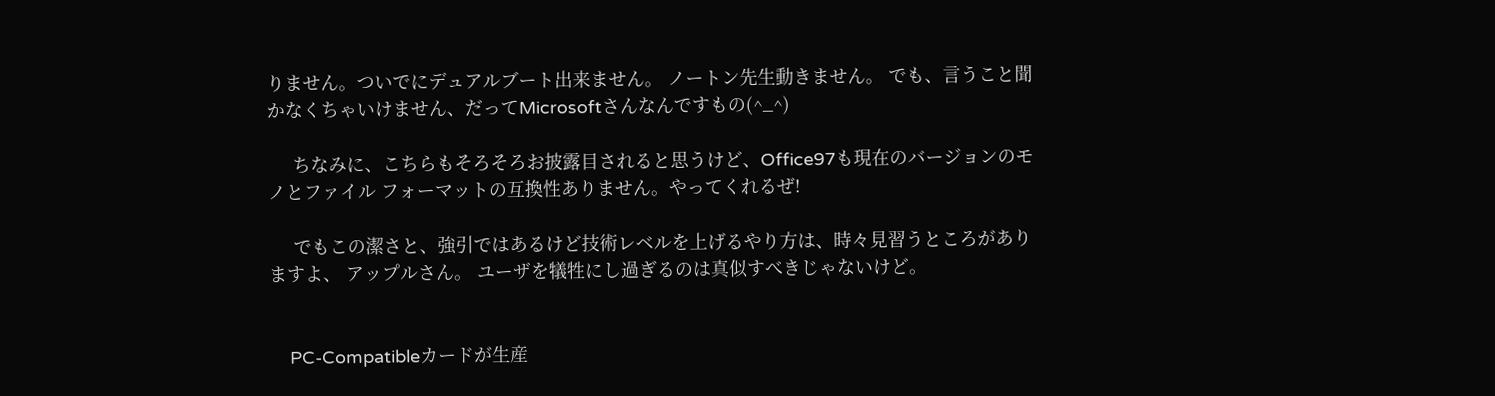りません。ついでにデュアルブート出来ません。 ノートン先生動きません。 でも、言うこと聞かなくちゃいけません、だってMicrosoftさんなんですもの(^_^)

     ちなみに、こちらもそろそろお披露目されると思うけど、Office97も現在のバージョンのモノとファイル フォーマットの互換性ありません。やってくれるぜ!

     でもこの潔さと、強引ではあるけど技術レベルを上げるやり方は、時々見習うところがありますよ、 アップルさん。 ユーザを犠牲にし過ぎるのは真似すべきじゃないけど。


    PC-Compatibleカードが生産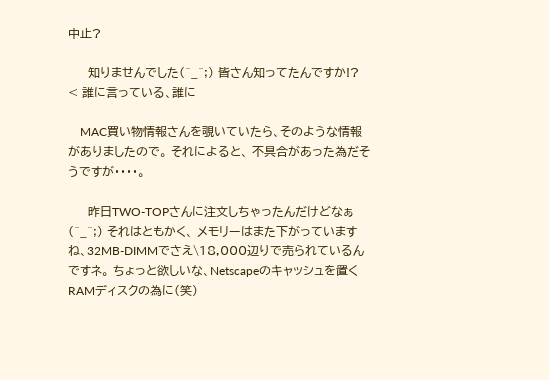中止?

     知りませんでした(^_^;) 皆さん知ってたんですか!? < 誰に言っている、誰に

    MAC買い物情報さんを覗いていたら、そのような情報がありましたので。 それによると、 不具合があった為だそうですが・・・・。

     昨日TWO-TOPさんに注文しちゃったんだけどなぁ(^_^;) それはともかく、 メモリーはまた下がっていますね、32MB-DIMMでさえ\18,000辺りで売られているんですネ。 ちょっと欲しいな、Netscapeのキャッシュを置くRAMディスクの為に(笑)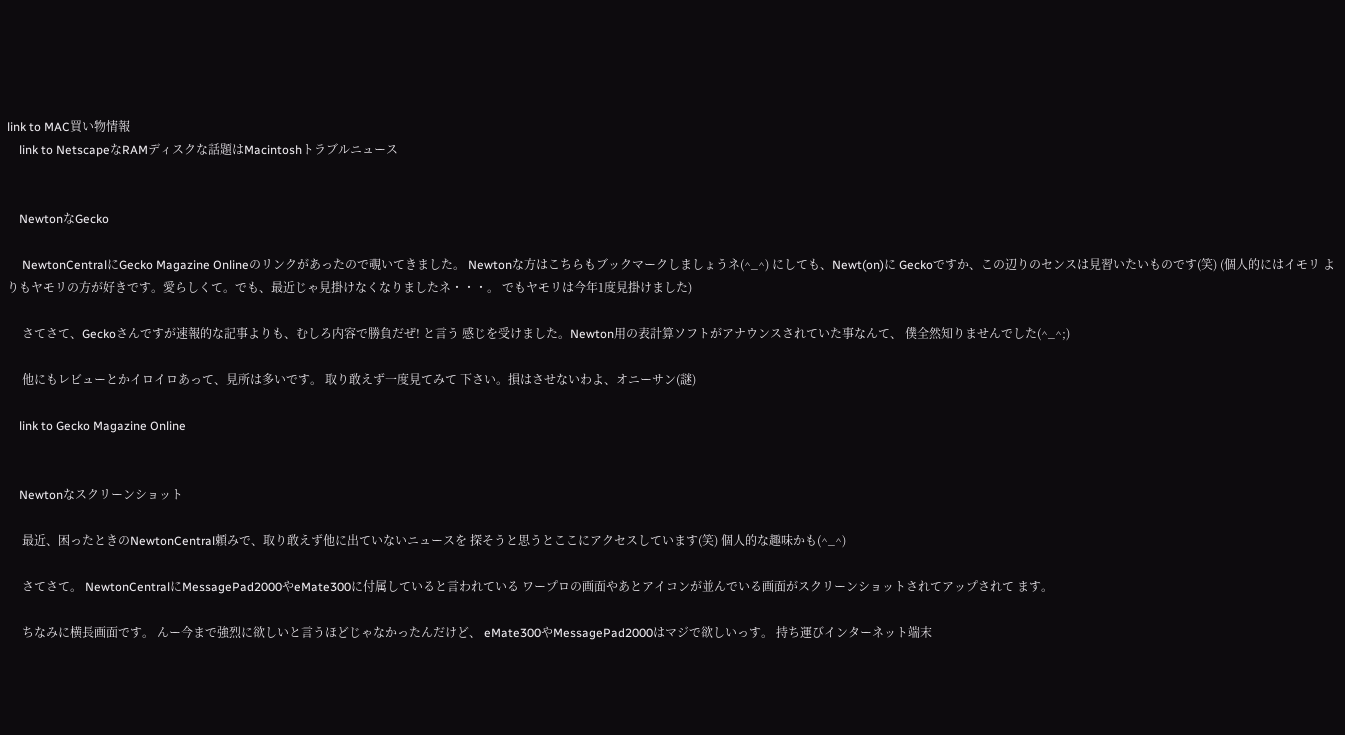link to MAC買い物情報
    link to NetscapeなRAMディスクな話題はMacintoshトラブルニュース


    NewtonなGecko

     NewtonCentralにGecko Magazine Onlineのリンクがあったので覗いてきました。 Newtonな方はこちらもブックマークしましょうネ(^_^) にしても、Newt(on)に Geckoですか、この辺りのセンスは見習いたいものです(笑) (個人的にはイモリ よりもヤモリの方が好きです。愛らしくて。でも、最近じゃ見掛けなくなりましたネ・・・。 でもヤモリは今年1度見掛けました)

     さてさて、Geckoさんですが速報的な記事よりも、むしろ内容で勝負だぜ! と言う 感じを受けました。Newton用の表計算ソフトがアナウンスされていた事なんて、 僕全然知りませんでした(^_^;)

     他にもレビューとかイロイロあって、見所は多いです。 取り敢えず一度見てみて 下さい。損はさせないわよ、オニーサン(謎)

    link to Gecko Magazine Online


    Newtonなスクリーンショット

     最近、困ったときのNewtonCentral頼みで、取り敢えず他に出ていないニュースを 探そうと思うとここにアクセスしています(笑) 個人的な趣味かも(^_^)

     さてさて。 NewtonCentralにMessagePad2000やeMate300に付属していると言われている ワープロの画面やあとアイコンが並んでいる画面がスクリーンショットされてアップされて ます。

     ちなみに横長画面です。 んー今まで強烈に欲しいと言うほどじゃなかったんだけど、 eMate300やMessagePad2000はマジで欲しいっす。 持ち運びインターネット端末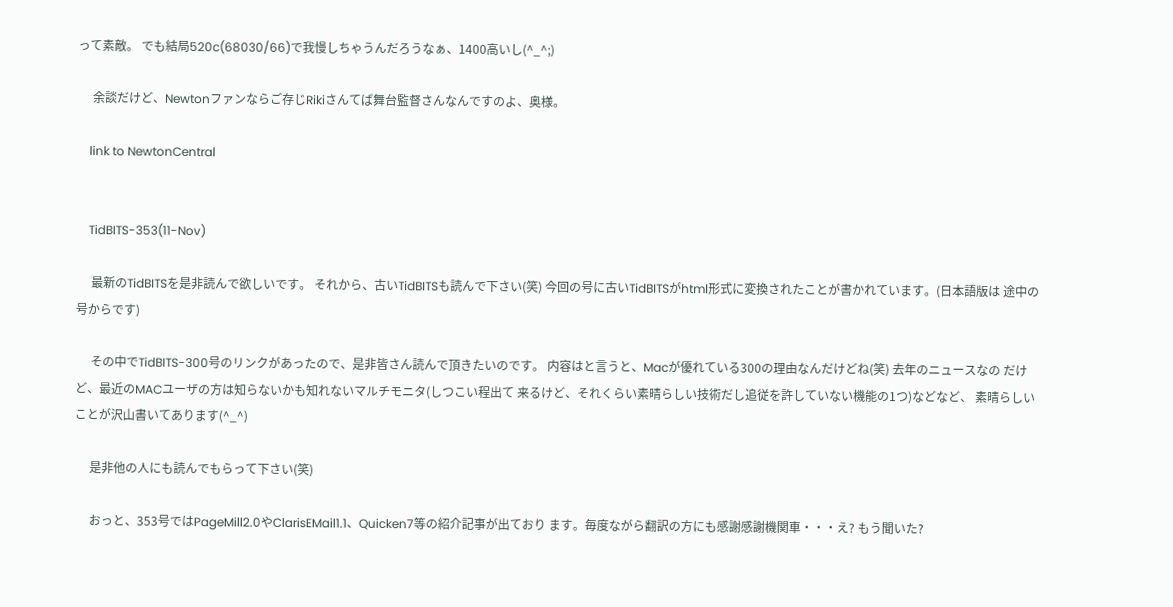って素敵。 でも結局520c(68030/66)で我慢しちゃうんだろうなぁ、1400高いし(^_^;)

     余談だけど、Newtonファンならご存じRikiさんてば舞台監督さんなんですのよ、奥様。

    link to NewtonCentral


    TidBITS-353(11-Nov)

     最新のTidBITSを是非読んで欲しいです。 それから、古いTidBITSも読んで下さい(笑) 今回の号に古いTidBITSがhtml形式に変換されたことが書かれています。(日本語版は 途中の号からです)

     その中でTidBITS-300号のリンクがあったので、是非皆さん読んで頂きたいのです。 内容はと言うと、Macが優れている300の理由なんだけどね(笑) 去年のニュースなの だけど、最近のMACユーザの方は知らないかも知れないマルチモニタ(しつこい程出て 来るけど、それくらい素晴らしい技術だし追従を許していない機能の1つ)などなど、 素晴らしいことが沢山書いてあります(^_^)

     是非他の人にも読んでもらって下さい(笑)

     おっと、353号ではPageMill2.0やClarisEMail1.1、Quicken7等の紹介記事が出ており ます。毎度ながら翻訳の方にも感謝感謝機関車・・・え? もう聞いた?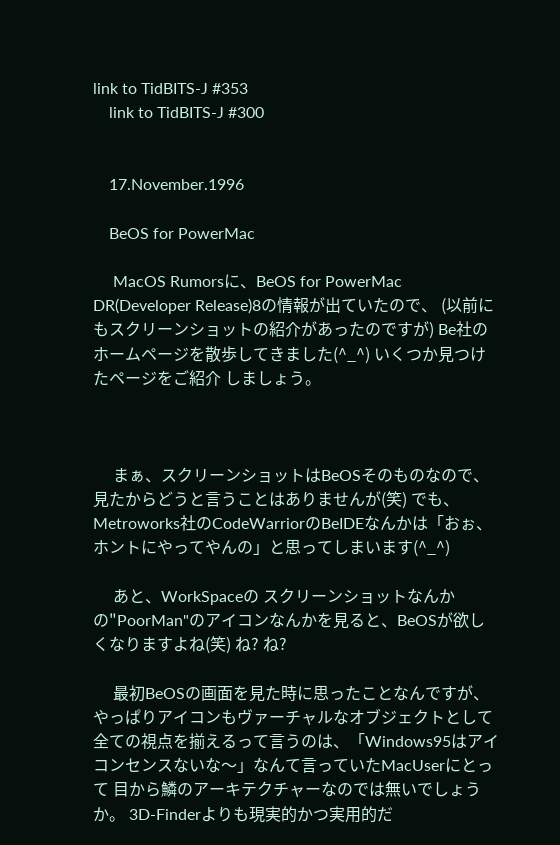link to TidBITS-J #353
    link to TidBITS-J #300


    17.November.1996

    BeOS for PowerMac

     MacOS Rumorsに、BeOS for PowerMac DR(Developer Release)8の情報が出ていたので、 (以前にもスクリーンショットの紹介があったのですが) Be社のホームページを散歩してきました(^_^) いくつか見つけたページをご紹介 しましょう。



     まぁ、スクリーンショットはBeOSそのものなので、見たからどうと言うことはありませんが(笑) でも、 Metroworks社のCodeWarriorのBeIDEなんかは「おぉ、ホントにやってやんの」と思ってしまいます(^_^)

     あと、WorkSpaceの スクリーンショットなんかの"PoorMan"のアイコンなんかを見ると、BeOSが欲しくなりますよね(笑) ね? ね?

     最初BeOSの画面を見た時に思ったことなんですが、やっぱりアイコンもヴァーチャルなオブジェクトとして 全ての視点を揃えるって言うのは、「Windows95はアイコンセンスないな〜」なんて言っていたMacUserにとって 目から鱗のアーキテクチャーなのでは無いでしょうか。 3D-Finderよりも現実的かつ実用的だ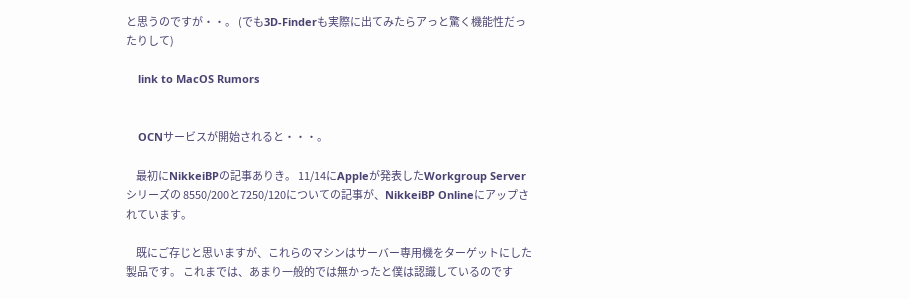と思うのですが・・。 (でも3D-Finderも実際に出てみたらアっと驚く機能性だったりして)

    link to MacOS Rumors


    OCNサービスが開始されると・・・。

     最初にNikkeiBPの記事ありき。 11/14にAppleが発表したWorkgroup Serverシリーズの 8550/200と7250/120についての記事が、NikkeiBP Onlineにアップされています。

     既にご存じと思いますが、これらのマシンはサーバー専用機をターゲットにした製品です。 これまでは、あまり一般的では無かったと僕は認識しているのです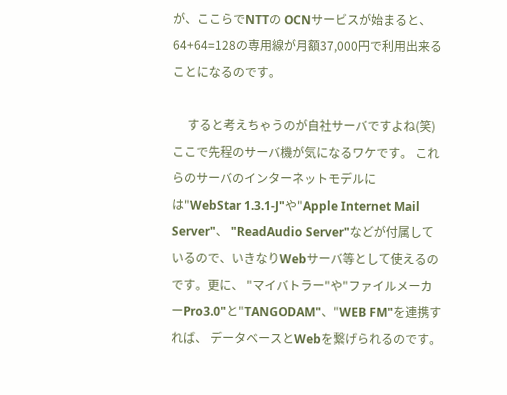が、ここらでNTTの OCNサービスが始まると、64+64=128の専用線が月額37,000円で利用出来ることになるのです。

     すると考えちゃうのが自社サーバですよね(笑) ここで先程のサーバ機が気になるワケです。 これらのサーバのインターネットモデルには"WebStar 1.3.1-J"や"Apple Internet Mail Server"、 "ReadAudio Server"などが付属しているので、いきなりWebサーバ等として使えるのです。更に、 "マイバトラー"や"ファイルメーカーPro3.0"と"TANGODAM"、"WEB FM"を連携すれば、 データベースとWebを繋げられるのです。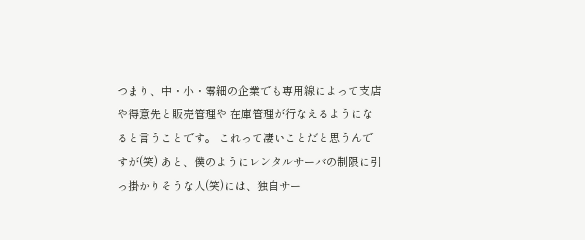つまり、中・小・零細の企業でも専用線によって支店や得意先と販売管理や 在庫管理が行なえるようになると言うことです。 これって凄いことだと思うんですが(笑) あと、僕のようにレンタルサーバの制限に引っ掛かりそうな人(笑)には、独自サー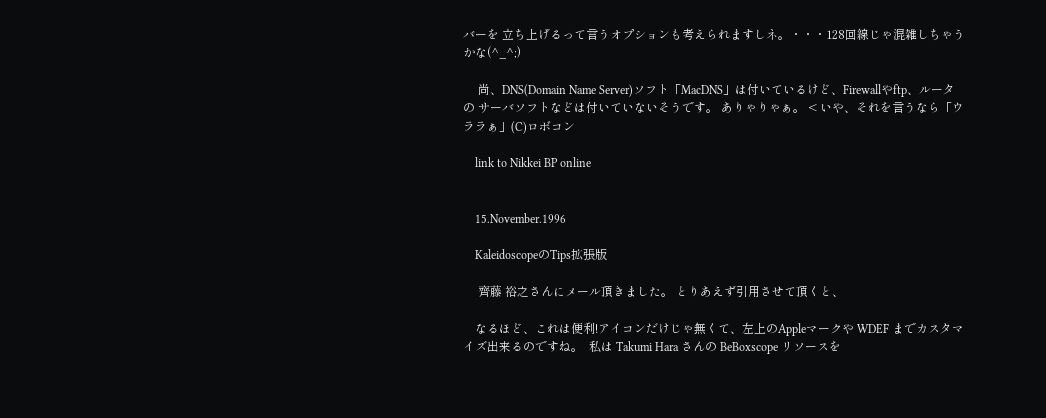バーを 立ち上げるって言うオプションも考えられますしネ。・・・128回線じゃ混雑しちゃうかな(^_^;)

     尚、DNS(Domain Name Server)ソフト「MacDNS」は付いているけど、Firewallやftp、ルータの サーバソフトなどは付いていないそうです。 ありゃりゃぁ。 < いや、それを言うなら「ウララぁ」(C)ロボコン

    link to Nikkei BP online


    15.November.1996

    KaleidoscopeのTips拡張版

     齊藤 裕之さんにメール頂きました。 とりあえず引用させて頂くと、

    なるほど、これは便利!アイコンだけじゃ無くて、左上のAppleマークや WDEF までカスタマイズ出来るのですね。  私は Takumi Hara さんの BeBoxscope リソースを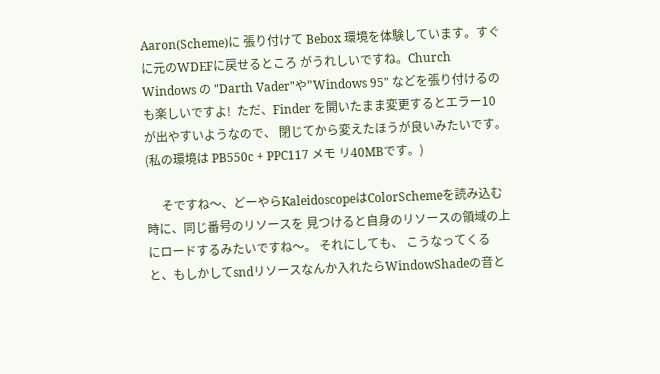Aaron(Scheme)に 張り付けて Bebox 環境を体験しています。すぐに元のWDEFに戻せるところ がうれしいですね。Church Windows の "Darth Vader"や"Windows 95" などを張り付けるのも楽しいですよ!  ただ、Finder を開いたまま変更するとエラー10が出やすいようなので、 閉じてから変えたほうが良いみたいです。(私の環境は PB550c + PPC117 メモ リ40MBです。)

     そですね〜、どーやらKaleidoscopeはColorSchemeを読み込む時に、同じ番号のリソースを 見つけると自身のリソースの領域の上にロードするみたいですね〜。 それにしても、 こうなってくると、もしかしてsndリソースなんか入れたらWindowShadeの音と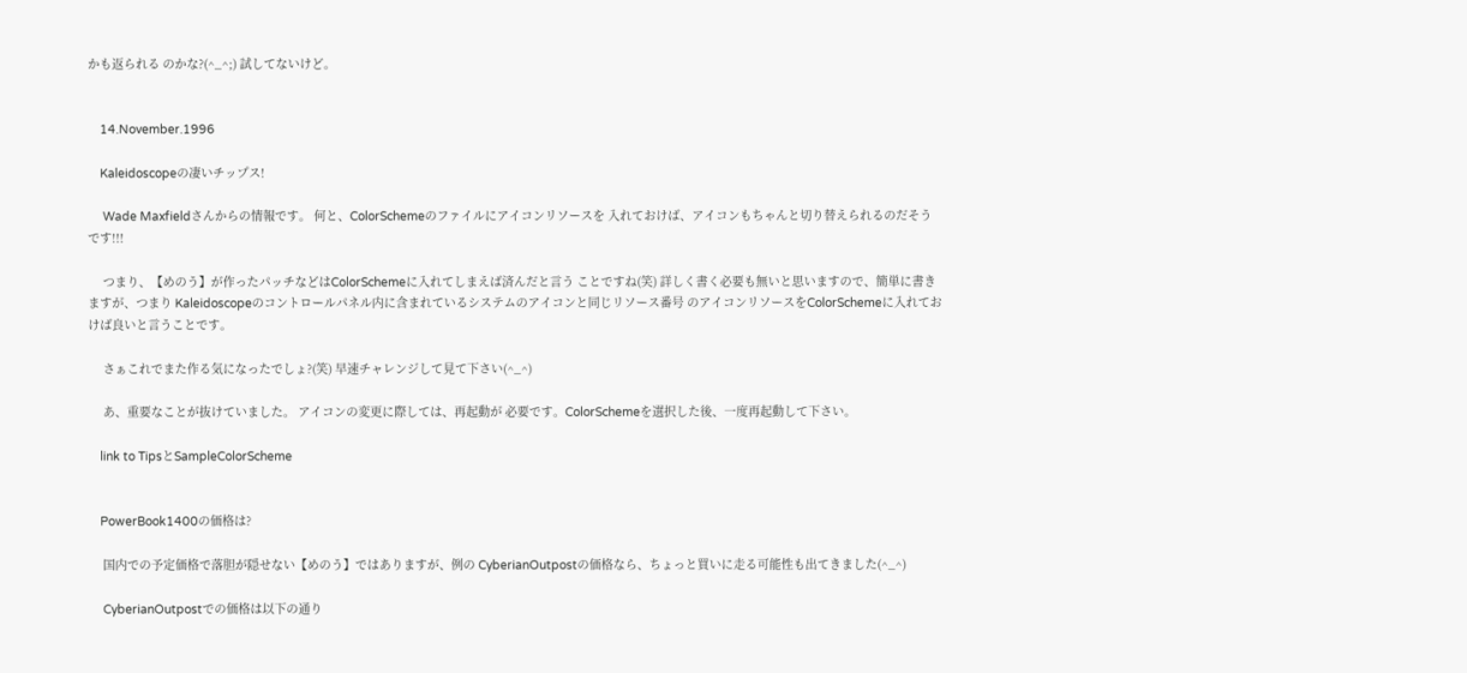かも返られる のかな?(^_^;) 試してないけど。


    14.November.1996

    Kaleidoscopeの凄いチップス!

     Wade Maxfieldさんからの情報です。 何と、ColorSchemeのファイルにアイコンリソースを 入れておけば、アイコンもちゃんと切り替えられるのだそうです!!!

     つまり、【めのう】が作ったパッチなどはColorSchemeに入れてしまえば済んだと言う ことですね(笑) 詳しく書く必要も無いと思いますので、簡単に書きますが、つまり Kaleidoscopeのコントロールパネル内に含まれているシステムのアイコンと同じリソース番号 のアイコンリソースをColorSchemeに入れておけば良いと言うことです。

     さぁこれでまた作る気になったでしょ?(笑) 早速チャレンジして見て下さい(^_^)

     あ、重要なことが抜けていました。 アイコンの変更に際しては、再起動が 必要です。ColorSchemeを選択した後、一度再起動して下さい。

    link to TipsとSampleColorScheme


    PowerBook1400の価格は?

     国内での予定価格で落胆が隠せない【めのう】ではありますが、例の CyberianOutpostの価格なら、ちょっと買いに走る可能性も出てきました(^_^)

     CyberianOutpostでの価格は以下の通り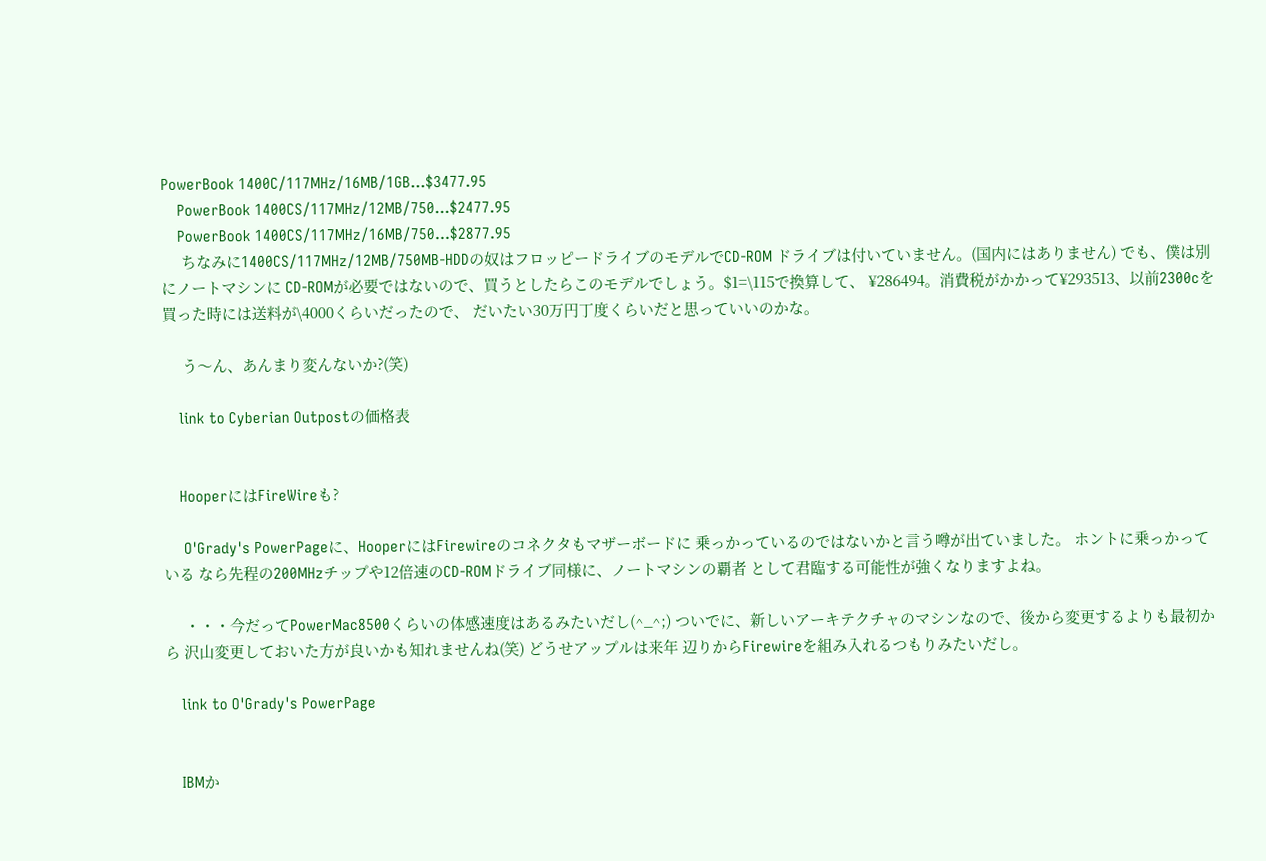PowerBook 1400C/117MHz/16MB/1GB...$3477.95
    PowerBook 1400CS/117MHz/12MB/750...$2477.95
    PowerBook 1400CS/117MHz/16MB/750...$2877.95
     ちなみに1400CS/117MHz/12MB/750MB-HDDの奴はフロッピードライブのモデルでCD-ROM ドライブは付いていません。(国内にはありません) でも、僕は別にノートマシンに CD-ROMが必要ではないので、買うとしたらこのモデルでしょう。$1=\115で換算して、 ¥286494。消費税がかかって¥293513、以前2300cを買った時には送料が\4000くらいだったので、 だいたい30万円丁度くらいだと思っていいのかな。

     う〜ん、あんまり変んないか?(笑)

    link to Cyberian Outpostの価格表


    HooperにはFireWireも?

     O'Grady's PowerPageに、HooperにはFirewireのコネクタもマザーボードに 乗っかっているのではないかと言う噂が出ていました。 ホントに乗っかっている なら先程の200MHzチップや12倍速のCD-ROMドライブ同様に、ノートマシンの覇者 として君臨する可能性が強くなりますよね。

     ・・・今だってPowerMac8500くらいの体感速度はあるみたいだし(^_^;) ついでに、新しいアーキテクチャのマシンなので、後から変更するよりも最初から 沢山変更しておいた方が良いかも知れませんね(笑) どうせアップルは来年 辺りからFirewireを組み入れるつもりみたいだし。

    link to O'Grady's PowerPage


    IBMか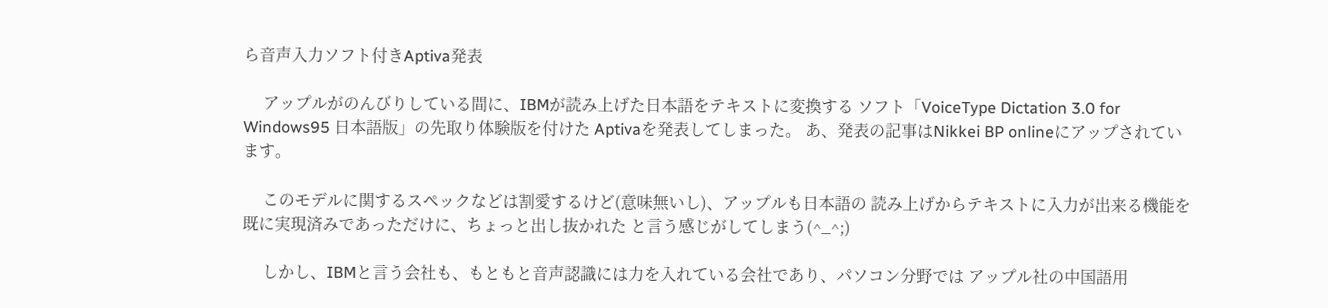ら音声入力ソフト付きAptiva発表

     アップルがのんびりしている間に、IBMが読み上げた日本語をテキストに変換する ソフト「VoiceType Dictation 3.0 for Windows95 日本語版」の先取り体験版を付けた Aptivaを発表してしまった。 あ、発表の記事はNikkei BP onlineにアップされています。

     このモデルに関するスペックなどは割愛するけど(意味無いし)、アップルも日本語の 読み上げからテキストに入力が出来る機能を既に実現済みであっただけに、ちょっと出し抜かれた と言う感じがしてしまう(^_^;)

     しかし、IBMと言う会社も、もともと音声認識には力を入れている会社であり、パソコン分野では アップル社の中国語用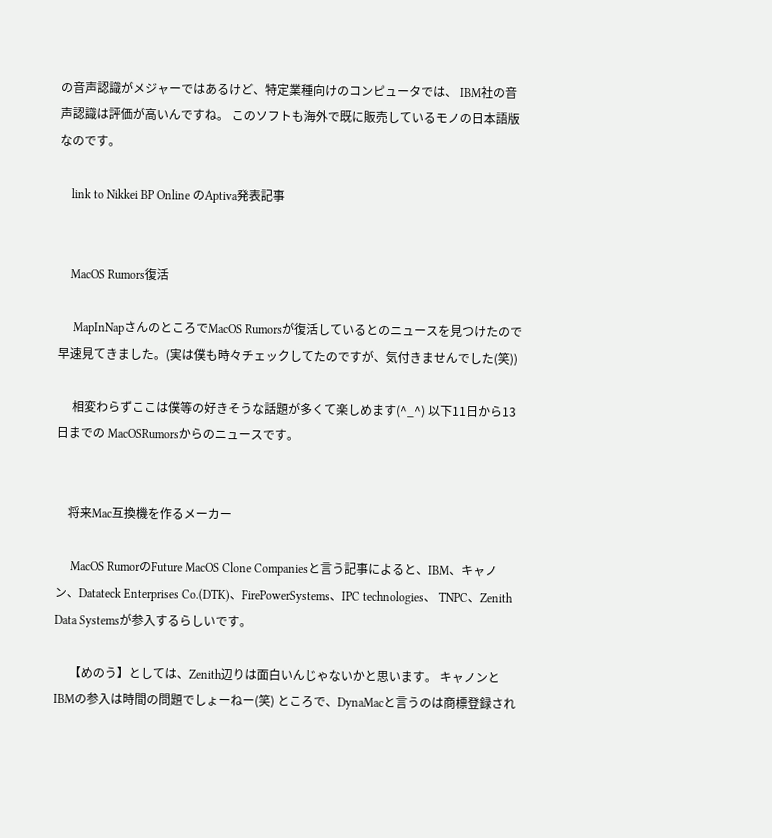の音声認識がメジャーではあるけど、特定業種向けのコンピュータでは、 IBM社の音声認識は評価が高いんですね。 このソフトも海外で既に販売しているモノの日本語版なのです。

    link to Nikkei BP Online のAptiva発表記事


    MacOS Rumors復活

     MapInNapさんのところでMacOS Rumorsが復活しているとのニュースを見つけたので 早速見てきました。(実は僕も時々チェックしてたのですが、気付きませんでした(笑))

     相変わらずここは僕等の好きそうな話題が多くて楽しめます(^_^) 以下11日から13日までの MacOSRumorsからのニュースです。


    将来Mac互換機を作るメーカー

     MacOS RumorのFuture MacOS Clone Companiesと言う記事によると、IBM、キャノン、Datateck Enterprises Co.(DTK)、FirePowerSystems、IPC technologies、 TNPC、Zenith Data Systemsが参入するらしいです。

     【めのう】としては、Zenith辺りは面白いんじゃないかと思います。 キャノンとIBMの参入は時間の問題でしょーねー(笑) ところで、DynaMacと言うのは商標登録され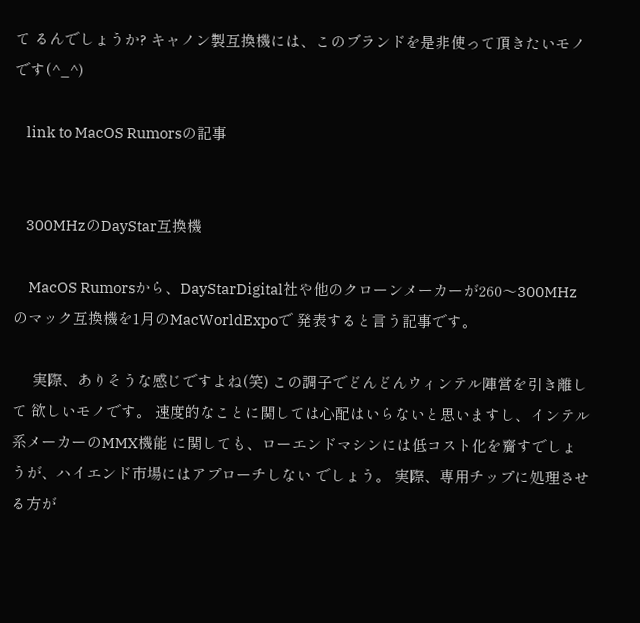て るんでしょうか? キャノン製互換機には、このブランドを是非使って頂きたいモノです(^_^)

    link to MacOS Rumorsの記事


    300MHzのDayStar互換機

     MacOS Rumorsから、DayStarDigital社や他のクローンメーカーが260〜300MHzのマック互換機を1月のMacWorldExpoで 発表すると言う記事です。

     実際、ありそうな感じですよね(笑) この調子でどんどんウィンテル陣営を引き離して 欲しいモノです。 速度的なことに関しては心配はいらないと思いますし、インテル系メーカーのMMX機能 に関しても、ローエンドマシンには低コスト化を齎すでしょうが、ハイエンド市場にはアプローチしない でしょう。 実際、専用チップに処理させる方が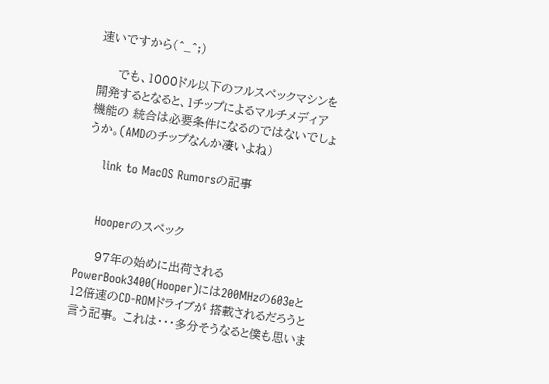速いですから(^_^;)

     でも、1000ドル以下のフルスペックマシンを開発するとなると、1チップによるマルチメディア機能の 統合は必要条件になるのではないでしょうか。(AMDのチップなんか凄いよね)

    link to MacOS Rumorsの記事


    Hooperのスペック

     97年の始めに出荷されるPowerBook3400(Hooper)には200MHzの603eと12倍速のCD-ROMドライブが 搭載されるだろうと言う記事。 これは・・・多分そうなると僕も思いま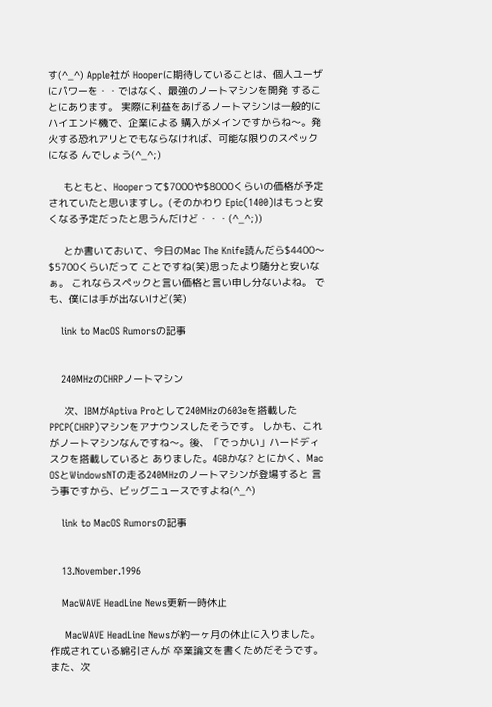す(^_^) Apple社が Hooperに期待していることは、個人ユーザにパワーを・・ではなく、最強のノートマシンを開発 することにあります。 実際に利益をあげるノートマシンは一般的にハイエンド機で、企業による 購入がメインですからね〜。発火する恐れアリとでもならなければ、可能な限りのスペックになる んでしょう(^_^;)

     もともと、Hooperって$7000や$8000くらいの価格が予定されていたと思いますし。(そのかわり Epic(1400)はもっと安くなる予定だったと思うんだけど・・・(^_^;))

     とか書いておいて、今日のMac The Knife読んだら$4400〜$5700くらいだって ことですね(笑)思ったより随分と安いなぁ。 これならスペックと言い価格と言い申し分ないよね。 でも、僕には手が出ないけど(笑)

    link to MacOS Rumorsの記事


    240MHzのCHRPノートマシン

     次、IBMがAptiva Proとして240MHzの603eを搭載したPPCP(CHRP)マシンをアナウンスしたそうです。 しかも、これがノートマシンなんですね〜。後、「でっかい」ハードディスクを搭載していると ありました。4GBかな? とにかく、Mac OSとWindowsNTの走る240MHzのノートマシンが登場すると 言う事ですから、ビッグニュースですよね(^_^)

    link to MacOS Rumorsの記事


    13.November.1996

    MacWAVE HeadLine News更新一時休止

     MacWAVE HeadLine Newsが約一ヶ月の休止に入りました。 作成されている綿引さんが 卒業論文を書くためだそうです。  また、次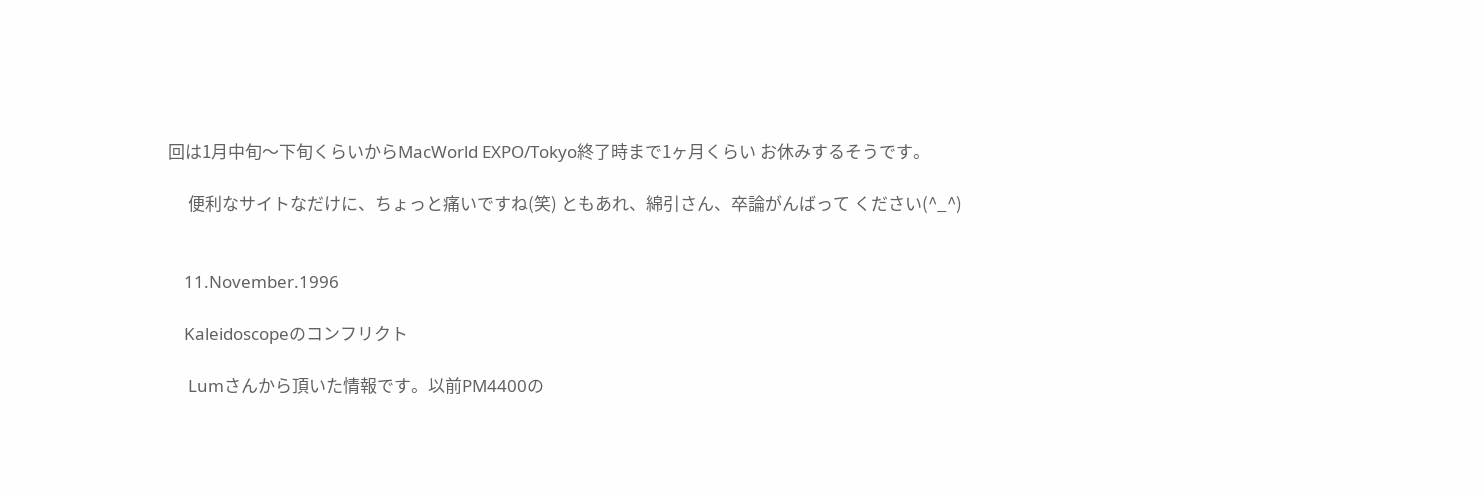回は1月中旬〜下旬くらいからMacWorld EXPO/Tokyo終了時まで1ヶ月くらい お休みするそうです。

     便利なサイトなだけに、ちょっと痛いですね(笑) ともあれ、綿引さん、卒論がんばって ください(^_^)


    11.November.1996

    Kaleidoscopeのコンフリクト

     Lumさんから頂いた情報です。以前PM4400の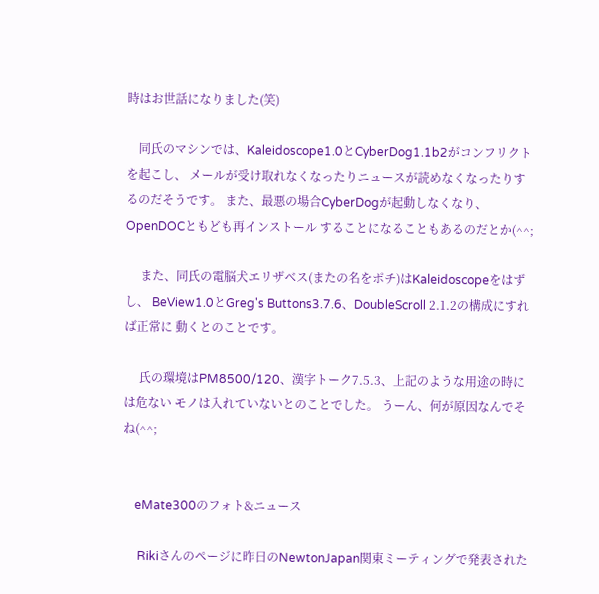時はお世話になりました(笑)

    同氏のマシンでは、Kaleidoscope1.0とCyberDog1.1b2がコンフリクトを起こし、 メールが受け取れなくなったりニュースが読めなくなったりするのだそうです。 また、最悪の場合CyberDogが起動しなくなり、OpenDOCともども再インストール することになることもあるのだとか(^^;

     また、同氏の電脳犬エリザベス(またの名をポチ)はKaleidoscopeをはずし、 BeView1.0とGreg's Buttons3.7.6、DoubleScroll 2.1.2の構成にすれば正常に 動くとのことです。

     氏の環境はPM8500/120、漢字トーク7.5.3、上記のような用途の時には危ない モノは入れていないとのことでした。 うーん、何が原因なんでそね(^^;


    eMate300のフォト&ニュース

     Rikiさんのページに昨日のNewtonJapan関東ミーティングで発表された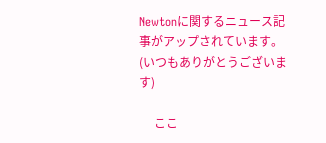Newtonに関するニュース記事がアップされています。(いつもありがとうございます)

     ここ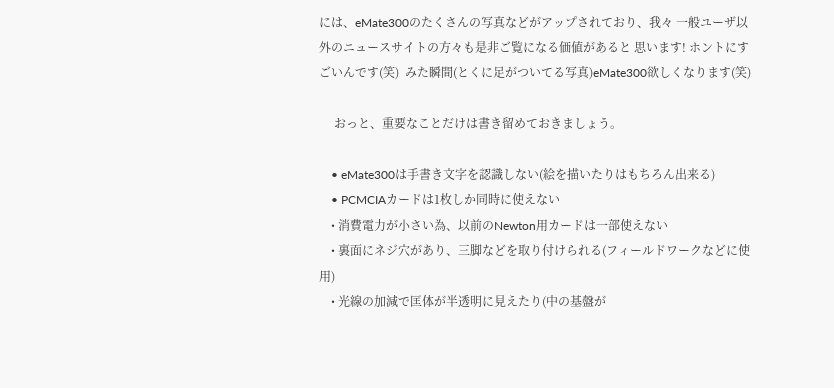には、eMate300のたくさんの写真などがアップされており、我々 一般ユーザ以外のニュースサイトの方々も是非ご覧になる価値があると 思います! ホントにすごいんです(笑)  みた瞬間(とくに足がついてる写真)eMate300欲しくなります(笑)

     おっと、重要なことだけは書き留めておきましょう。

    • eMate300は手書き文字を認識しない(絵を描いたりはもちろん出来る)
    • PCMCIAカードは1枚しか同時に使えない
    • 消費電力が小さい為、以前のNewton用カードは一部使えない
    • 裏面にネジ穴があり、三脚などを取り付けられる(フィールドワークなどに使用)
    • 光線の加減で匡体が半透明に見えたり(中の基盤が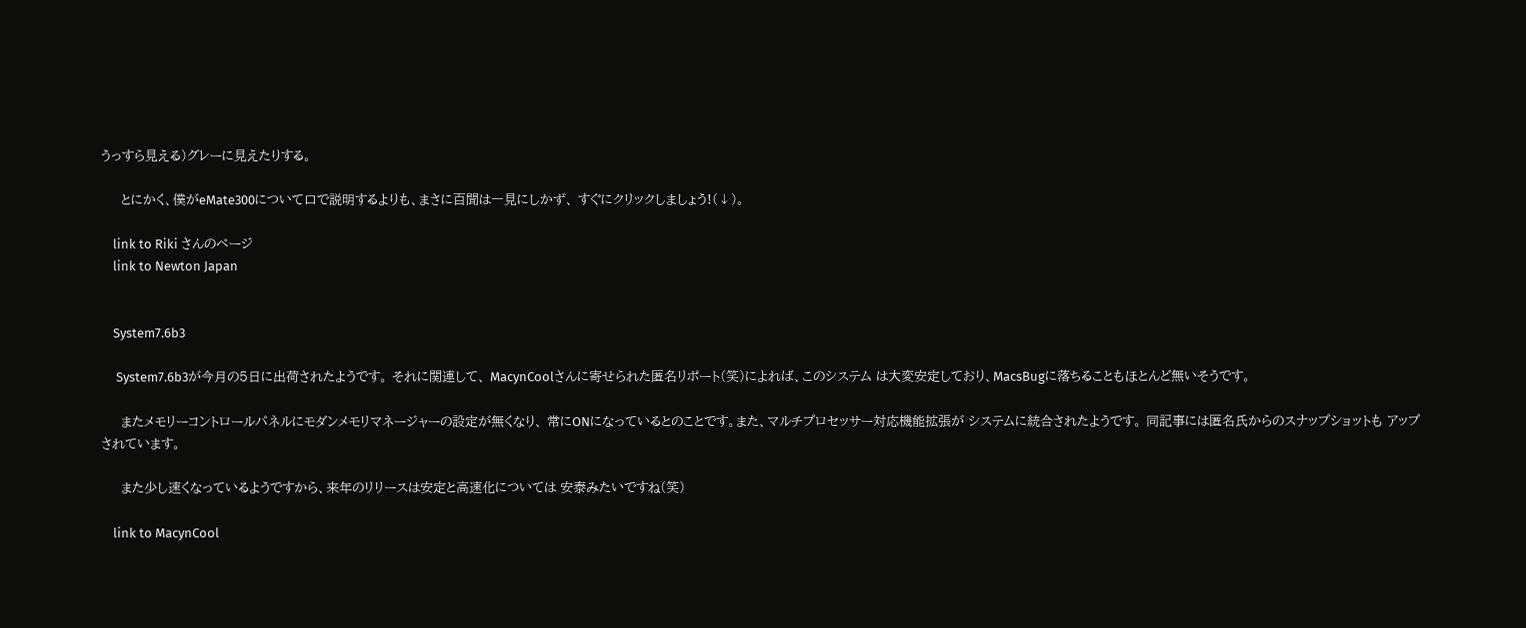うっすら見える)グレーに見えたりする。

     とにかく、僕がeMate300について口で説明するよりも、まさに百聞は一見にしかず、 すぐにクリックしましょう!(↓)。

    link to Riki さんのページ
    link to Newton Japan


    System7.6b3

     System7.6b3が今月の5日に出荷されたようです。 それに関連して、 MacynCoolさんに寄せられた匿名リポート(笑)によれば、このシステム は大変安定しており、MacsBugに落ちることもほとんど無いそうです。

     またメモリーコントロールパネルにモダンメモリマネージャーの設定が無くなり、 常にONになっているとのことです。また、マルチプロセッサー対応機能拡張が システムに統合されたようです。 同記事には匿名氏からのスナップショットも アップされています。

     また少し速くなっているようですから、来年のリリースは安定と高速化については 安泰みたいですね(笑)

    link to MacynCool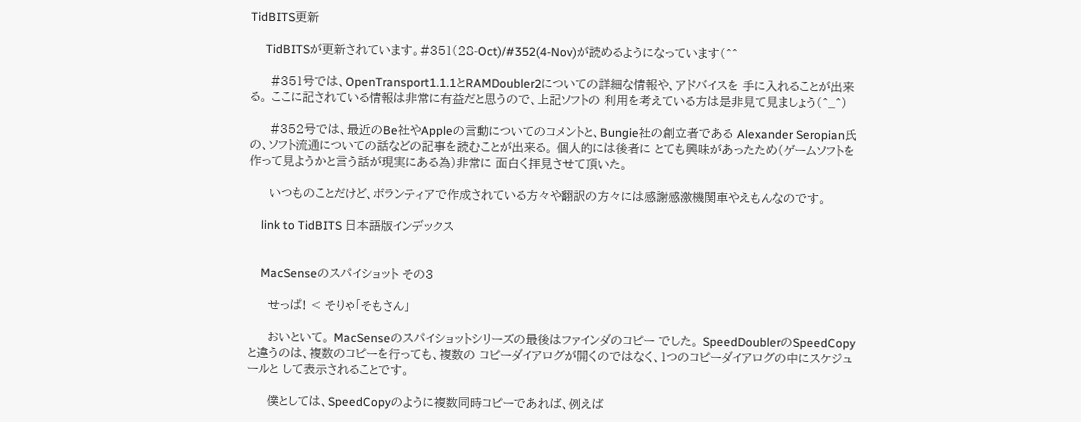TidBITS更新

     TidBITSが更新されています。#351(28-Oct)/#352(4-Nov)が読めるようになっています(^^

     #351号では、OpenTransport1.1.1とRAMDoubler2についての詳細な情報や、アドバイスを 手に入れることが出来る。 ここに記されている情報は非常に有益だと思うので、上記ソフトの 利用を考えている方は是非見て見ましょう(^_^)

     #352号では、最近のBe社やAppleの言動についてのコメントと、Bungie社の創立者である Alexander Seropian氏の、ソフト流通についての話などの記事を読むことが出来る。 個人的には後者に とても興味があったため(ゲームソフトを作って見ようかと言う話が現実にある為)非常に 面白く拝見させて頂いた。

     いつものことだけど、ボランティアで作成されている方々や翻訳の方々には感謝感激機関車やえもんなのです。

    link to TidBITS 日本語版インデックス


    MacSenseのスパイショット その3

     せっぱ! < そりゃ「そもさん」

     おいといて。 MacSenseのスパイショットシリーズの最後はファインダのコピー でした。 SpeedDoublerのSpeedCopyと違うのは、複数のコピーを行っても、複数の コピーダイアログが開くのではなく、1つのコピーダイアログの中にスケジュールと して表示されることです。

     僕としては、SpeedCopyのように複数同時コピーであれば、例えば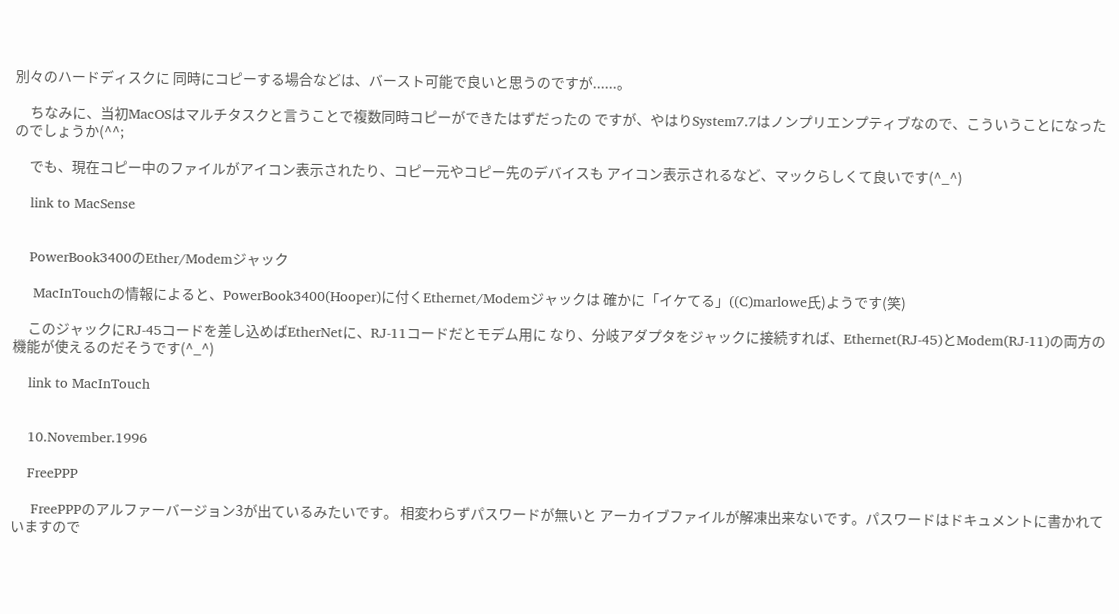別々のハードディスクに 同時にコピーする場合などは、バースト可能で良いと思うのですが......。

     ちなみに、当初MacOSはマルチタスクと言うことで複数同時コピーができたはずだったの ですが、やはりSystem7.7はノンプリエンプティブなので、こういうことになったのでしょうか(^^;

     でも、現在コピー中のファイルがアイコン表示されたり、コピー元やコピー先のデバイスも アイコン表示されるなど、マックらしくて良いです(^_^)

    link to MacSense


    PowerBook3400のEther/Modemジャック

     MacInTouchの情報によると、PowerBook3400(Hooper)に付くEthernet/Modemジャックは 確かに「イケてる」((C)marlowe氏)ようです(笑)

     このジャックにRJ-45コードを差し込めばEtherNetに、RJ-11コードだとモデム用に なり、分岐アダプタをジャックに接続すれば、Ethernet(RJ-45)とModem(RJ-11)の両方の 機能が使えるのだそうです(^_^)

    link to MacInTouch


    10.November.1996

    FreePPP

     FreePPPのアルファーバージョン3が出ているみたいです。 相変わらずパスワードが無いと アーカイブファイルが解凍出来ないです。パスワードはドキュメントに書かれていますので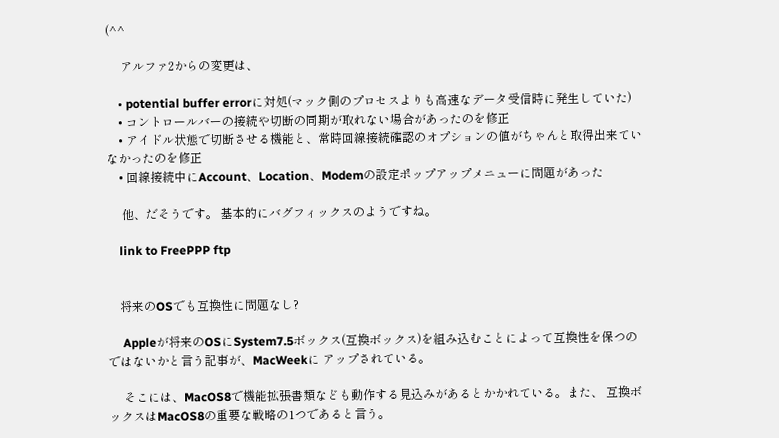(^^

     アルファ2からの変更は、

    • potential buffer errorに対処(マック側のプロセスよりも高速なデータ受信時に発生していた)
    • コントロールバーの接続や切断の同期が取れない場合があったのを修正
    • アイドル状態で切断させる機能と、常時回線接続確認のオプションの値がちゃんと取得出来ていなかったのを修正
    • 回線接続中にAccount、Location、Modemの設定ポップアップメニューに問題があった

     他、だそうです。 基本的にバグフィックスのようですね。

    link to FreePPP ftp


    将来のOSでも互換性に問題なし?

     Appleが将来のOSにSystem7.5ボックス(互換ボックス)を組み込むことによって互換性を保つのではないかと言う記事が、MacWeekに アップされている。

     そこには、MacOS8で機能拡張書類なども動作する見込みがあるとかかれている。また、 互換ボックスはMacOS8の重要な戦略の1つであると言う。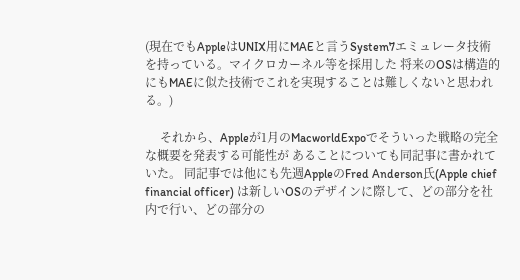(現在でもAppleはUNIX用にMAEと言うSystem7エミュレータ技術を持っている。マイクロカーネル等を採用した 将来のOSは構造的にもMAEに似た技術でこれを実現することは難しくないと思われる。)

     それから、Appleが1月のMacworldExpoでそういった戦略の完全な概要を発表する可能性が あることについても同記事に書かれていた。 同記事では他にも先週AppleのFred Anderson氏(Apple chief financial officer) は新しいOSのデザインに際して、どの部分を社内で行い、どの部分の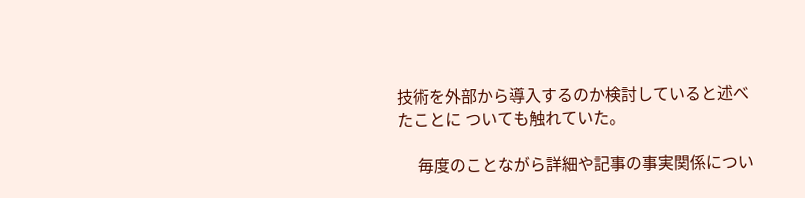技術を外部から導入するのか検討していると述べたことに ついても触れていた。

     毎度のことながら詳細や記事の事実関係につい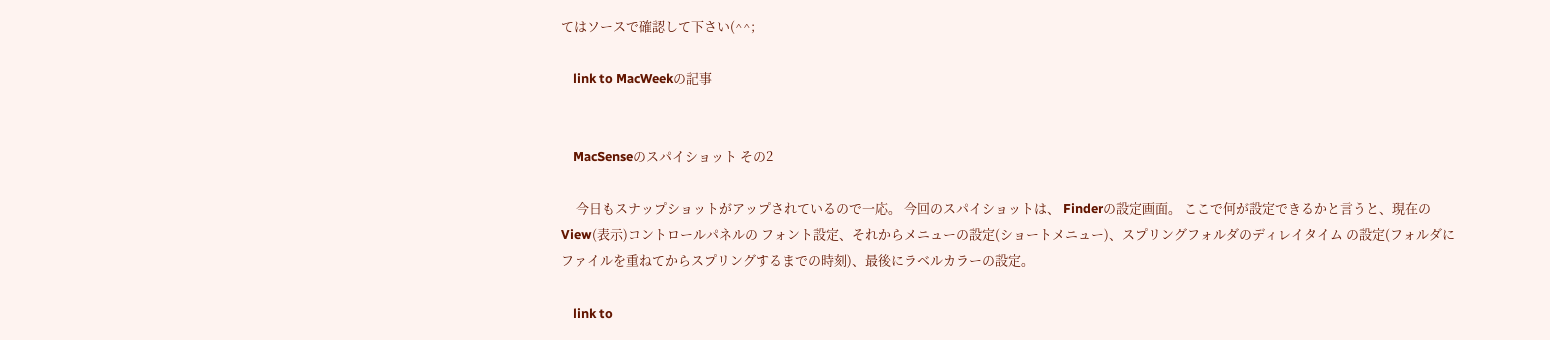てはソースで確認して下さい(^^;

    link to MacWeekの記事


    MacSenseのスパイショット その2

     今日もスナップショットがアップされているので一応。 今回のスパイショットは、 Finderの設定画面。 ここで何が設定できるかと言うと、現在のView(表示)コントロールパネルの フォント設定、それからメニューの設定(ショートメニュー)、スプリングフォルダのディレイタイム の設定(フォルダにファイルを重ねてからスプリングするまでの時刻)、最後にラベルカラーの設定。

    link to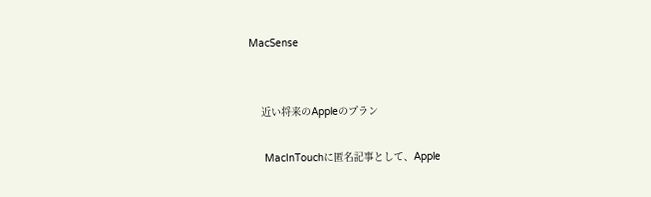MacSense


    近い将来のAppleのプラン

     MacInTouchに匿名記事として、Apple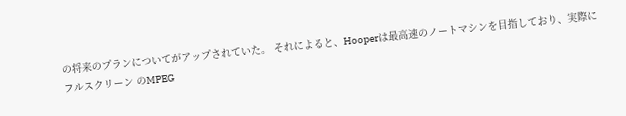の将来のプランについてがアップされていた。 それによると、Hooperは最高速のノートマシンを目指しており、実際にフルスクリーン のMPEG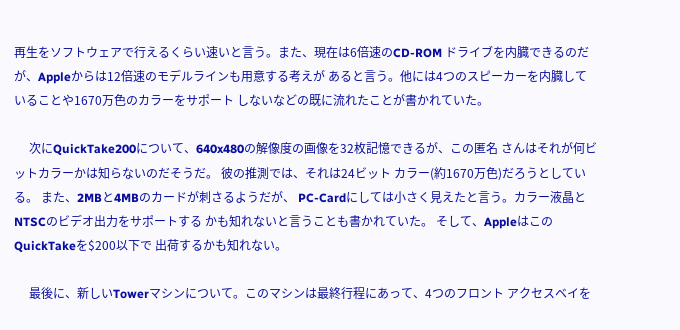再生をソフトウェアで行えるくらい速いと言う。また、現在は6倍速のCD-ROM ドライブを内臓できるのだが、Appleからは12倍速のモデルラインも用意する考えが あると言う。他には4つのスピーカーを内臓していることや1670万色のカラーをサポート しないなどの既に流れたことが書かれていた。

     次にQuickTake200について、640x480の解像度の画像を32枚記憶できるが、この匿名 さんはそれが何ビットカラーかは知らないのだそうだ。 彼の推測では、それは24ビット カラー(約1670万色)だろうとしている。 また、2MBと4MBのカードが刺さるようだが、 PC-Cardにしては小さく見えたと言う。カラー液晶とNTSCのビデオ出力をサポートする かも知れないと言うことも書かれていた。 そして、AppleはこのQuickTakeを$200以下で 出荷するかも知れない。

     最後に、新しいTowerマシンについて。このマシンは最終行程にあって、4つのフロント アクセスベイを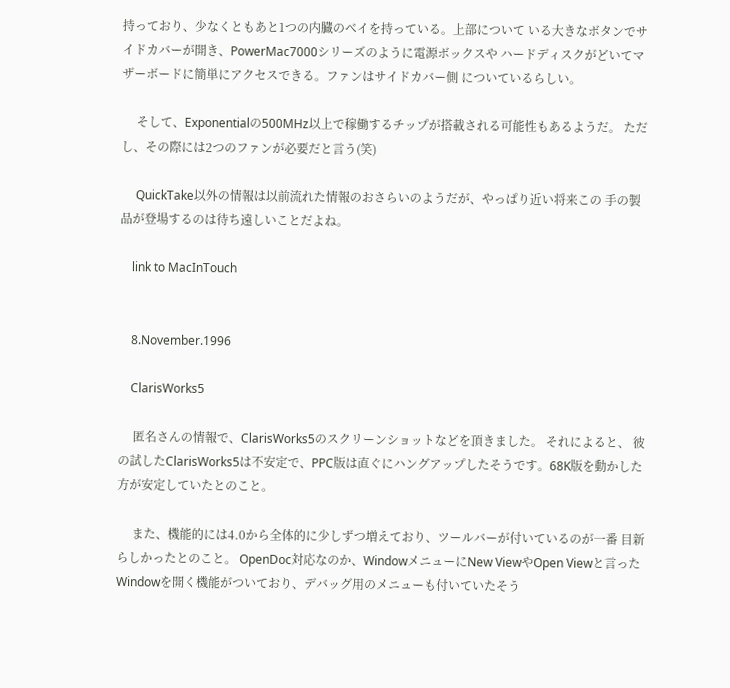持っており、少なくともあと1つの内臓のベイを持っている。上部について いる大きなボタンでサイドカバーが開き、PowerMac7000シリーズのように電源ボックスや ハードディスクがどいてマザーボードに簡単にアクセスできる。ファンはサイドカバー側 についているらしい。

     そして、Exponentialの500MHz以上で稼働するチップが搭載される可能性もあるようだ。 ただし、その際には2つのファンが必要だと言う(笑)

     QuickTake以外の情報は以前流れた情報のおさらいのようだが、やっぱり近い将来この 手の製品が登場するのは待ち遠しいことだよね。

    link to MacInTouch


    8.November.1996

    ClarisWorks5

     匿名さんの情報で、ClarisWorks5のスクリーンショットなどを頂きました。 それによると、 彼の試したClarisWorks5は不安定で、PPC版は直ぐにハングアップしたそうです。68K版を動かした 方が安定していたとのこと。

     また、機能的には4.0から全体的に少しずつ増えており、ツールバーが付いているのが一番 目新らしかったとのこと。 OpenDoc対応なのか、WindowメニューにNew ViewやOpen Viewと言った Windowを開く機能がついており、デバッグ用のメニューも付いていたそう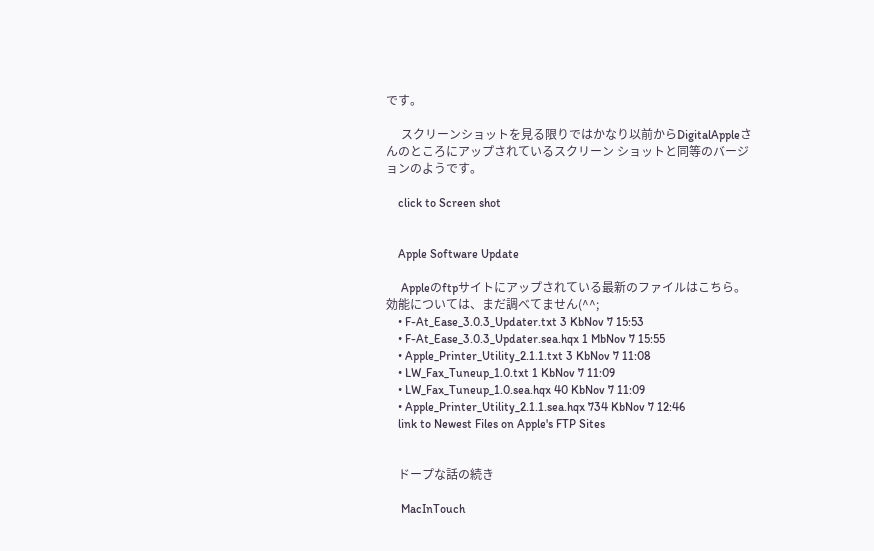です。

     スクリーンショットを見る限りではかなり以前からDigitalAppleさんのところにアップされているスクリーン ショットと同等のバージョンのようです。

    click to Screen shot


    Apple Software Update

     Appleのftpサイトにアップされている最新のファイルはこちら。 効能については、まだ調べてません(^^;
    • F-At_Ease_3.0.3_Updater.txt 3 KbNov 7 15:53
    • F-At_Ease_3.0.3_Updater.sea.hqx 1 MbNov 7 15:55
    • Apple_Printer_Utility_2.1.1.txt 3 KbNov 7 11:08
    • LW_Fax_Tuneup_1.0.txt 1 KbNov 7 11:09
    • LW_Fax_Tuneup_1.0.sea.hqx 40 KbNov 7 11:09
    • Apple_Printer_Utility_2.1.1.sea.hqx 734 KbNov 7 12:46
    link to Newest Files on Apple's FTP Sites


    ドープな話の続き

     MacInTouch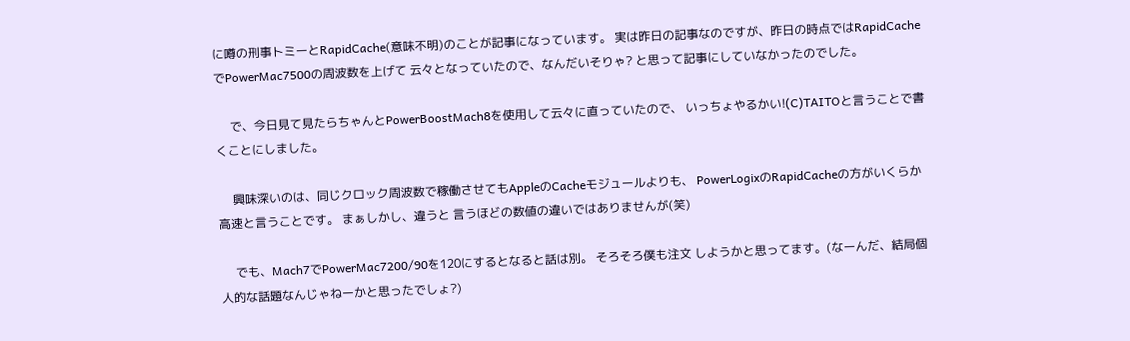に噂の刑事トミーとRapidCache(意味不明)のことが記事になっています。 実は昨日の記事なのですが、昨日の時点ではRapidCacheでPowerMac7500の周波数を上げて 云々となっていたので、なんだいそりゃ? と思って記事にしていなかったのでした。

     で、今日見て見たらちゃんとPowerBoostMach8を使用して云々に直っていたので、 いっちょやるかい!(C)TAITOと言うことで書くことにしました。

     興味深いのは、同じクロック周波数で稼働させてもAppleのCacheモジュールよりも、 PowerLogixのRapidCacheの方がいくらか高速と言うことです。 まぁしかし、違うと 言うほどの数値の違いではありませんが(笑)

     でも、Mach7でPowerMac7200/90を120にするとなると話は別。 そろそろ僕も注文 しようかと思ってます。(なーんだ、結局個人的な話題なんじゃねーかと思ったでしょ?)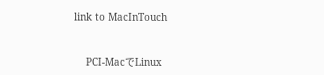link to MacInTouch


    PCI-MacでLinux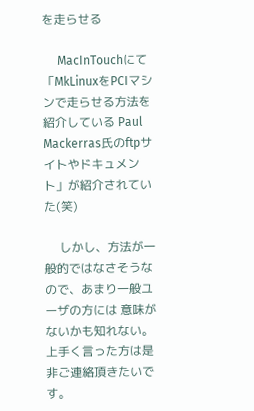を走らせる

     MacInTouchにて「MkLinuxをPCIマシンで走らせる方法を紹介している Paul Mackerras氏のftpサイトやドキュメント」が紹介されていた(笑)

     しかし、方法が一般的ではなさそうなので、あまり一般ユーザの方には 意味がないかも知れない。 上手く言った方は是非ご連絡頂きたいです。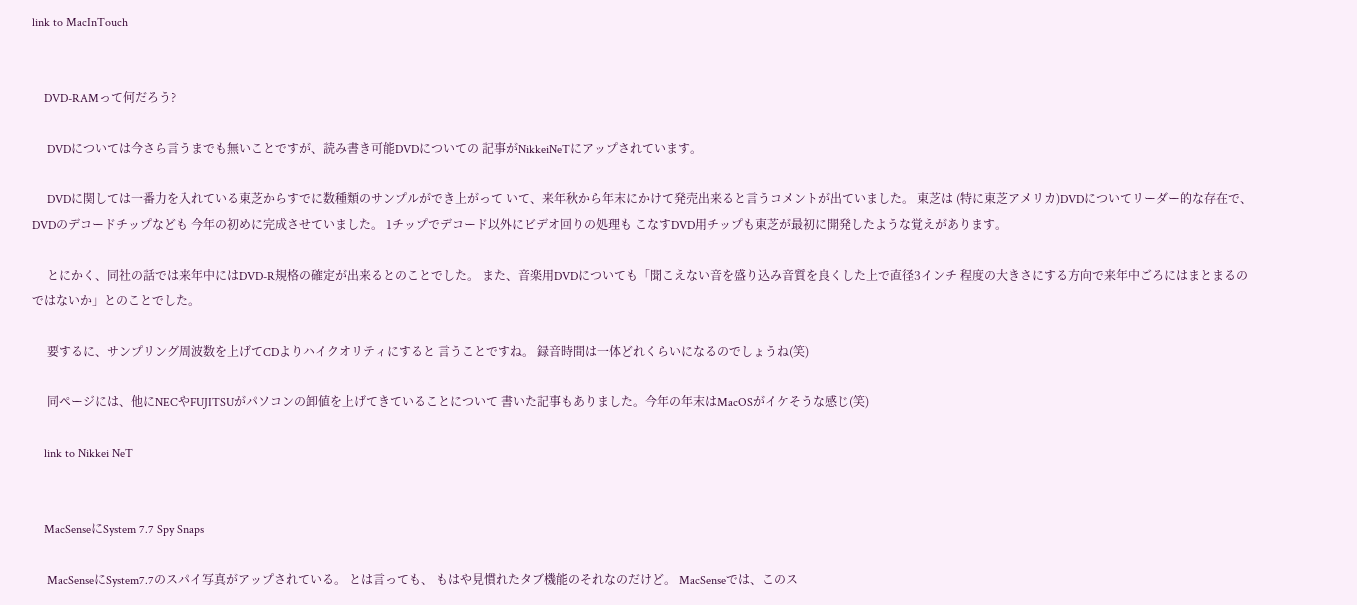link to MacInTouch


    DVD-RAMって何だろう?

     DVDについては今さら言うまでも無いことですが、読み書き可能DVDについての 記事がNikkeiNeTにアップされています。

     DVDに関しては一番力を入れている東芝からすでに数種類のサンプルができ上がって いて、来年秋から年末にかけて発売出来ると言うコメントが出ていました。 東芝は (特に東芝アメリカ)DVDについてリーダー的な存在で、DVDのデコードチップなども 今年の初めに完成させていました。 1チップでデコード以外にビデオ回りの処理も こなすDVD用チップも東芝が最初に開発したような覚えがあります。

     とにかく、同社の話では来年中にはDVD-R規格の確定が出来るとのことでした。 また、音楽用DVDについても「聞こえない音を盛り込み音質を良くした上で直径3インチ 程度の大きさにする方向で来年中ごろにはまとまるのではないか」とのことでした。

     要するに、サンプリング周波数を上げてCDよりハイクオリティにすると 言うことですね。 録音時間は一体どれくらいになるのでしょうね(笑)

     同ページには、他にNECやFUJITSUがパソコンの卸値を上げてきていることについて 書いた記事もありました。今年の年末はMacOSがイケそうな感じ(笑)

    link to Nikkei NeT


    MacSenseにSystem 7.7 Spy Snaps

     MacSenseにSystem7.7のスパイ写真がアップされている。 とは言っても、 もはや見慣れたタブ機能のそれなのだけど。 MacSenseでは、このス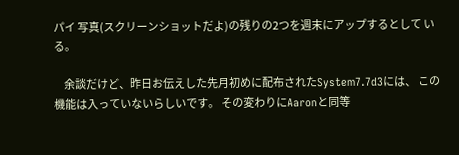パイ 写真(スクリーンショットだよ)の残りの2つを週末にアップするとして いる。

     余談だけど、昨日お伝えした先月初めに配布されたSystem7.7d3には、 この機能は入っていないらしいです。 その変わりにAaronと同等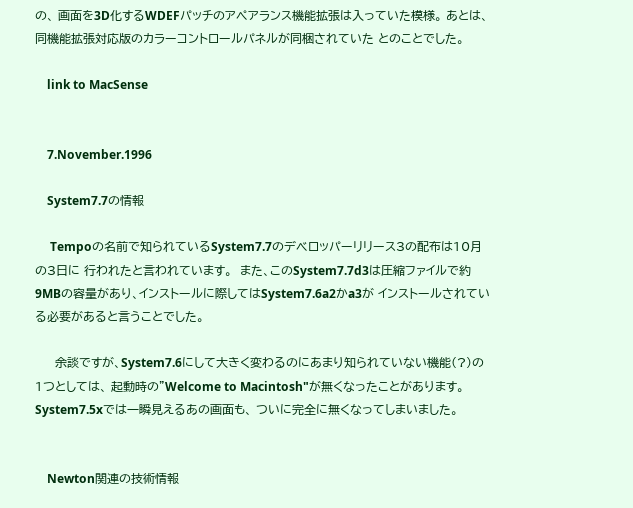の、 画面を3D化するWDEFパッチのアペアランス機能拡張は入っていた模様。 あとは、同機能拡張対応版のカラーコントロールパネルが同梱されていた とのことでした。

    link to MacSense


    7.November.1996

    System7.7の情報

     Tempoの名前で知られているSystem7.7のデベロッパーリリース3の配布は10月の3日に 行われたと言われています。  また、このSystem7.7d3は圧縮ファイルで約9MBの容量があり、インストールに際してはSystem7.6a2かa3が インストールされている必要があると言うことでした。

     余談ですが、System7.6にして大きく変わるのにあまり知られていない機能(?)の1つとしては、 起動時の"Welcome to Macintosh"が無くなったことがあります。 System7.5xでは一瞬見えるあの画面も、 ついに完全に無くなってしまいました。


    Newton関連の技術情報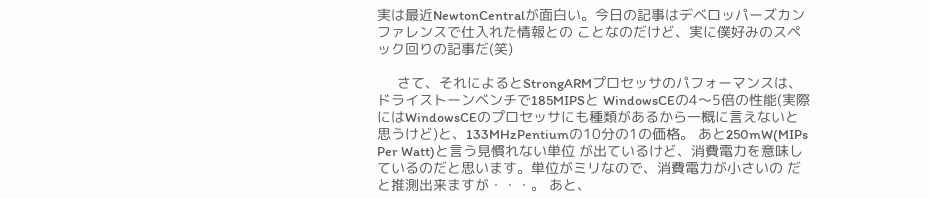実は最近NewtonCentralが面白い。今日の記事はデベロッパーズカンファレンスで仕入れた情報との ことなのだけど、実に僕好みのスペック回りの記事だ(笑)

     さて、それによるとStrongARMプロセッサのパフォーマンスは、ドライストーンベンチで185MIPSと WindowsCEの4〜5倍の性能(実際にはWindowsCEのプロセッサにも種類があるから一概に言えないと 思うけど)と、133MHzPentiumの10分の1の価格。 あと250mW(MIPs Per Watt)と言う見慣れない単位 が出ているけど、消費電力を意味しているのだと思います。単位がミリなので、消費電力が小さいの だと推測出来ますが・・・。 あと、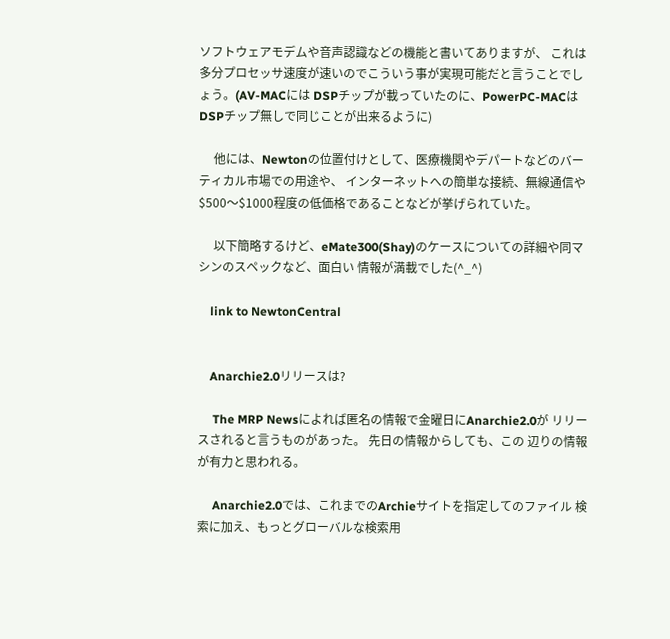ソフトウェアモデムや音声認識などの機能と書いてありますが、 これは多分プロセッサ速度が速いのでこういう事が実現可能だと言うことでしょう。(AV-MACには DSPチップが載っていたのに、PowerPC-MACはDSPチップ無しで同じことが出来るように)

     他には、Newtonの位置付けとして、医療機関やデパートなどのバーティカル市場での用途や、 インターネットへの簡単な接続、無線通信や$500〜$1000程度の低価格であることなどが挙げられていた。

     以下簡略するけど、eMate300(Shay)のケースについての詳細や同マシンのスペックなど、面白い 情報が満載でした(^_^)

    link to NewtonCentral


    Anarchie2.0リリースは?

     The MRP Newsによれば匿名の情報で金曜日にAnarchie2.0が リリースされると言うものがあった。 先日の情報からしても、この 辺りの情報が有力と思われる。

     Anarchie2.0では、これまでのArchieサイトを指定してのファイル 検索に加え、もっとグローバルな検索用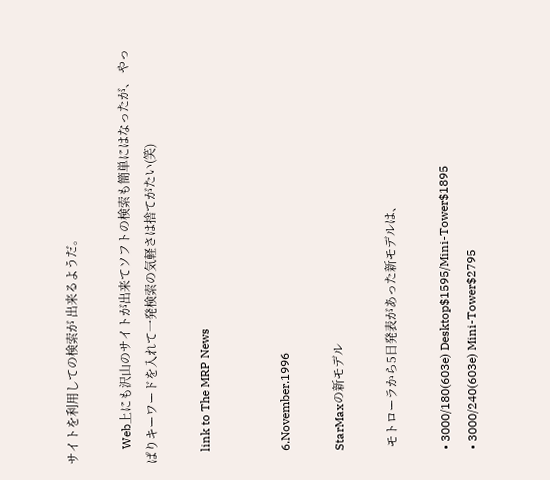サイトを利用しての検索が 出来るようだ。

     Web上にも沢山のサイトが出来てソフトの検索も簡単にはなったが、 やっぱりキーワードを入れて一発検索の気軽さは捨てがたい(笑)

    link to The MRP News


    6.November.1996

    StarMaxの新モデル

     モトローラから5日発表があった新モデルは、

    • 3000/180(603e) Desktop$1595/Mini-Tower$1895
    • 3000/240(603e) Mini-Tower$2795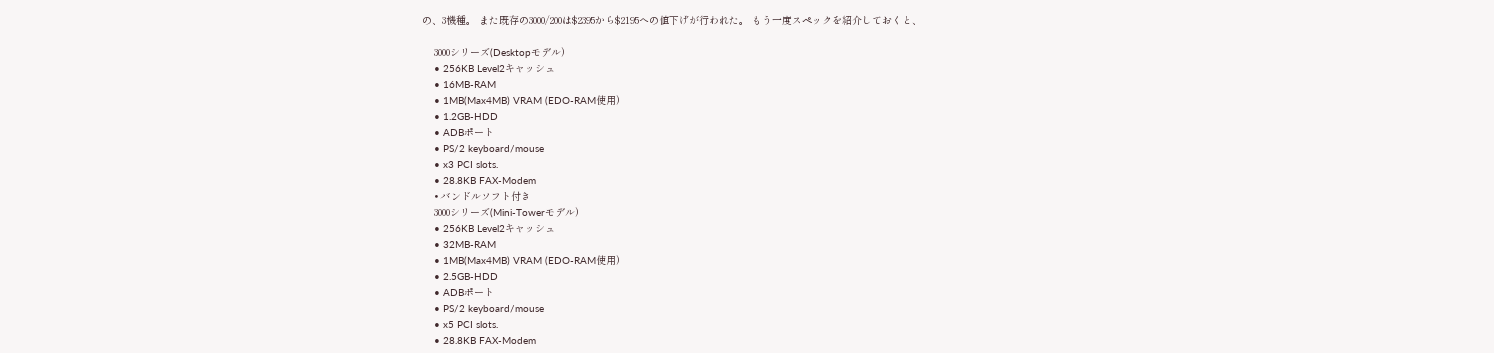の、3機種。 また既存の3000/200は$2395から$2195への値下げが行われた。 もう一度スペックを紹介しておくと、

    3000シリーズ(Desktopモデル)
    • 256KB Level2キャッシュ
    • 16MB-RAM
    • 1MB(Max4MB) VRAM (EDO-RAM使用)
    • 1.2GB-HDD
    • ADBポート
    • PS/2 keyboard/mouse
    • x3 PCI slots.
    • 28.8KB FAX-Modem
    • バンドルソフト付き
    3000シリーズ(Mini-Towerモデル)
    • 256KB Level2キャッシュ
    • 32MB-RAM
    • 1MB(Max4MB) VRAM (EDO-RAM使用)
    • 2.5GB-HDD
    • ADBポート
    • PS/2 keyboard/mouse
    • x5 PCI slots.
    • 28.8KB FAX-Modem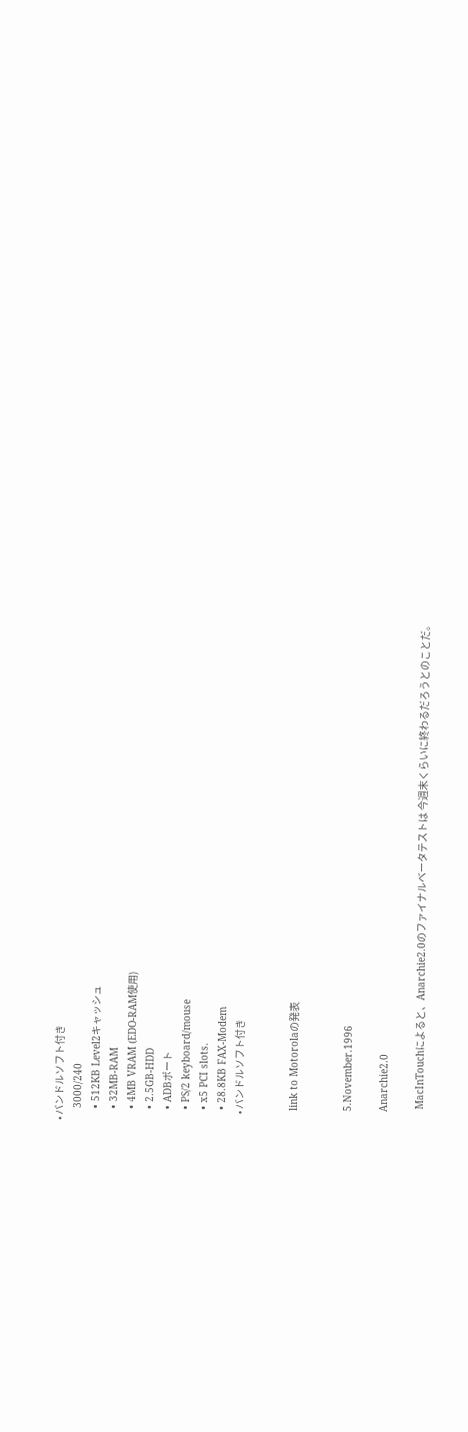• バンドルソフト付き
    3000/240
    • 512KB Level2キャッシュ
    • 32MB-RAM
    • 4MB VRAM (EDO-RAM使用)
    • 2.5GB-HDD
    • ADBポート
    • PS/2 keyboard/mouse
    • x5 PCI slots.
    • 28.8KB FAX-Modem
    • バンドルソフト付き


    link to Motorolaの発表


    5.November.1996

    Anarchie2.0

     MacInTouchによると、Anarchie2.0のファイナルベータテストは 今週末くらいに終わるだろうとのことだ。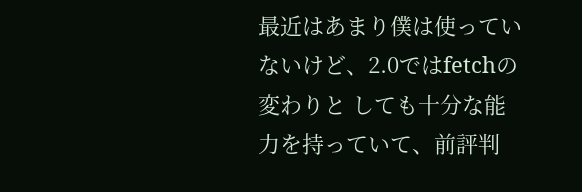最近はあまり僕は使っていないけど、2.0ではfetchの変わりと しても十分な能力を持っていて、前評判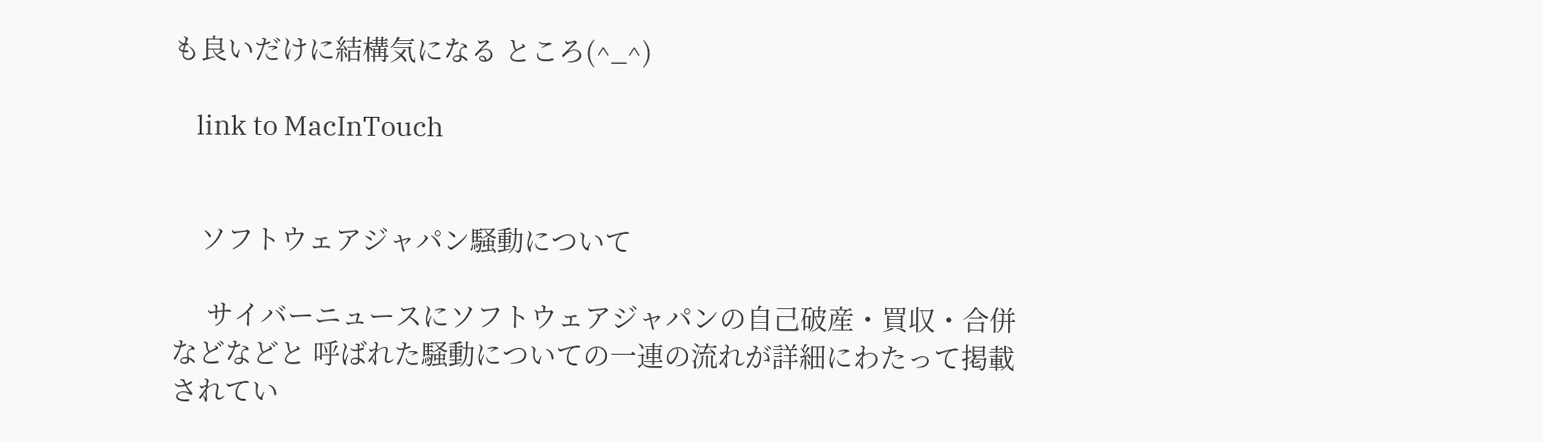も良いだけに結構気になる ところ(^_^)

    link to MacInTouch


    ソフトウェアジャパン騒動について

     サイバーニュースにソフトウェアジャパンの自己破産・買収・合併などなどと 呼ばれた騒動についての一連の流れが詳細にわたって掲載されてい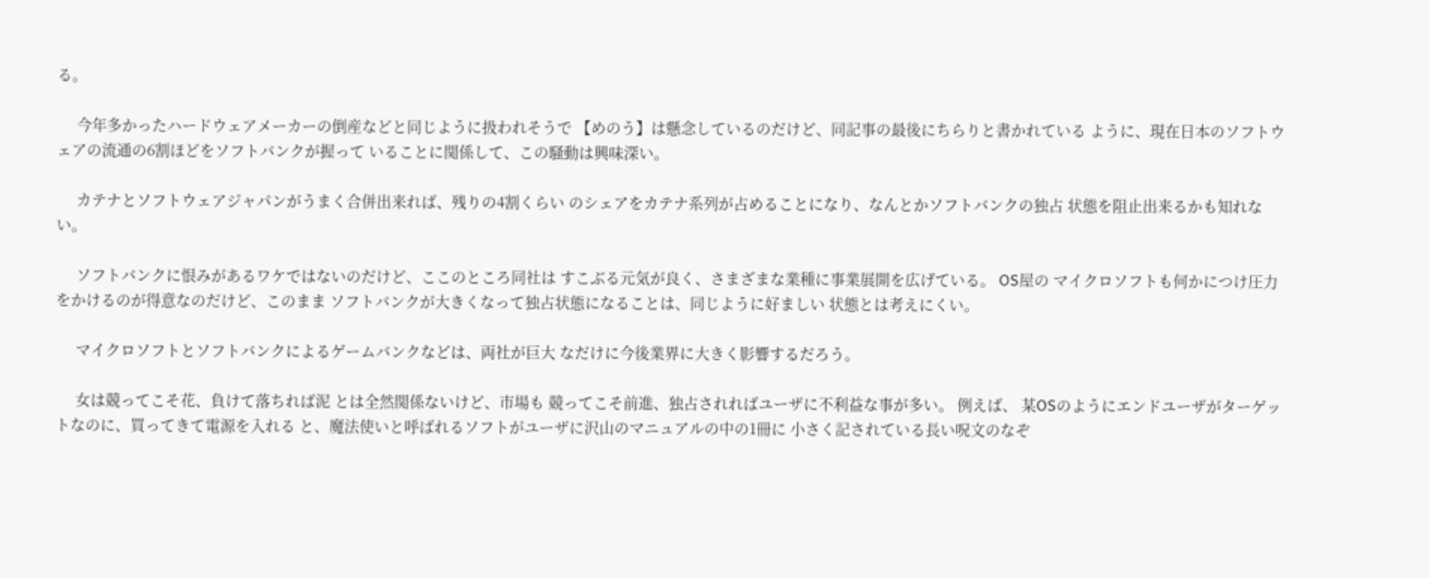る。

     今年多かったハードウェアメーカーの倒産などと同じように扱われそうで 【めのう】は懸念しているのだけど、同記事の最後にちらりと書かれている ように、現在日本のソフトウェアの流通の6割ほどをソフトバンクが握って いることに関係して、この騒動は興味深い。

     カテナとソフトウェアジャパンがうまく合併出来れば、残りの4割くらい のシェアをカテナ系列が占めることになり、なんとかソフトバンクの独占 状態を阻止出来るかも知れない。

     ソフトバンクに恨みがあるワケではないのだけど、ここのところ同社は すこぶる元気が良く、さまざまな業種に事業展開を広げている。 OS屋の マイクロソフトも何かにつけ圧力をかけるのが得意なのだけど、このまま ソフトバンクが大きくなって独占状態になることは、同じように好ましい 状態とは考えにくい。

     マイクロソフトとソフトバンクによるゲームバンクなどは、両社が巨大 なだけに今後業界に大きく影響するだろう。

     女は競ってこそ花、負けて落ちれば泥 とは全然関係ないけど、市場も 競ってこそ前進、独占されればユーザに不利益な事が多い。 例えば、 某OSのようにエンドユーザがターゲットなのに、買ってきて電源を入れる と、魔法使いと呼ばれるソフトがユーザに沢山のマニュアルの中の1冊に 小さく記されている長い呪文のなぞ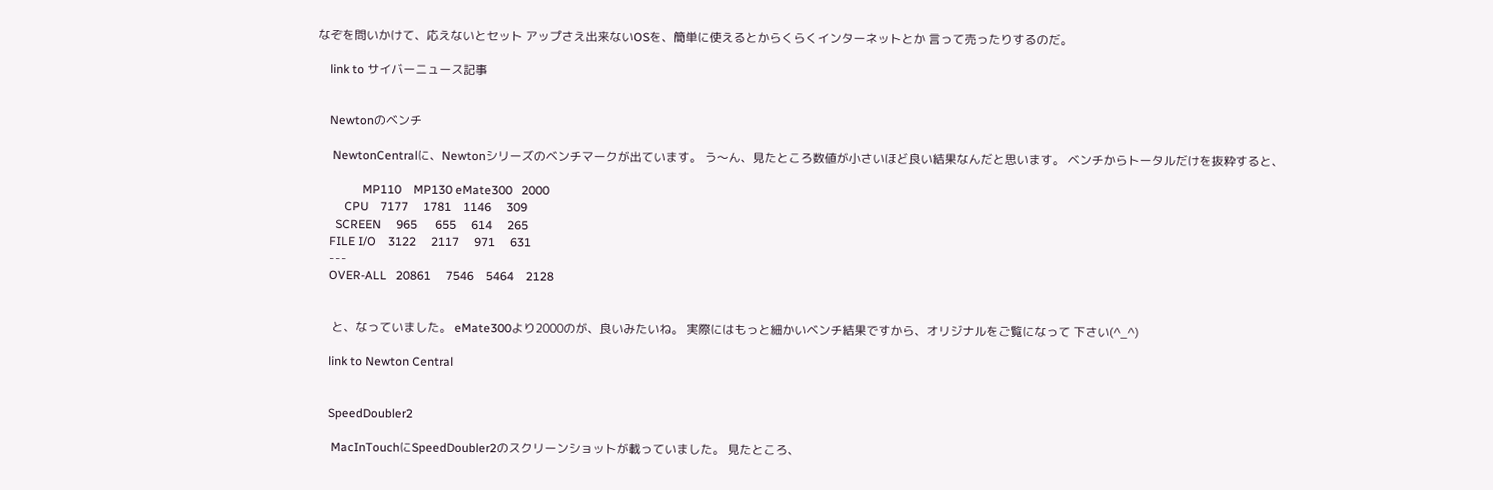なぞを問いかけて、応えないとセット アップさえ出来ないOSを、簡単に使えるとからくらくインターネットとか 言って売ったりするのだ。

    link to サイバーニュース記事


    Newtonのベンチ

     NewtonCentralに、Newtonシリーズのベンチマークが出ています。 う〜ん、見たところ数値が小さいほど良い結果なんだと思います。 ベンチからトータルだけを抜粋すると、

               MP110    MP130 eMate300   2000
         CPU    7177     1781    1146     309
      SCREEN     965      655     614     265
    FILE I/O    3122     2117     971     631
    ---
    OVER-ALL   20861     7546    5464    2128


     と、なっていました。 eMate300より2000のが、良いみたいね。 実際にはもっと細かいベンチ結果ですから、オリジナルをご覧になって 下さい(^_^)

    link to Newton Central


    SpeedDoubler2

     MacInTouchにSpeedDoubler2のスクリーンショットが載っていました。 見たところ、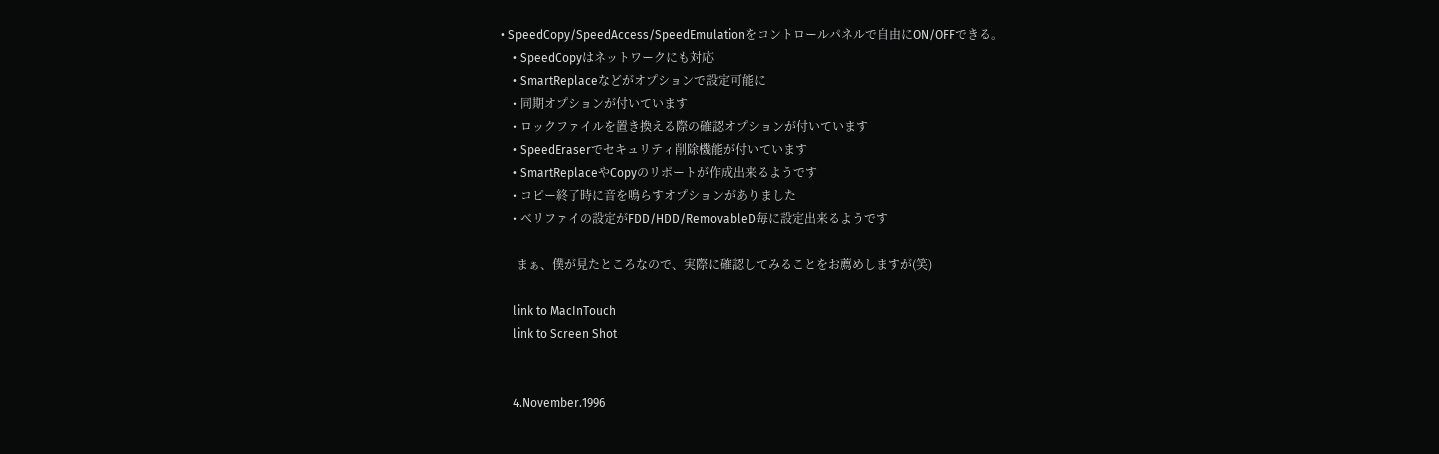• SpeedCopy/SpeedAccess/SpeedEmulationをコントロールパネルで自由にON/OFFできる。
    • SpeedCopyはネットワークにも対応
    • SmartReplaceなどがオプションで設定可能に
    • 同期オプションが付いています
    • ロックファイルを置き換える際の確認オプションが付いています
    • SpeedEraserでセキュリティ削除機能が付いています
    • SmartReplaceやCopyのリポートが作成出来るようです
    • コピー終了時に音を鳴らすオプションがありました
    • ベリファイの設定がFDD/HDD/RemovableD毎に設定出来るようです

     まぁ、僕が見たところなので、実際に確認してみることをお薦めしますが(笑)

    link to MacInTouch
    link to Screen Shot


    4.November.1996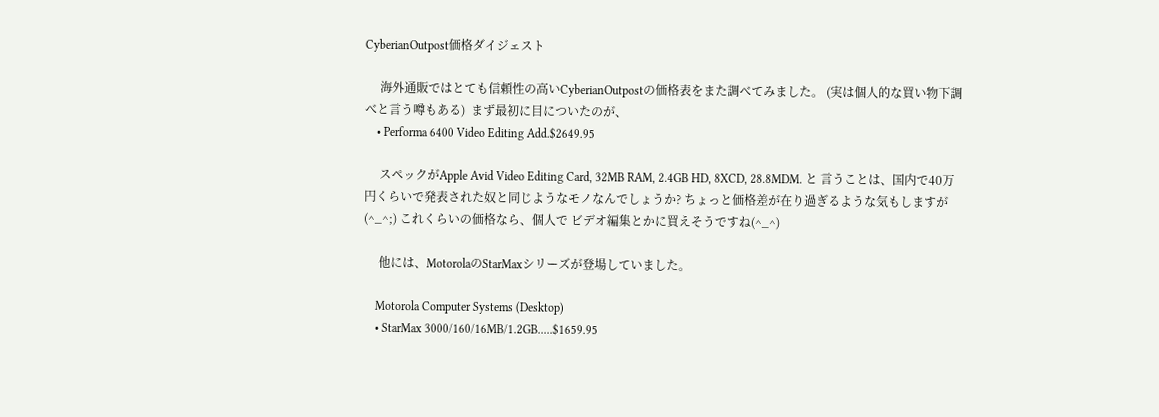CyberianOutpost価格ダイジェスト

     海外通販ではとても信頼性の高いCyberianOutpostの価格表をまた調べてみました。 (実は個人的な買い物下調べと言う噂もある)  まず最初に目についたのが、
    • Performa 6400 Video Editing Add.$2649.95

     スペックがApple Avid Video Editing Card, 32MB RAM, 2.4GB HD, 8XCD, 28.8MDM. と 言うことは、国内で40万円くらいで発表された奴と同じようなモノなんでしょうか? ちょっと価格差が在り過ぎるような気もしますが(^_^;) これくらいの価格なら、個人で ビデオ編集とかに買えそうですね(^_^)

     他には、MotorolaのStarMaxシリーズが登場していました。

    Motorola Computer Systems (Desktop)
    • StarMax 3000/160/16MB/1.2GB.....$1659.95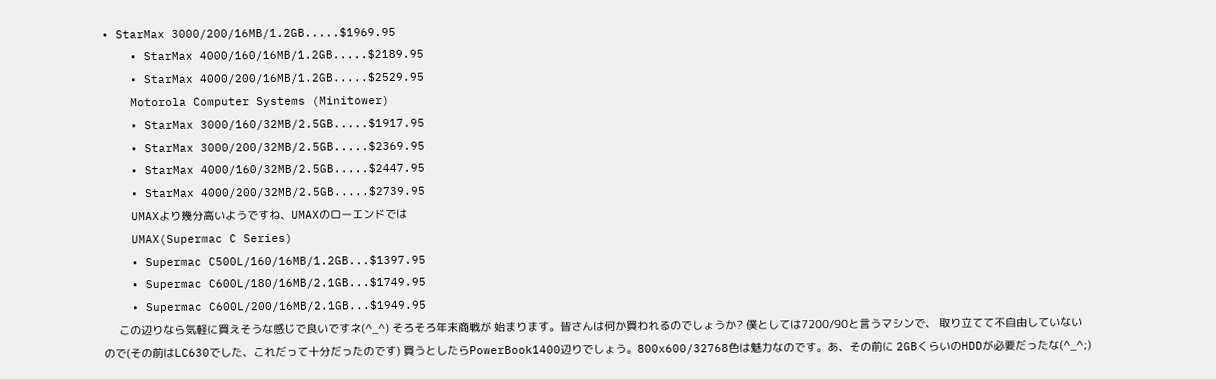• StarMax 3000/200/16MB/1.2GB.....$1969.95
    • StarMax 4000/160/16MB/1.2GB.....$2189.95
    • StarMax 4000/200/16MB/1.2GB.....$2529.95
    Motorola Computer Systems (Minitower)
    • StarMax 3000/160/32MB/2.5GB.....$1917.95
    • StarMax 3000/200/32MB/2.5GB.....$2369.95
    • StarMax 4000/160/32MB/2.5GB.....$2447.95
    • StarMax 4000/200/32MB/2.5GB.....$2739.95
    UMAXより幾分高いようですね、UMAXのローエンドでは
    UMAX(Supermac C Series)
    • Supermac C500L/160/16MB/1.2GB...$1397.95
    • Supermac C600L/180/16MB/2.1GB...$1749.95
    • Supermac C600L/200/16MB/2.1GB...$1949.95
     この辺りなら気軽に買えそうな感じで良いですネ(^_^) そろそろ年末商戦が 始まります。皆さんは何か買われるのでしょうか? 僕としては7200/90と言うマシンで、 取り立てて不自由していないので(その前はLC630でした、これだって十分だったのです) 買うとしたらPowerBook1400辺りでしょう。800x600/32768色は魅力なのです。あ、その前に 2GBくらいのHDDが必要だったな(^_^;)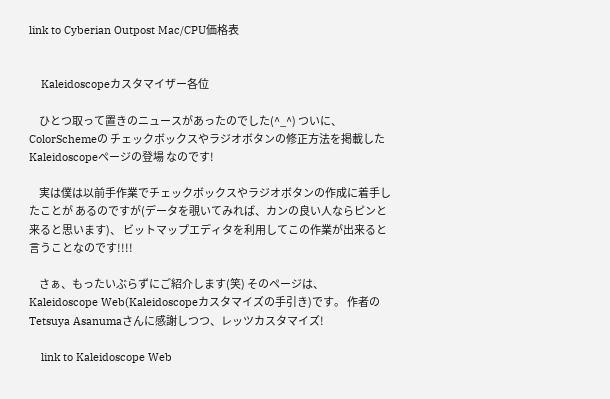link to Cyberian Outpost Mac/CPU価格表


    Kaleidoscopeカスタマイザー各位

     ひとつ取って置きのニュースがあったのでした(^_^) ついに、ColorSchemeの チェックボックスやラジオボタンの修正方法を掲載したKaleidoscopeページの登場 なのです!

     実は僕は以前手作業でチェックボックスやラジオボタンの作成に着手したことが あるのですが(データを覗いてみれば、カンの良い人ならピンと来ると思います)、 ビットマップエディタを利用してこの作業が出来ると言うことなのです!!!!

     さぁ、もったいぶらずにご紹介します(笑) そのページは、 Kaleidoscope Web(Kaleidoscopeカスタマイズの手引き)です。 作者のTetsuya Asanumaさんに感謝しつつ、レッツカスタマイズ!

    link to Kaleidoscope Web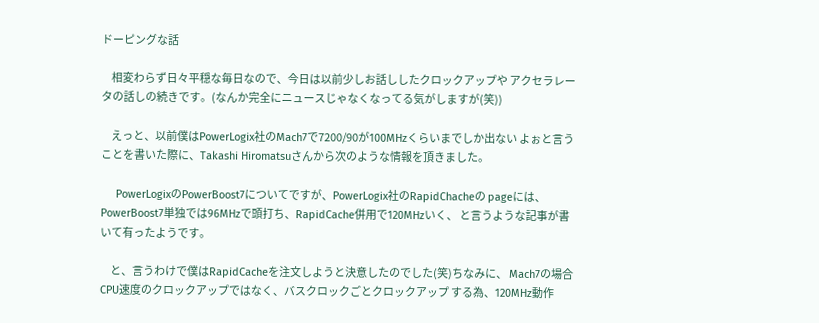ドーピングな話

     相変わらず日々平穏な毎日なので、今日は以前少しお話ししたクロックアップや アクセラレータの話しの続きです。(なんか完全にニュースじゃなくなってる気がしますが(笑))

     えっと、以前僕はPowerLogix社のMach7で7200/90が100MHzくらいまでしか出ない よぉと言うことを書いた際に、Takashi Hiromatsuさんから次のような情報を頂きました。

     PowerLogixのPowerBoost7についてですが、PowerLogix社のRapidChacheの pageには、PowerBoost7単独では96MHzで頭打ち、RapidCache併用で120MHzいく、 と言うような記事が書いて有ったようです。

     と、言うわけで僕はRapidCacheを注文しようと決意したのでした(笑)ちなみに、 Mach7の場合CPU速度のクロックアップではなく、バスクロックごとクロックアップ する為、120MHz動作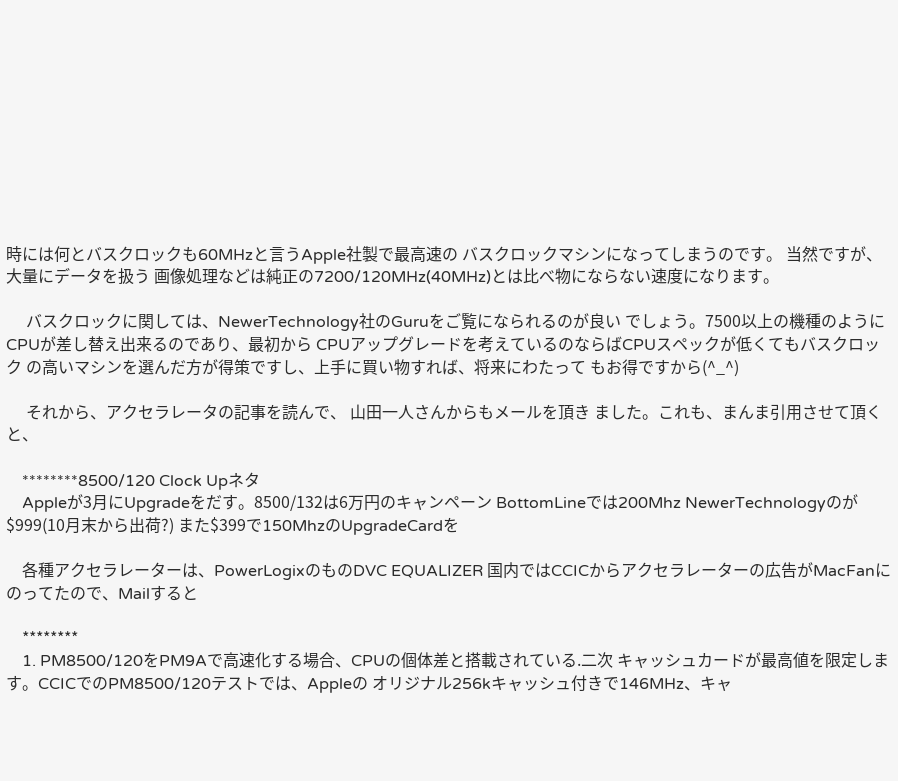時には何とバスクロックも60MHzと言うApple社製で最高速の バスクロックマシンになってしまうのです。 当然ですが、大量にデータを扱う 画像処理などは純正の7200/120MHz(40MHz)とは比べ物にならない速度になります。

     バスクロックに関しては、NewerTechnology社のGuruをご覧になられるのが良い でしょう。7500以上の機種のようにCPUが差し替え出来るのであり、最初から CPUアップグレードを考えているのならばCPUスペックが低くてもバスクロック の高いマシンを選んだ方が得策ですし、上手に買い物すれば、将来にわたって もお得ですから(^_^)

     それから、アクセラレータの記事を読んで、 山田一人さんからもメールを頂き ました。これも、まんま引用させて頂くと、

    ********8500/120 Clock Upネタ
    Appleが3月にUpgradeをだす。8500/132は6万円のキャンペーン BottomLineでは200Mhz NewerTechnologyのが$999(10月末から出荷?) また$399で150MhzのUpgradeCardを

    各種アクセラレーターは、PowerLogixのものDVC EQUALIZER 国内ではCCICからアクセラレーターの広告がMacFanにのってたので、Mailすると

    ********
    1. PM8500/120をPM9Aで高速化する場合、CPUの個体差と搭載されている.二次 キャッシュカードが最高値を限定します。CCICでのPM8500/120テストでは、Appleの オリジナル256kキャッシュ付きで146MHz、キャ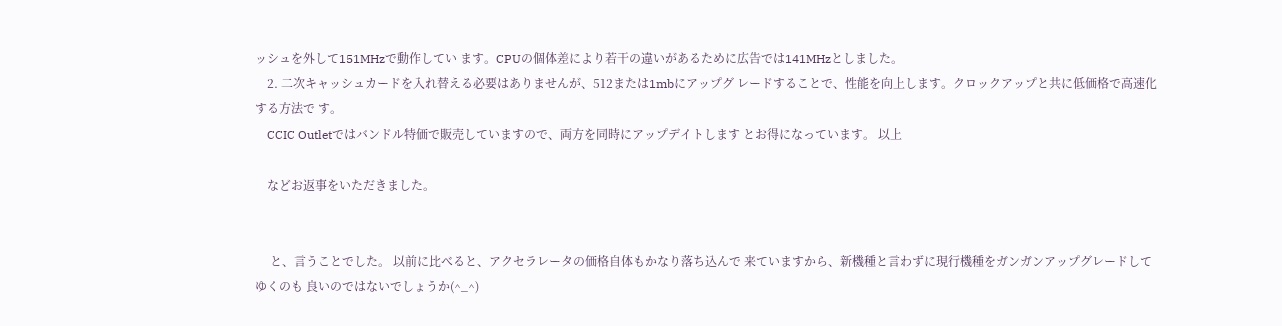ッシュを外して151MHzで動作してい ます。CPUの個体差により若干の違いがあるために広告では141MHzとしました。
    2. 二次キャッシュカードを入れ替える必要はありませんが、512または1mbにアップグ レードすることで、性能を向上します。クロックアップと共に低価格で高速化する方法で す。
    CCIC Outletではバンドル特価で販売していますので、両方を同時にアップデイトします とお得になっています。 以上

    などお返事をいただきました。


     と、言うことでした。 以前に比べると、アクセラレータの価格自体もかなり落ち込んで 来ていますから、新機種と言わずに現行機種をガンガンアップグレードしてゆくのも 良いのではないでしょうか(^_^)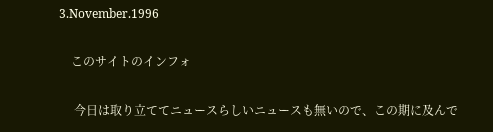3.November.1996

    このサイトのインフォ

     今日は取り立ててニュースらしいニュースも無いので、この期に及んで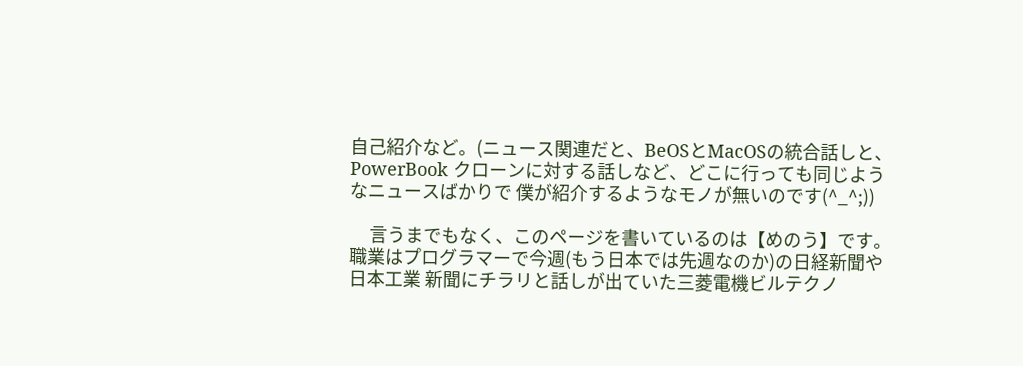自己紹介など。(ニュース関連だと、BeOSとMacOSの統合話しと、PowerBook クローンに対する話しなど、どこに行っても同じようなニュースばかりで 僕が紹介するようなモノが無いのです(^_^;))

     言うまでもなく、このページを書いているのは【めのう】です。 職業はプログラマーで今週(もう日本では先週なのか)の日経新聞や日本工業 新聞にチラリと話しが出ていた三菱電機ビルテクノ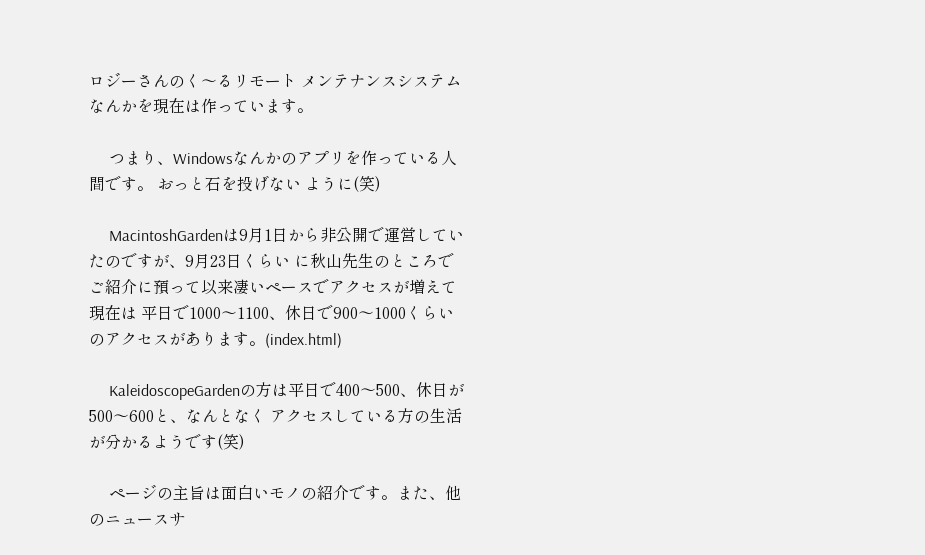ロジーさんのく〜るリモート メンテナンスシステムなんかを現在は作っています。

     つまり、Windowsなんかのアプリを作っている人間です。 おっと石を投げない ように(笑)

     MacintoshGardenは9月1日から非公開で運営していたのですが、9月23日くらい に秋山先生のところでご紹介に預って以来凄いペースでアクセスが増えて現在は 平日で1000〜1100、休日で900〜1000くらいのアクセスがあります。(index.html)

     KaleidoscopeGardenの方は平日で400〜500、休日が500〜600と、なんとなく アクセスしている方の生活が分かるようです(笑)

     ページの主旨は面白いモノの紹介です。また、他のニュースサ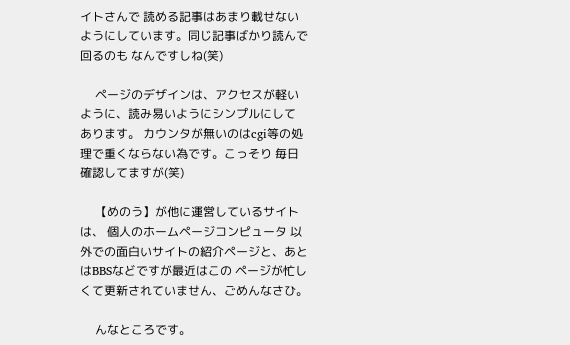イトさんで 読める記事はあまり載せないようにしています。同じ記事ばかり読んで回るのも なんですしね(笑)

     ページのデザインは、アクセスが軽いように、読み易いようにシンプルにして あります。 カウンタが無いのはcgi等の処理で重くならない為です。こっそり 毎日確認してますが(笑)

     【めのう】が他に運営しているサイトは、 個人のホームページコンピュータ 以外での面白いサイトの紹介ページと、あとはBBSなどですが最近はこの ページが忙しくて更新されていません、ごめんなさひ。

     んなところです。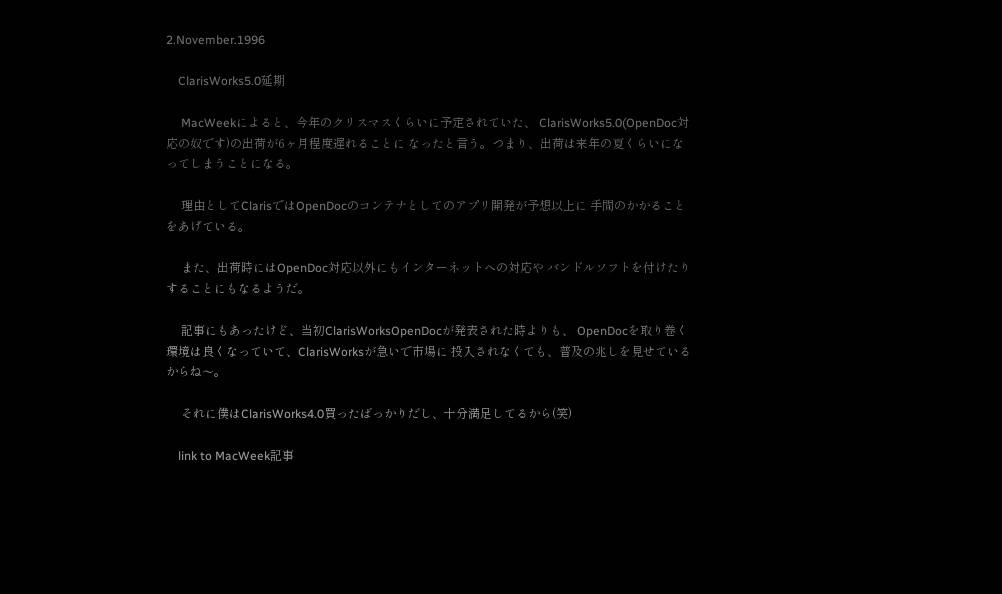2.November.1996

    ClarisWorks5.0延期

     MacWeekによると、今年のクリスマスくらいに予定されていた、 ClarisWorks5.0(OpenDoc対応の奴です)の出荷が6ヶ月程度遅れることに なったと言う。つまり、出荷は来年の夏くらいになってしまうことになる。

     理由としてClarisではOpenDocのコンテナとしてのアプリ開発が予想以上に 手間のかかることをあげている。

     また、出荷時にはOpenDoc対応以外にもインターネットへの対応や バンドルソフトを付けたりすることにもなるようだ。

     記事にもあったけど、当初ClarisWorksOpenDocが発表された時よりも、 OpenDocを取り巻く環境は良くなっていて、ClarisWorksが急いで市場に 投入されなくても、普及の兆しを見せているからね〜。

     それに僕はClarisWorks4.0買ったばっかりだし、十分満足してるから(笑)

    link to MacWeek記事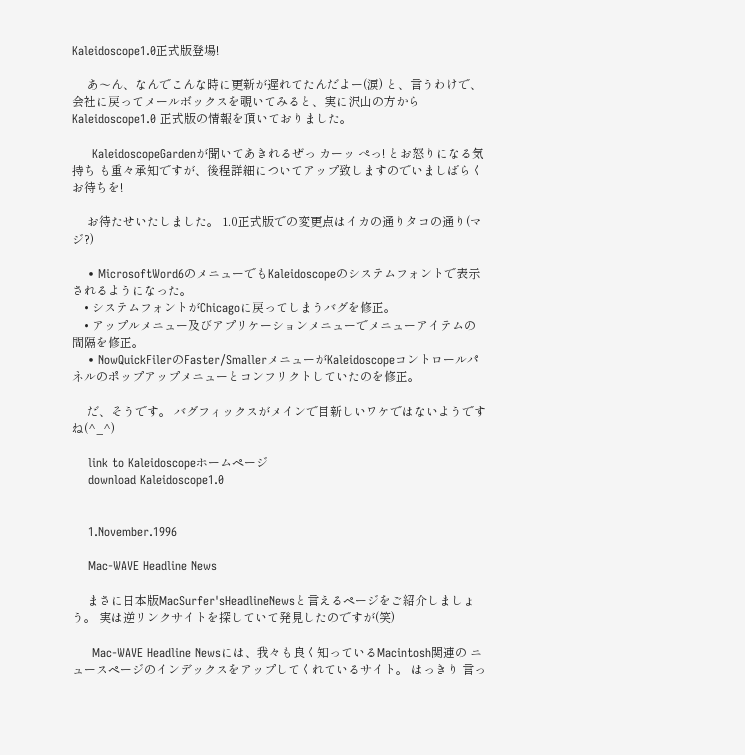Kaleidoscope1.0正式版登場!

     あ〜ん、なんでこんな時に更新が遅れてたんだよー(涙) と、言うわけで、 会社に戻ってメールボックスを覗いてみると、実に沢山の方からKaleidoscope1.0 正式版の情報を頂いておりました。

     KaleidoscopeGardenが聞いてあきれるぜっ カーッ ぺっ! とお怒りになる気持ち も重々承知ですが、後程詳細についてアップ致しますのでいましばらくお待ちを!

     お待たせいたしました。 1.0正式版での変更点はイカの通りタコの通り(マジ?)

    • MicrosoftWord6のメニューでもKaleidoscopeのシステムフォントで表示されるようになった。
    • システムフォントがChicagoに戻ってしまうバグを修正。
    • アップルメニュー及びアプリケーションメニューでメニューアイテムの間隔を修正。
    • NowQuickFilerのFaster/SmallerメニューがKaleidoscopeコントロールパネルのポップアップメニューとコンフリクトしていたのを修正。

     だ、そうです。 バグフィックスがメインで目新しいワケではないようですね(^_^)

    link to Kaleidoscopeホームページ
    download Kaleidoscope1.0


    1.November.1996

    Mac-WAVE Headline News

     まさに日本版MacSurfer'sHeadlineNewsと言えるページをご紹介しましょう。 実は逆リンクサイトを探していて発見したのですが(笑)

     Mac-WAVE Headline Newsには、我々も良く知っているMacintosh関連の ニュースページのインデックスをアップしてくれているサイト。 はっきり 言っ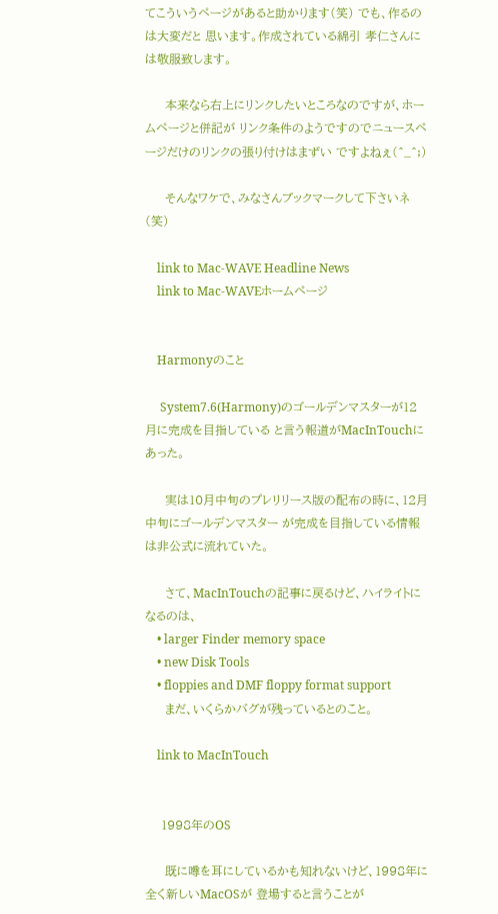てこういうページがあると助かります(笑) でも、作るのは大変だと 思います。作成されている綿引 孝仁さんには敬服致します。

     本来なら右上にリンクしたいところなのですが、ホームページと併記が リンク条件のようですのでニュースページだけのリンクの張り付けはまずい ですよねぇ(^_^;)

     そんなワケで、みなさんブックマークして下さいネ(笑)

    link to Mac-WAVE Headline News
    link to Mac-WAVEホームページ


    Harmonyのこと

     System7.6(Harmony)のゴールデンマスターが12月に完成を目指している と言う報道がMacInTouchにあった。

     実は10月中旬のプレリリース版の配布の時に、12月中旬にゴールデンマスター が完成を目指している情報は非公式に流れていた。

     さて、MacInTouchの記事に戻るけど、ハイライトになるのは、
    • larger Finder memory space
    • new Disk Tools
    • floppies and DMF floppy format support
     まだ、いくらかバグが残っているとのこと。

    link to MacInTouch


    1998年のOS

     既に噂を耳にしているかも知れないけど、1998年に全く新しいMacOSが 登場すると言うことが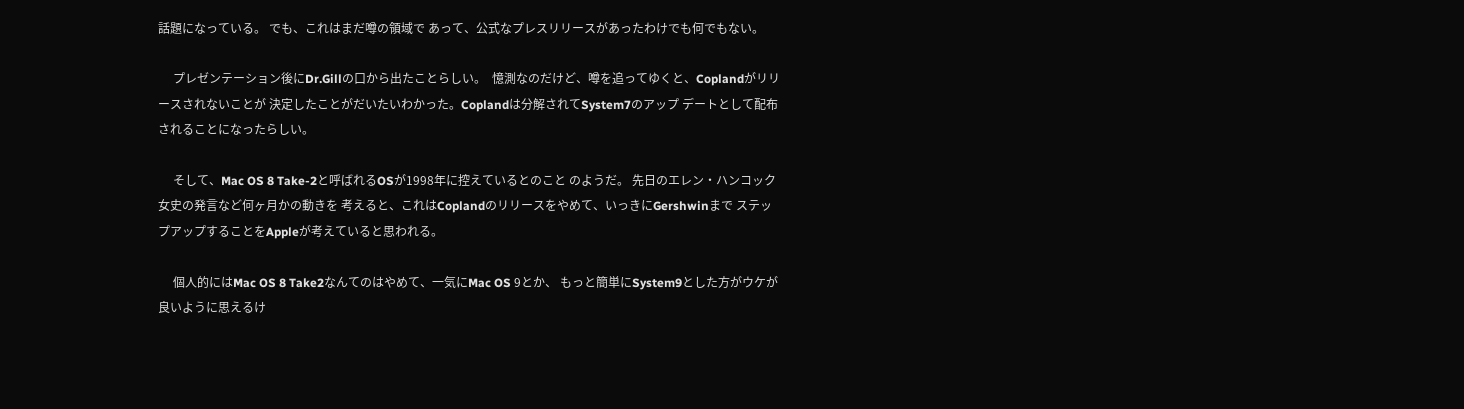話題になっている。 でも、これはまだ噂の領域で あって、公式なプレスリリースがあったわけでも何でもない。

     プレゼンテーション後にDr.Gillの口から出たことらしい。  憶測なのだけど、噂を追ってゆくと、Coplandがリリースされないことが 決定したことがだいたいわかった。Coplandは分解されてSystem7のアップ デートとして配布されることになったらしい。

     そして、Mac OS 8 Take-2と呼ばれるOSが1998年に控えているとのこと のようだ。 先日のエレン・ハンコック女史の発言など何ヶ月かの動きを 考えると、これはCoplandのリリースをやめて、いっきにGershwinまで ステップアップすることをAppleが考えていると思われる。

     個人的にはMac OS 8 Take2なんてのはやめて、一気にMac OS 9とか、 もっと簡単にSystem9とした方がウケが良いように思えるけ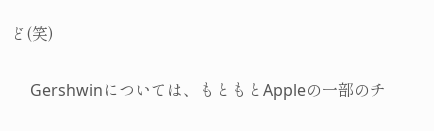ど(笑)

     Gershwinについては、もともとAppleの一部のチ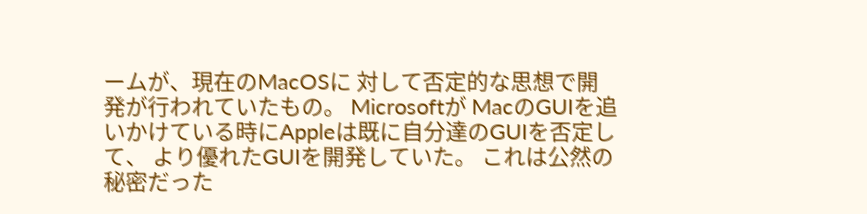ームが、現在のMacOSに 対して否定的な思想で開発が行われていたもの。 Microsoftが MacのGUIを追いかけている時にAppleは既に自分達のGUIを否定して、 より優れたGUIを開発していた。 これは公然の秘密だった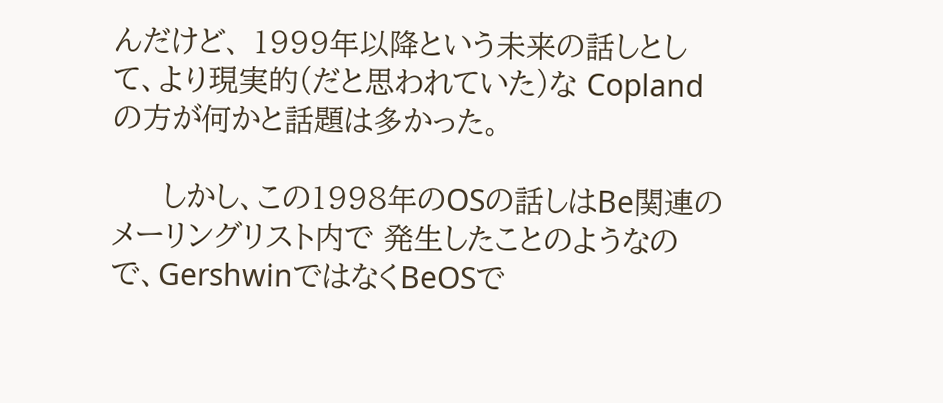んだけど、 1999年以降という未来の話しとして、より現実的(だと思われていた)な Coplandの方が何かと話題は多かった。

     しかし、この1998年のOSの話しはBe関連のメーリングリスト内で 発生したことのようなので、GershwinではなくBeOSで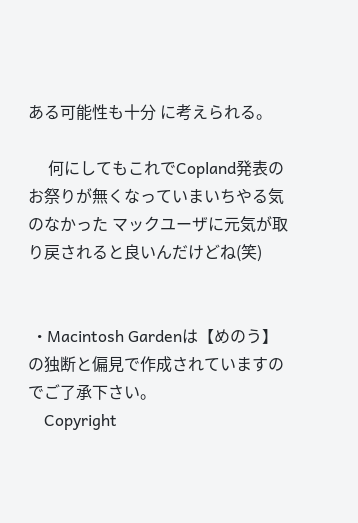ある可能性も十分 に考えられる。

     何にしてもこれでCopland発表のお祭りが無くなっていまいちやる気のなかった マックユーザに元気が取り戻されると良いんだけどね(笑)


  • Macintosh Gardenは【めのう】の独断と偏見で作成されていますのでご了承下さい。
    Copyright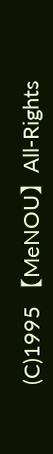(C)1995 【MeNOU】All-Rights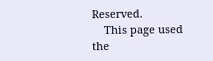Reserved.
    This page used the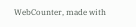WebCounter, made with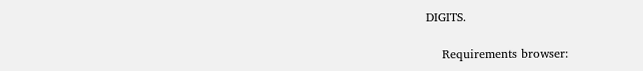DIGITS.

    Requirements browser: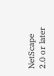NetScape 2.0 or later